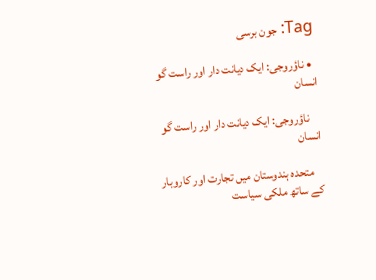Tag: جون برسی

  • ناؤروجی: ایک دیانت دار اور راست گو انسان

    ناؤروجی: ایک دیانت دار اور راست گو انسان

    متحدہ ہندوستان میں تجارت اور کاروبار کے ساتھ ملکی سیاست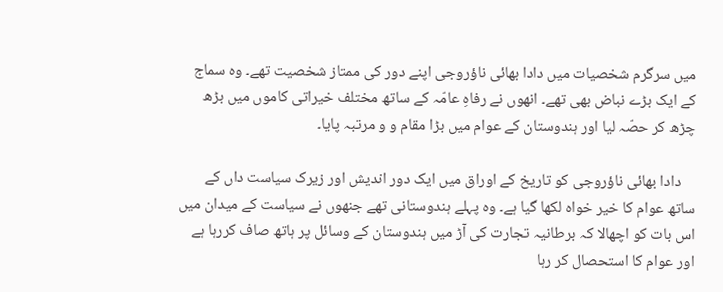میں سرگرم شخصیات میں دادا بھائی ناؤروجی اپنے دور کی ممتاز شخصیت تھے۔ وہ سماج کے ایک بڑے نباض بھی تھے۔ انھوں نے رفاہِ عامّہ کے ساتھ مختلف خیراتی کاموں میں بڑھ چڑھ کر حصّہ لیا اور ہندوستان کے عوام میں بڑا مقام و و مرتبہ پایا۔

    دادا بھائی ناؤروجی کو تاریخ کے اوراق میں ایک دور اندیش اور زیرک سیاست داں کے ساتھ عوام کا خیر خواہ لکھا گیا ہے۔ وہ پہلے ہندوستانی تھے جنھوں نے سیاست کے میدان میں اس بات کو اچھالا کہ برطانیہ تجارت کی آڑ میں‌ ہندوستان کے وسائل پر ہاتھ صاف کررہا ہے اور عوام کا استحصال کر رہا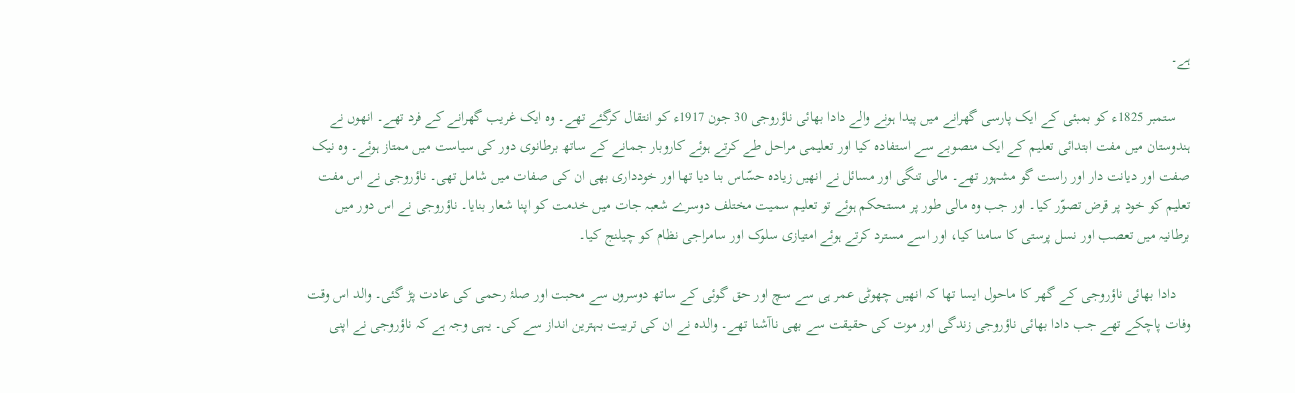ہے۔

    ستمبر 1825ء کو بمبئی کے ایک پارسی گھرانے میں پیدا ہونے والے دادا بھائی ناؤروجی 30 جون 1917ء کو انتقال کرگئے تھے۔ وہ ایک غریب گھرانے کے فرد تھے۔ انھوں نے ہندوستان میں مفت ابتدائی تعلیم کے ایک منصوبے سے استفادہ کیا اور تعلیمی مراحل طے کرتے ہوئے کاروبار جمانے کے ساتھ برطانوی دور کی سیاست میں ممتاز ہوئے۔ وہ نیک صفت اور دیانت دار اور راست گو مشہور تھے۔ مالی تنگی اور مسائل نے انھیں زیادہ حسّاس بنا دیا تھا اور خودداری بھی ان کی صفات میں شامل تھی۔ ناؤروجی نے اس مفت تعلیم کو خود پر قرض تصوّر کیا۔ اور جب وہ مالی طور پر مستحکم ہوئے تو تعلیم سمیت مختلف دوسرے شعبہ جات میں خدمت کو اپنا شعار بنایا۔ ناؤروجی نے اس دور میں برطانیہ میں تعصب اور نسل پرستی کا سامنا کیا، اور اسے مسترد کرتے ہوئے امتیازی سلوک اور سامراجی نظام کو چیلنج کیا۔

    دادا بھائی ناؤروجی کے گھر کا ماحول ایسا تھا کہ انھیں چھوٹی عمر ہی سے سچ اور حق گوئی کے ساتھ دوسروں سے محبت اور صلۂ رحمی کی عادت پڑ گئی۔ والد اس وقت وفات پاچکے تھے جب دادا بھائی ناؤروجی زندگی اور موت کی حقیقت سے بھی ناآشنا تھے۔ والدہ نے ان کی تربیت بہترین انداز سے کی۔ یہی وجہ ہے کہ ناؤروجی نے اپنی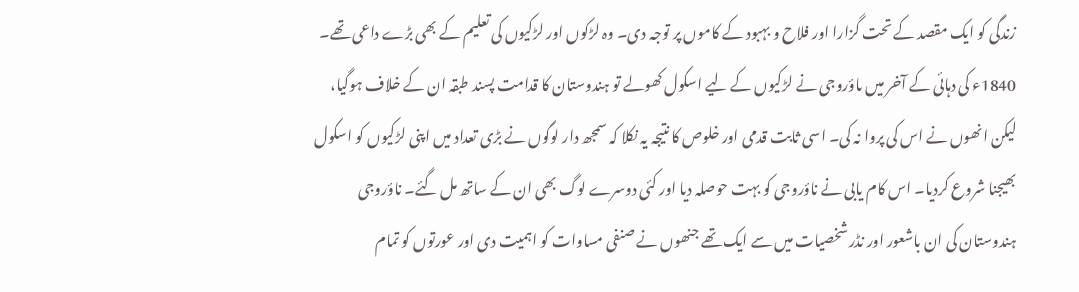زندگی کو ایک مقصد کے تحت گزارا اور فلاح و بہبود کے کاموں پر توجہ دی۔ وہ لڑکوں اور لڑکیوں کی تعلیم کے بھی بڑے داعی تھے۔ 1840ء کی دہائی کے آخر میں ںاؤروجی نے لڑکیوں کے لیے اسکول کھولے تو ہندوستان کا قدامت پسند طبقہ ان کے خلاف ہوگیا، لیکن انھوں نے اس کی پروا نہ کی۔ اسی ثابت قدمی اور خلوص کا نتیجہ یہ نکلا کہ سمجھ دار لوگوں نے بڑی تعداد میں اپنی لڑکیوں کو اسکول بھیجنا شروع کردیا۔ اس کام یابی نے ناؤروجی کو بہت حوصلہ دیا اور کئی دوسرے لوگ بھی ان کے ساتھ مل گئے۔ ناؤروجی ہندوستان کی ان باشعور اور نڈر شخصیات میں سے ایک تھے جنھوں نے صنفی مساوات کو اہمیت دی اور عورتوں کو تمام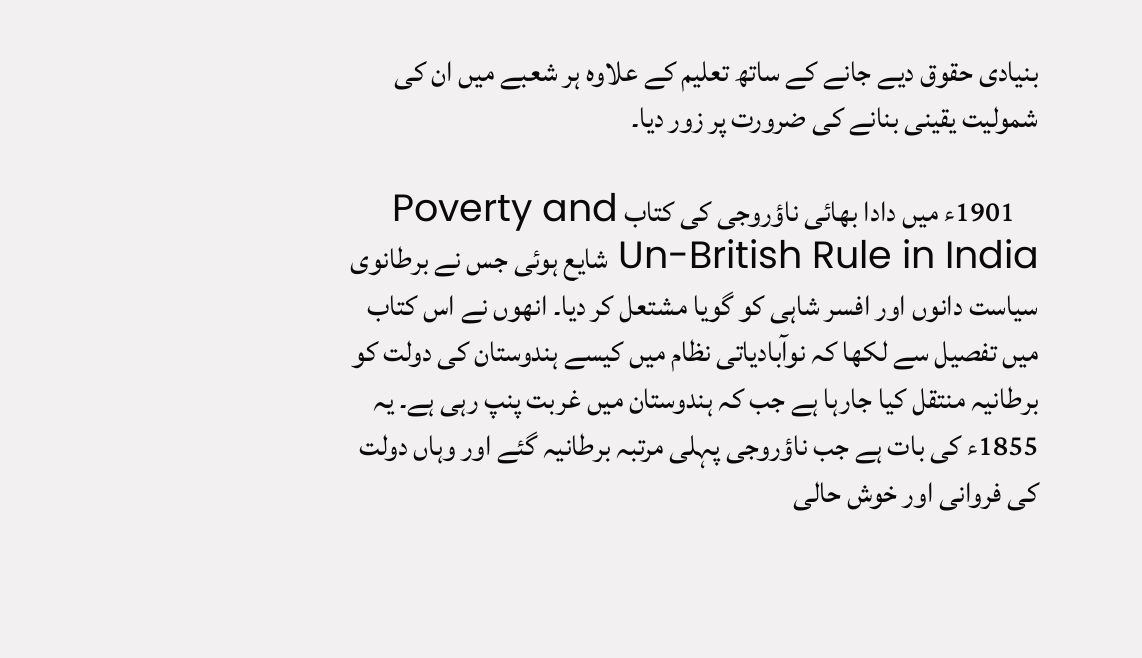بنیادی حقوق دیے جانے کے ساتھ تعلیم کے علاوہ ہر شعبے میں ان کی شمولیت یقینی بنانے کی ضرورت پر زور دیا۔

    1901ء میں دادا بھائی ناؤروجی کی کتاب Poverty and Un-British Rule in India شایع ہوئی جس نے برطانوی سیاست دانوں اور افسر شاہی کو گویا مشتعل کر دیا۔ انھوں نے اس کتاب میں تفصیل سے لکھا کہ نوآبادیاتی نظام میں کیسے ہندوستان کی دولت کو برطانیہ منتقل کیا جارہا ہے جب کہ ہندوستان میں غربت پنپ رہی ہے۔ یہ 1855ء کی بات ہے جب ناؤروجی پہلی مرتبہ برطانیہ گئے اور وہاں دولت کی فروانی اور خوش حالی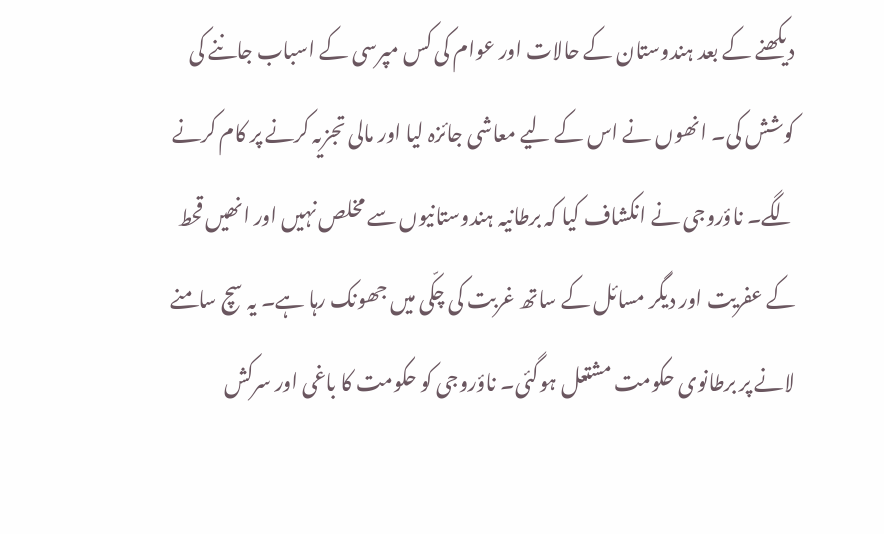دیکھنے کے بعد ہندوستان کے حالات اور عوام کی کس مپرسی کے اسباب جاننے کی کوشش کی۔ انھوں نے اس کے لیے معاشی جائزہ لیا اور مالی تجزیہ کرنے پر کام کرنے لگے۔ ناؤروجی نے انکشاف کیا کہ برطانیہ ہندوستانیوں سے مخلص نہیں اور انھیں قحط کے عفریت اور دیگر مسائل کے ساتھ غربت کی چکّی میں‌ جھونک رہا ہے۔ یہ سچ سامنے لانے پر برطانوی حکومت مشتعل ہوگئی۔ ناؤروجی کو حکومت کا باغی اور سرکش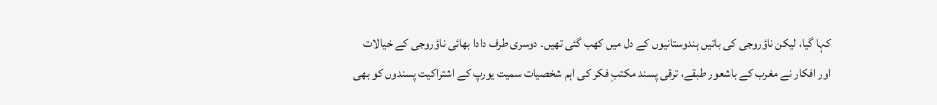کہا گیا، لیکن ناؤروجی کی باتیں ہندوستانیوں کے دل میں کھب گئی تھیں۔ دوسری طرف دادا بھائی ناؤروجی کے خیالات اور افکار نے مغرب کے باشعور طبقے، ترقی پسند مکتبِ فکر کی اہم شخصیات سمیت یورپ کے اشتراکیت پسندوں کو بھی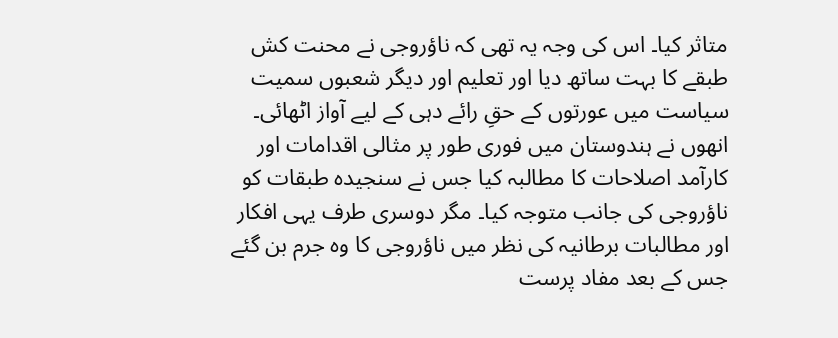متاثر کیا۔ اس کی وجہ یہ تھی کہ ناؤروجی نے محنت کش طبقے کا بہت ساتھ دیا اور تعلیم اور دیگر شعبوں سمیت سیاست میں عورتوں‌ کے حقِ رائے دہی کے لیے آواز اٹھائی۔ انھوں نے ہندوستان میں فوری طور پر مثالی اقدامات اور کارآمد اصلاحات کا مطالبہ کیا جس نے سنجیدہ طبقات کو ناؤروجی کی جانب متوجہ کیا۔ مگر دوسری طرف یہی افکار اور مطالبات برطانیہ کی نظر میں‌ ناؤروجی کا وہ جرم بن گئے جس کے بعد مفاد پرست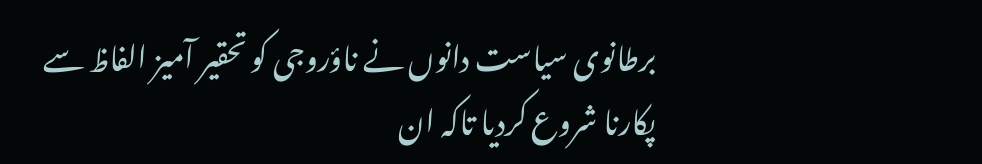برطانوی سیاست دانوں نے ناؤروجی کو تحقیر آمیز الفاظ سے پکارنا شروع کردیا تاکہ ان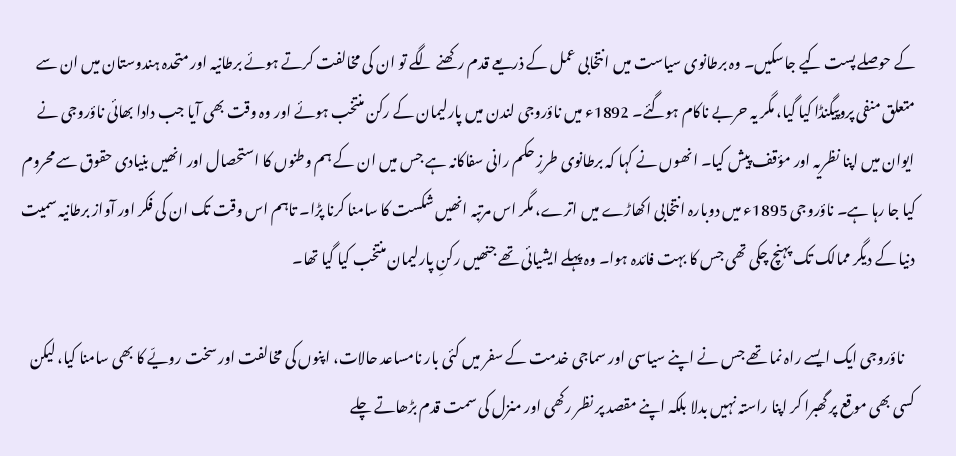کے حوصلے پست کیے جاسکیں۔ وہ برطانوی سیاست میں انتخابی عمل کے ذریعے قدم رکھنے لگے تو ان کی مخالفت کرتے ہوئے برطانیہ اور متحدہ ہندوستان میں ان سے متعلق منفی پروپیگنڈا کیا گیا، مگر یہ حربے ناکام ہوگئے۔ 1892ء میں ناؤروجی لندن میں پارلیمان کے رکن منتخب ہوئے اور وہ وقت بھی آیا جب دادا بھائی ناؤروجی نے ایوان میں اپنا نظریہ اور مؤقف پیش کیا۔ انھوں نے کہا کہ برطانوی طرزِ حکم رانی سفاکانہ ہے جس میں‌ ان کے ہم وطنوں کا استحصال اور انھیں‌ بنیادی حقوق سے محروم کیا جا رہا ہے۔ ناؤروجی 1895ء میں دوبارہ انتخابی اکھاڑے میں‌ اترے، مگر اس مرتبہ انھیں شکست کا سامنا کرنا پڑا۔ تاہم اس وقت تک ان کی فکر اور آواز برطانیہ سمیت دنیا کے دیگر ممالک تک پہنچ چکی تھی جس کا بہت فائدہ ہوا۔ وہ پہلے ایشیائی تھے جنھیں رکنِ پارلیمان منتخب کیا گیا تھا۔

    ناؤروجی ایک ایسے راہ نما تھے جس نے اپنے سیاسی اور سماجی خدمت کے سفر میں‌ کئی بار نامساعد حالات، اپنوں کی مخالفت اور سخت رویّے کا بھی سامنا کیا، لیکن کسی بھی موقع پر گھبرا کر اپنا راستہ نہیں بدلا بلکہ اپنے مقصد پر نظر رکھی اور منزل کی سمت قدم بڑھاتے چلے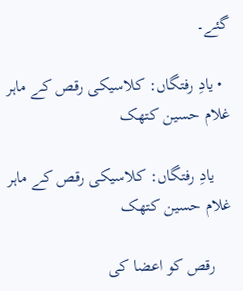گئے۔

  • یادِ رفتگاں: کلاسیکی رقص کے ماہر غلام حسین کتھک

    یادِ رفتگاں: کلاسیکی رقص کے ماہر غلام حسین کتھک

    رقص کو اعضا کی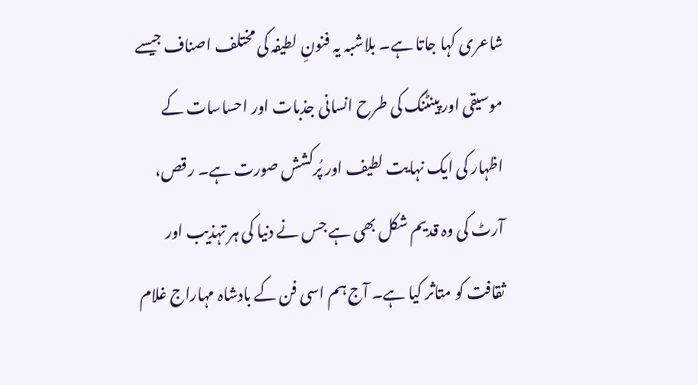شاعری کہا جاتا ہے۔ بلاشبہ یہ فنونِ لطیفہ کی مختلف اصناف جیسے موسیقی اور پینٹنگ کی طرح انسانی جذبات اور احساسات کے اظہار کی ایک نہایت لطیف اور پُرکشش صورت ہے۔ رقص، آرٹ کی وہ قدیم شکل بھی ہے جس نے دنیا کی ہر تہذیب اور ثقافت کو متاثر کیا ہے۔ آج ہم اسی فن کے بادشاہ مہاراج غلام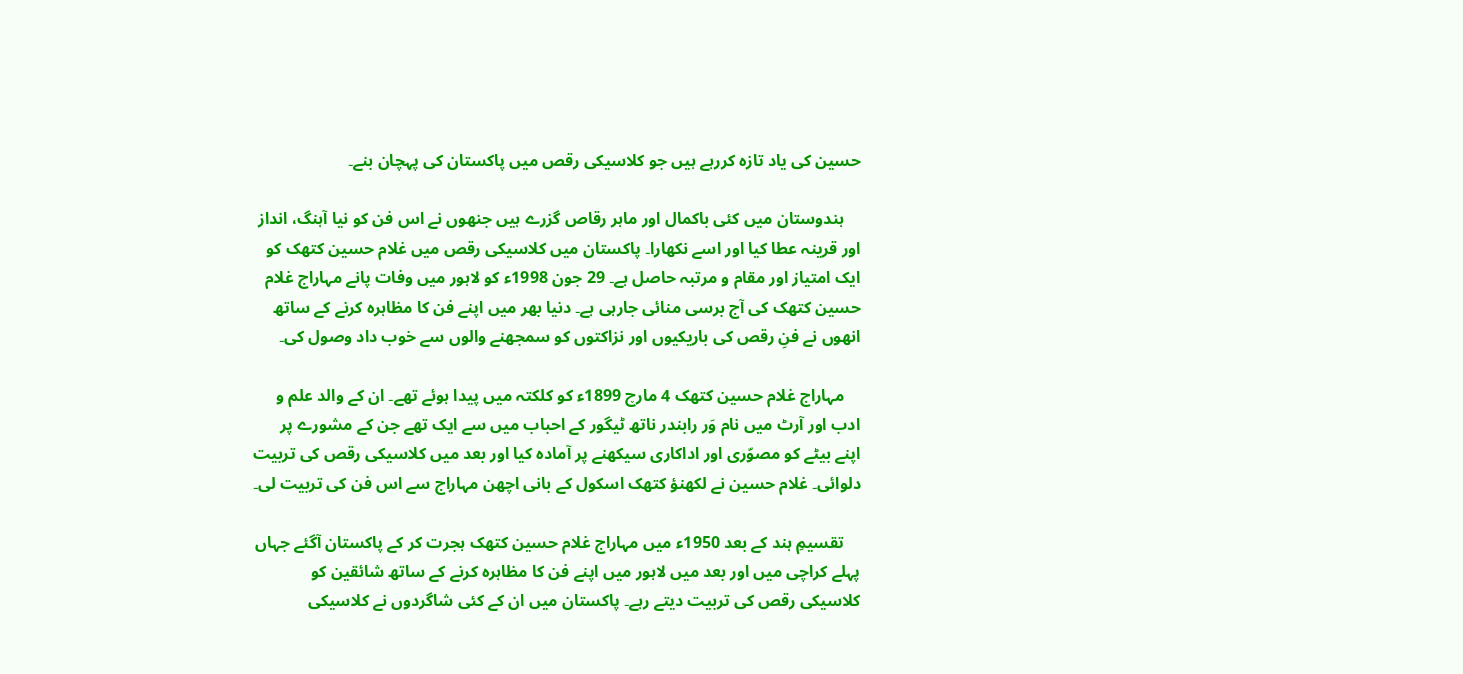حسین کی یاد تازہ کررہے ہیں جو کلاسیکی رقص میں پاکستان کی پہچان بنے۔

    ہندوستان میں کئی باکمال اور ماہر رقاص گزرے ہیں جنھوں نے اس فن کو نیا آہنگ، انداز اور قرینہ عطا کیا اور اسے نکھارا۔ پاکستان میں کلاسیکی رقص میں غلام حسین کتھک کو ایک امتیاز اور مقام و مرتبہ حاصل ہے۔ 29 جون 1998ء کو لاہور میں وفات پانے مہاراج غلام حسین کتھک کی آج برسی منائی جارہی ہے۔ دنیا بھر میں اپنے فن کا مظاہرہ کرنے کے ساتھ انھوں نے فنِ رقص کی باریکیوں اور نزاکتوں کو سمجھنے والوں سے خوب داد وصول کی۔

    مہاراج غلام حسین کتھک 4 مارچ 1899ء کو کلکتہ میں پیدا ہوئے تھے۔ ان کے والد علم و ادب اور آرٹ میں نام وَر رابندر ناتھ ٹیگور کے احباب میں سے ایک تھے جن کے مشورے پر اپنے بیٹے کو مصوّری اور اداکاری سیکھنے پر آمادہ کیا اور بعد میں کلاسیکی رقص کی تربیت دلوائی۔ غلام حسین نے لکھنؤ کتھک اسکول کے بانی اچھن مہاراج سے اس فن کی تربیت لی۔

    تقسیمِ ہند کے بعد 1950ء میں مہاراج غلام حسین کتھک ہجرت کر کے پاکستان آگئے جہاں پہلے کراچی میں اور بعد میں لاہور میں اپنے فن کا مظاہرہ کرنے کے ساتھ شائقین کو کلاسیکی رقص کی تربیت دیتے رہے۔ پاکستان میں ان کے کئی شاگردوں نے کلاسیکی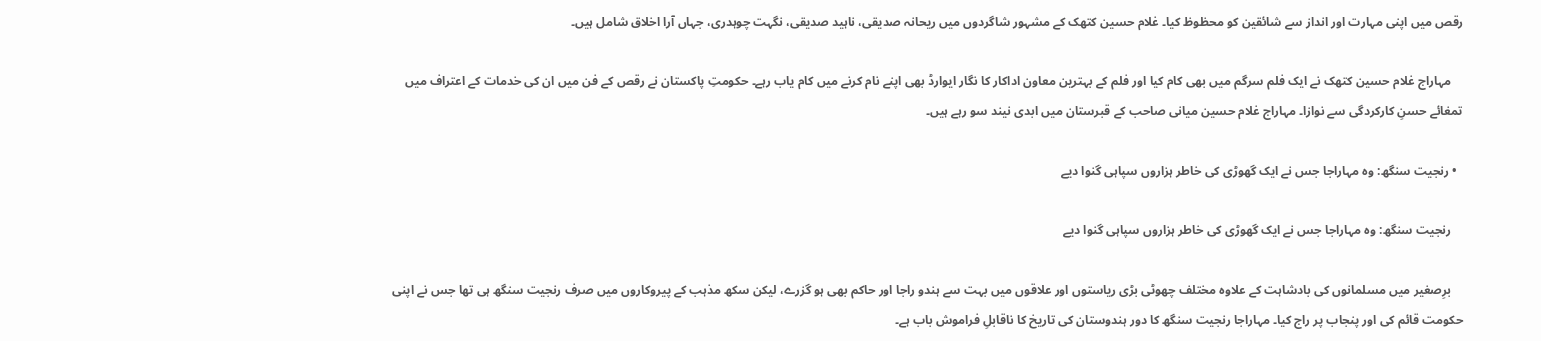رقص میں اپنی مہارت اور انداز سے شائقین کو محظوظ کیا۔ غلام حسین کتھک کے مشہور شاگردوں میں ریحانہ صدیقی، ناہید صدیقی، نگہت چوہدری، جہاں آرا اخلاق شامل ہیں۔

    مہاراج غلام حسین کتھک نے ایک فلم سرگم میں بھی کام کیا اور فلم کے بہترین معاون اداکار کا نگار ایوارڈ بھی اپنے نام کرنے میں کام یاب رہے۔ حکومتِ پاکستان نے رقص کے فن میں ان کی خدمات کے اعتراف میں تمغائے حسنِ کارکردگی سے نوازا۔ مہاراج غلام حسین میانی صاحب کے قبرستان میں‌ ابدی نیند سو رہے ہیں۔

  • رنجیت سنگھ: وہ مہاراجا جس نے ایک گھوڑی کی خاطر ہزاروں سپاہی گنوا دیے

    رنجیت سنگھ: وہ مہاراجا جس نے ایک گھوڑی کی خاطر ہزاروں سپاہی گنوا دیے

    برِصغیر میں مسلمانوں کی بادشاہت کے علاوہ مختلف چھوٹی بڑی ریاستوں اور علاقوں میں بہت سے ہندو راجا اور حاکم بھی ہو گزرے، لیکن سکھ مذہب کے پیروکاروں میں صرف رنجیت سنگھ ہی تھا جس نے اپنی حکومت قائم کی اور پنجاب پر راج کیا۔ مہاراجا رنجیت سنگھ کا دور ہندوستان کی تاریخ کا ناقابلِ فراموش باب ہے۔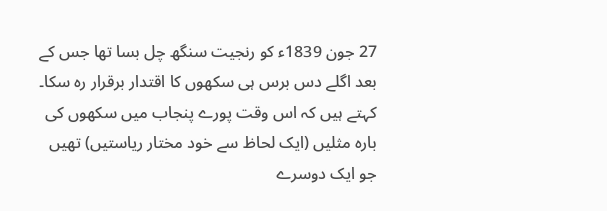27 جون 1839ء کو رنجیت سنگھ چل بسا تھا جس کے بعد اگلے دس برس ہی سکھوں کا اقتدار برقرار رہ سکا۔ کہتے ہیں‌ کہ اس وقت پورے پنجاب میں سکھوں کی بارہ مثلیں (ایک لحاظ سے خود مختار ریاستیں) تھیں جو ایک دوسرے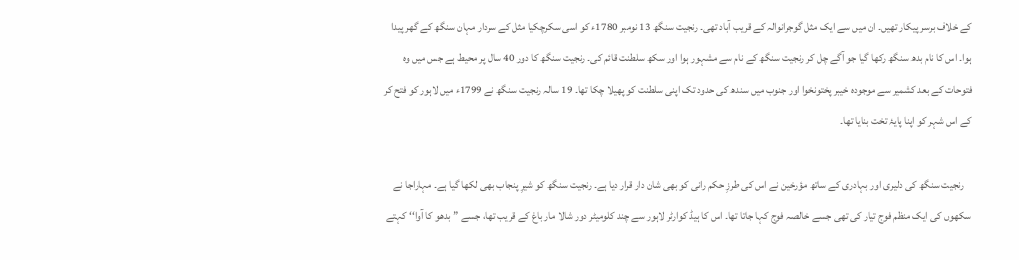کے خلاف برسر پیکار تھیں۔ ان میں سے ایک مثل گوجرانوالہ کے قریب آباد تھی۔ رنجیت سنگھ 13 نومبر 1780ء کو اسی سکرچکیا مثل کے سردار مہان سنگھ کے گھر پیدا ہوا۔ اس کا نام بدھ سنگھ رکھا گیا جو آگے چل کر رنجیت سنگھ کے نام سے مشہور ہوا اور سکھ سلطنت قائم کی۔ رنجیت سنگھ کا دور 40 سال پر محیط ہے جس میں وہ فتوحات کے بعد کشمیر سے موجودہ خیبر پختونخوا اور جنوب میں سندھ کی حدود تک اپنی سلطنت کو پھیلا چکا تھا۔ 19 سالہ رنجیت سنگھ نے 1799ء میں لاہور کو فتح کر کے اس شہر کو اپنا پایۂ تخت بنایا تھا۔

    رنجیت سنگھ کی دلیری اور بہادری کے ساتھ مؤرخین نے اس کی طرزِ‌ حکم رانی کو بھی شان دار قرار دیا ہے۔ رنجیت سنگھ کو شیرِ پنجاب بھی لکھا گیا ہے۔ مہاراجا نے سکھوں کی ایک منظم فوج تیار کی تھی جسے خالصہ فوج کہا جاتا تھا۔ اس کا ہیڈ کوارٹر لاہور سے چند کلومیٹر دور شالا مار باغ کے قریب تھا، جسے ”بدھو کا آوا‘‘ کہتے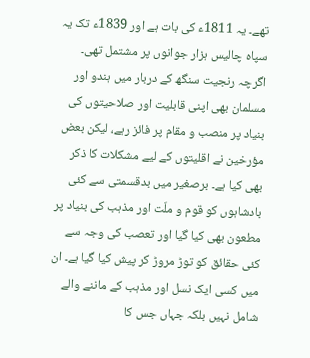تھے۔ یہ 1811ء کی بات ہے اور 1839ء تک یہ سپاہ چالیس ہزار جوانوں پر مشتمل تھی۔ اگرچہ رنجیت سنگھ کے دربار میں‌ ہندو اور مسلمان بھی اپنی قابلیت اور صلاحیتوں‌ کی بنیاد پر منصب و مقام پر فائز رہے، لیکن بعض مؤرخین نے اقلیتوں کے لیے مشکلات کا ذکر بھی کیا ہے۔ برصغیر میں بدقسمتی سے کئی بادشاہوں کو قوم و ملّت اور مذہب کی بنیاد پر مطعون بھی کیا گیا اور تعصب کی وجہ سے کئی حقائق کو توڑ مروڑ کر پیش کیا گیا ہے۔ ان میں کسی ایک نسل اور مذہب کے ماننے والے شامل نہیں بلکہ جہاں جس کا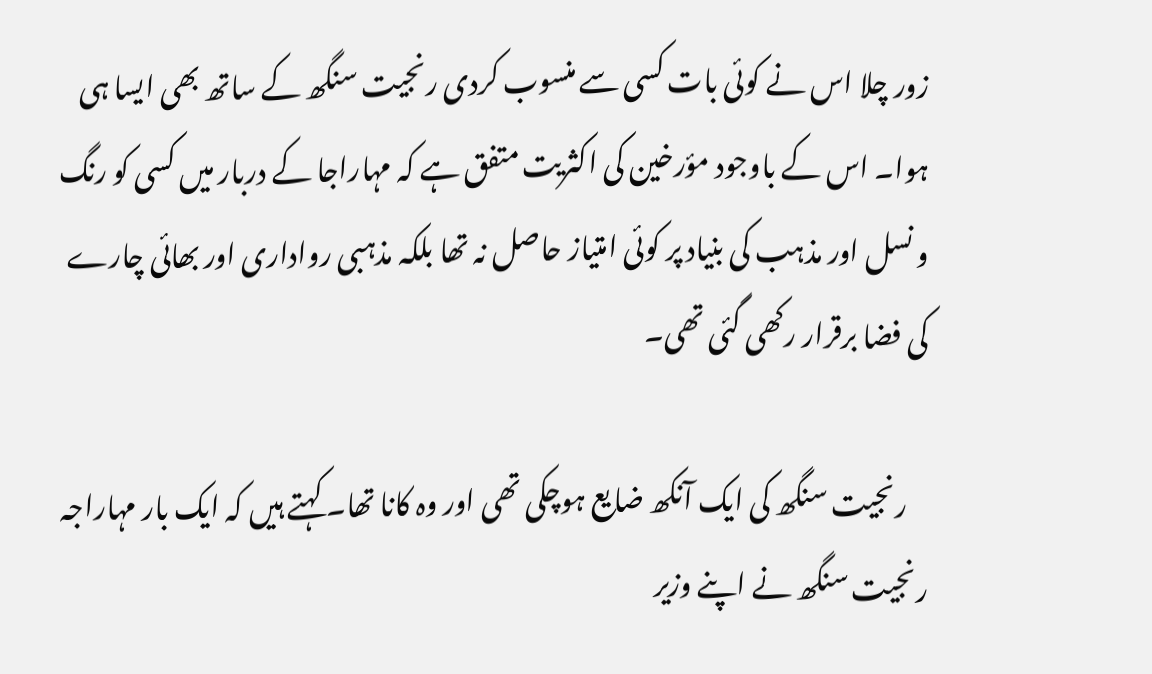زور چلا اس نے کوئی بات کسی سے منسوب کردی رنجیت سنگھ کے ساتھ بھی ایسا ہی ہوا۔ اس کے باوجود مؤرخین کی اکثریت متفق ہے کہ مہاراجا کے دربار میں کسی کو رنگ و نسل اور مذہب کی بنیاد پر کوئی امتیاز حاصل نہ تھا بلکہ مذہبی رواداری اور بھائی چارے کی فضا برقرار رکھی گئی تھی۔

    رنجیت سنگھ کی ایک آنکھ ضایع ہوچکی تھی اور وہ کانا تھا۔ کہتے ہیں کہ ایک بار مہاراجہ رنجیت سنگھ نے اپنے وزیر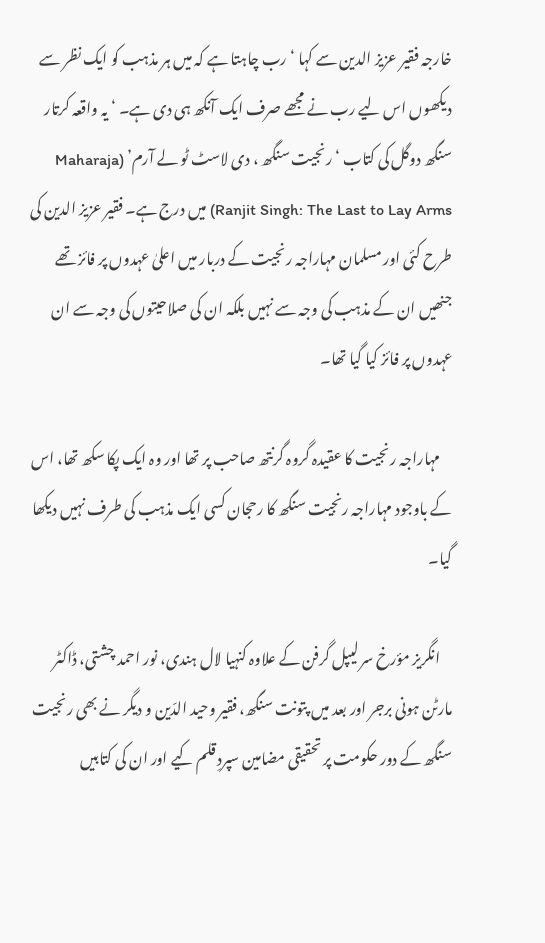خارجہ فقیر عزیز الدین سے کہا ‘رب چاہتا ہے کہ میں ہر مذہب کو ایک نظر سے دیکھوں اس لیے رب نے مجھے صرف ایک آنکھ ہی دی ہے۔ ‘ یہ واقعہ کرتار سنگھ دوگل کی کتاب ‘ رنجیت سنگھ ، دی لاسٹ ٹو لے آرم’ (Maharaja Ranjit Singh: The Last to Lay Arms) میں درج ہے۔ فقیر عزیز الدین کی طرح کئی اور مسلمان مہاراجہ رنجیت کے دربار میں اعلیٰ عہدوں پر فائز تھے جنھیں ان کے مذہب کی وجہ سے نہیں بلکہ ان کی صلاحیتوں کی وجہ سے ان عہدوں پر فائز کیا گیا تھا۔

    مہاراجہ رنجیت کا عقیدہ گروہ گرنتھ صاحب پر تھا اور وہ ایک پکا سکھ تھا، اس کے باوجود مہاراجہ رنجیت سنگھ کا رحجان کسی ایک مذہب کی طرف نہیں دیکھا گیا۔

    انگریز مؤرخ سر لیپل گرفن کے علاوہ کنہیا لال ہندی، نور احمد چشتی، ڈاکٹر مارٹن ہونی برجر اور بعد میں پتونت سنگھ، فقیر وحید الدّین و دیگر نے بھی رنجیت سنگھ کے دور حکومت پر تحقیقی مضامین سپردِ‌ قلم کیے اور ان کی کتابیں‌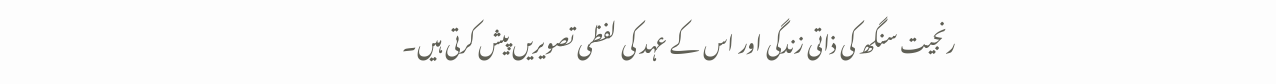رنجیت سنگھ کی ذاتی زندگی اور اس کے عہد کی لفظی تصویریں پیش کرتی ہیں۔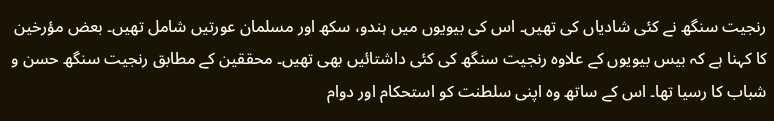رنجیت سنگھ نے کئی شادیاں‌ کی تھیں۔ اس کی بیویوں میں‌ ہندو، سکھ اور مسلمان عورتیں‌ شامل تھیں۔ بعض مؤرخین کا کہنا ہے کہ بیس بیویوں کے علاوہ رنجیت سنگھ کی کئی داشتائیں بھی تھیں۔ محققین کے مطابق رنجیت سنگھ حسن و شباب کا رسیا تھا۔ اس کے ساتھ وہ اپنی سلطنت کو استحکام اور دوام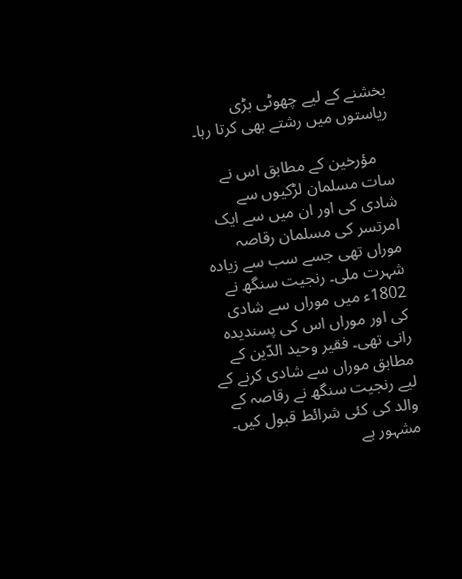بخشنے کے لیے چھوٹی بڑی ریاستوں میں رشتے بھی کرتا رہا۔

    مؤرخین کے مطابق اس نے سات مسلمان لڑکیوں سے شادی کی اور ان میں سے ایک امرتسر کی مسلمان رقاصہ موراں تھی جسے سب سے زیادہ شہرت ملی۔ رنجیت سنگھ نے 1802ء میں موراں سے شادی کی اور موراں اس کی پسندیدہ رانی تھی۔ فقیر وحید الدّین کے مطابق موراں سے شادی کرنے کے لیے رنجیت سنگھ نے رقاصہ کے والد کی کئی شرائط قبول کیں۔ مشہور ہے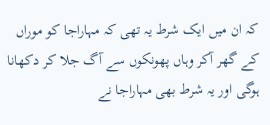کہ ان میں ایک شرط یہ تھی کہ مہاراجا کو موراں کے گھر آکر وہاں پھونکوں سے آگ جلا کر دکھانا ہوگی اور یہ شرط بھی مہاراجا نے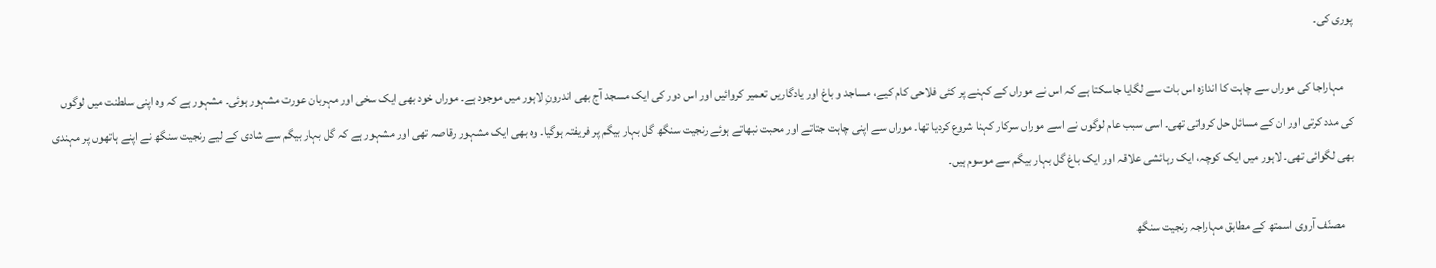پوری کی۔

    مہاراجا کی موراں سے چاہت کا اندازہ اس بات سے لگایا جاسکتا ہے کہ اس نے موراں کے کہنے پر کئی فلاحی کام کیے، مساجد و باغ اور یادگاریں تعمیر کروائیں اور اس دور کی ایک مسجد آج بھی اندرونِ لاہور میں موجود ہے۔ موراں خود بھی ایک سخی اور مہربان عورت مشہور ہوئی۔ مشہور ہے کہ وہ اپنی سلطنت میں لوگوں کی مدد کرتی اور ان کے مسائل حل کرواتی تھی۔ اسی سبب عام لوگوں نے اسے موراں سرکار کہنا شروع کردیا تھا۔ موراں سے اپنی چاہت جتاتے اور محبت نبھاتے ہوئے رنجیت سنگھ گل بہار بیگم پر فریفتہ ہوگیا۔ وہ بھی ایک مشہور رقاصہ تھی اور مشہور ہے کہ گل بہار بیگم سے شادی کے لیے رنجیت سنگھ نے اپنے ہاتھوں پر مہندی بھی لگوائی تھی۔ لاہور میں ایک کوچہ، ایک رہائشی علاقہ اور ایک باغ گل بہار بیگم سے موسوم ہیں۔

    مصنّف آروی اسمتھ کے مطابق مہاراجہ رنجیت سنگھ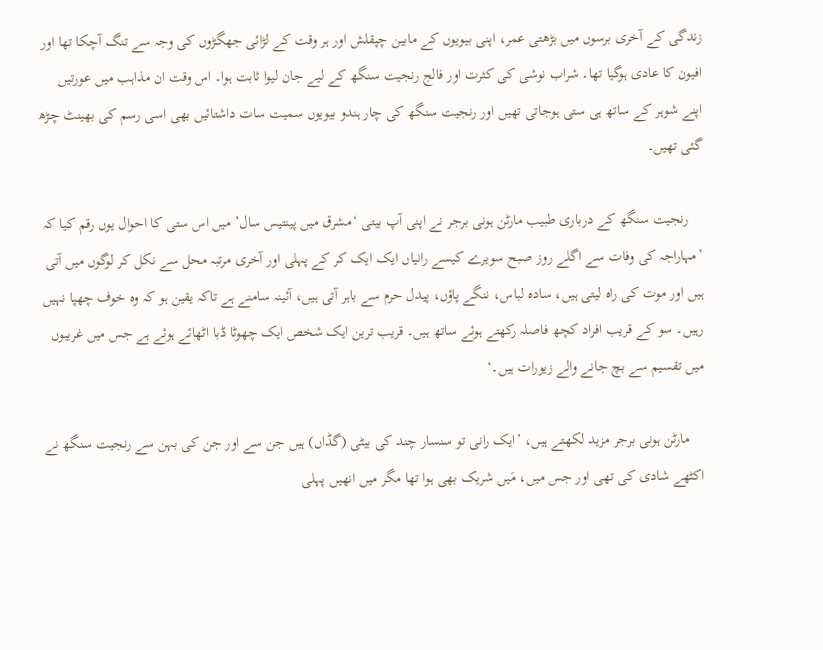زندگی کے آخری برسوں میں بڑھتی عمر، اپنی بیویوں کے مابین چپقلش اور ہر وقت کے لڑائی جھگڑوں کی وجہ سے تنگ آچکا تھا اور افیون کا عادی ہوگیا تھا۔ شراب نوشی کی کثرت اور فالج رنجیت سنگھ کے لیے جان لیوا ثابت ہوا۔ اس وقت ان مذاہب میں عورتیں اپنے شوہر کے ساتھ ہی ستی ہوجاتی تھیں اور رنجیت سنگھ کی چار ہندو بیویوں سمیت سات داشتائیں بھی اسی رسم کی بھینٹ چڑھ گئی تھیں۔

    رنجیت سنگھ کے درباری طبیب مارٹن ہونی برجر نے اپنی آپ بیتی ‘مشرق میں پینتیس سال’ میں اس ستی کا احوال یوں رقم کیا کہ ’مہاراجہ کی وفات سے اگلے روز صبح سویرے کیسے رانیاں ایک ایک کر کے پہلی اور آخری مرتبہ محل سے نکل کر لوگوں میں آتی ہیں اور موت کی راہ لیتی ہیں، سادہ لباس، ننگے پاؤں، پیدل حرم سے باہر آتی ہیں، آئینہ سامنے ہے تاکہ یقین ہو کہ وہ خوف چھپا نہیں رہیں۔ سو کے قریب افراد کچھ فاصلہ رکھتے ہوئے ساتھ ہیں۔ قریب ترین ایک شخص ایک چھوٹا ڈبا اٹھائے ہوئے ہے جس میں غریبوں میں تقسیم سے بچ جانے والے زیورات ہیں۔‘

    مارٹن ہونی برجر مزید لکھتے ہیں، ’ایک رانی تو سنسار چند کی بیٹی (گڈاں) ہیں جن سے اور جن کی بہن سے رنجیت سنگھ نے اکٹھے شادی کی تھی اور جس میں، مَیں شریک بھی ہوا تھا مگر میں انھیں پہلی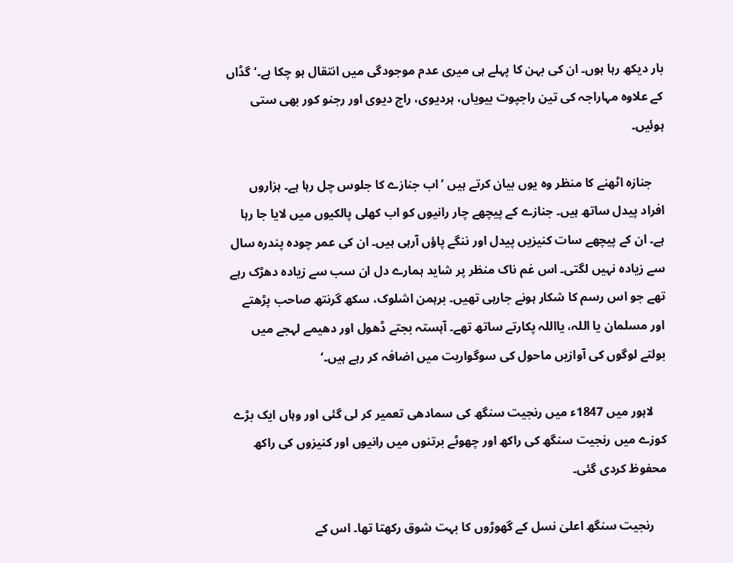بار دیکھ رہا ہوں۔ ان کی بہن کا پہلے ہی میری عدم موجودگی میں انتقال ہو چکا ہے۔‘ گڈاں کے علاوہ مہاراجہ کی تین راجپوت بیویاں، ہردیوی، راج دیوی اور رجنو کور بھی ستی ہوئیں۔

    جنازہ اٹھنے کا منظر وہ یوں بیان کرتے ہیں ’اب جنازے کا جلوس چل رہا ہے۔ ہزاروں افراد پیدل ساتھ ہیں۔ جنازے کے پیچھے چار رانیوں کو اب کھلی پالکیوں میں لایا جا رہا ہے۔ ان کے پیچھے سات کنیزیں پیدل اور ننگے پاؤں آرہی ہیں۔ ان کی عمر چودہ پندرہ سال سے زیادہ نہیں لگتی۔ اس غم ناک منظر پر شاید ہمارے دل ان سب سے زیادہ دھڑک رہے تھے جو اس رسم کا شکار ہونے جارہی تھیں۔ برہمن اشلوک، سکھ گرنتھ صاحب پڑھتے اور مسلمان یا اللہ، یااللہ پکارتے ساتھ تھے۔ آہستہ بجتے ڈھول اور دھیمے لہجے میں بولتے لوگوں کی آوازیں ماحول کی سوگواریت میں اضافہ کر رہے ہیں۔‘

    لاہور میں 1847ء میں رنجیت سنگھ کی سمادھی تعمیر کر لی گئی اور وہاں ایک بڑے کوزے میں رنجیت سنگھ کی راکھ اور چھوٹے برتنوں میں رانیوں اور کنیزوں کی راکھ محفوظ کردی گئی۔

    رنجیت سنگھ اعلیٰ نسل کے گھوڑوں‌ کا بہت شوق رکھتا تھا۔ اس کے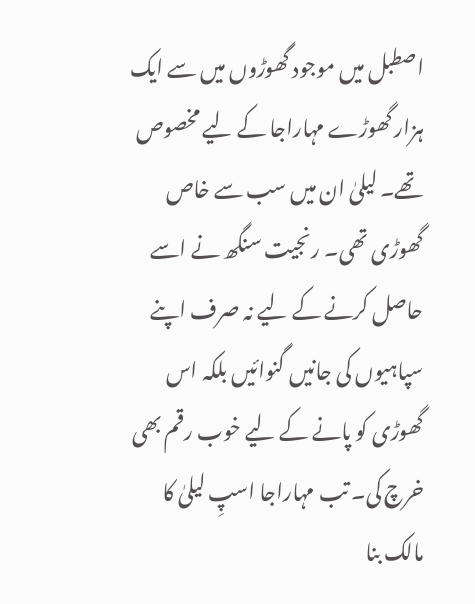اصطبل میں موجود گھوڑوں میں سے ایک ہزار گھوڑے مہاراجا کے لیے مخصوص تھے۔ لیلیٰ‌ ان میں سب سے خاص گھوڑی تھی۔ رنجیت سنگھ نے اسے حاصل کرنے کے لیے نہ صرف اپنے سپاہیوں کی جانیں گنوائیں بلکہ اس گھوڑی کو پانے کے لیے خوب رقم بھی خرچ کی۔ تب مہاراجا اسپِ لیلیٰ کا مالک بنا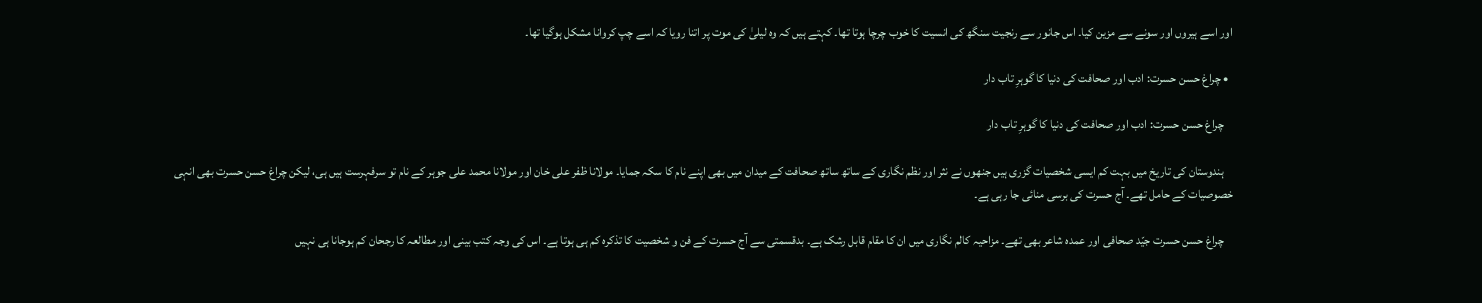اور اسے ہیروں اور سونے سے مزین کیا۔ اس جانور سے رنجیت سنگھ کی انسیت کا خوب چرچا ہوتا تھا۔ کہتے ہیں کہ وہ لیلیٰ‌ کی موت پر اتنا رویا کہ اسے چپ کروانا مشکل ہوگیا تھا۔

  • چراغ حسن حسرت: ادب اور صحافت کی دنیا کا گوہرِ‌ تاب دار

    چراغ حسن حسرت: ادب اور صحافت کی دنیا کا گوہرِ‌ تاب دار

    ہندوستان کی تاریخ میں بہت کم ایسی شخصیات گزری ہیں جنھوں نے نثر اور نظم نگاری کے ساتھ ساتھ صحافت کے میدان میں بھی اپنے نام کا سکہ جمایا۔ مولانا ظفر علی خان اور مولانا محمد علی جوہر کے نام تو سرفہرست ہیں ہی، لیکن چراغ حسن حسرت بھی انہی خصوصیات کے حامل تھے۔ آج حسرت کی برسی منائی جا رہی ہے۔

    چراغ حسن حسرت جیّد صحافی اور عمدہ شاعر بھی تھے۔ مزاحیہ کالم نگاری میں ان کا مقام قابل رشک ہے۔ بدقسمتی سے آج حسرت کے فن و شخصیت کا تذکرہ کم ہی ہوتا ہے۔ اس کی وجہ کتب بینی اور مطالعہ کا رجحان کم ہوجانا ہی نہیں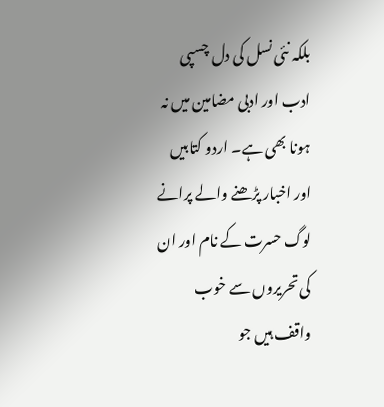بلکہ نئی نسل کی دل چسپی ادب اور ادبی مضامین میں نہ ہونا بھی ہے۔ اردو کتابیں اور اخبار پڑھنے والے پرانے لوگ حسرت کے نام اور ان کی تحریروں سے خوب واقف ہیں جو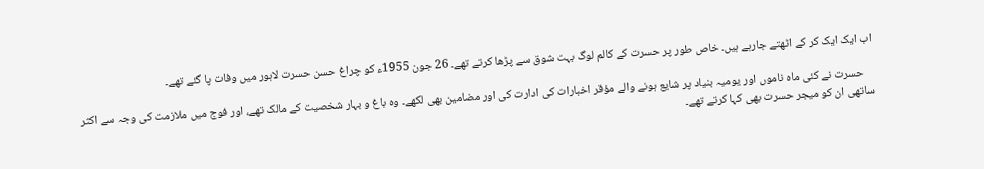اب ایک ایک کر کے اٹھتے جارہے ہیں۔ خاص طور پر حسرت کے کالم لوگ بہت شوق سے پڑھا کرتے تھے۔ 26 جون 1955ء کو چراغ حسن حسرت لاہور میں وفات پا گئے تھے۔

    حسرت نے کئی ماہ ناموں اور یومیہ بنیاد پر شایع ہونے والے مؤقر اخبارات کی ادارت کی اور مضامین بھی لکھے۔ وہ باغ و بہار شخصیت کے مالک تھے، اور فوج میں ملازمت کی وجہ سے اکثر ساتھی ان کو میجر حسرت بھی کہا کرتے تھے۔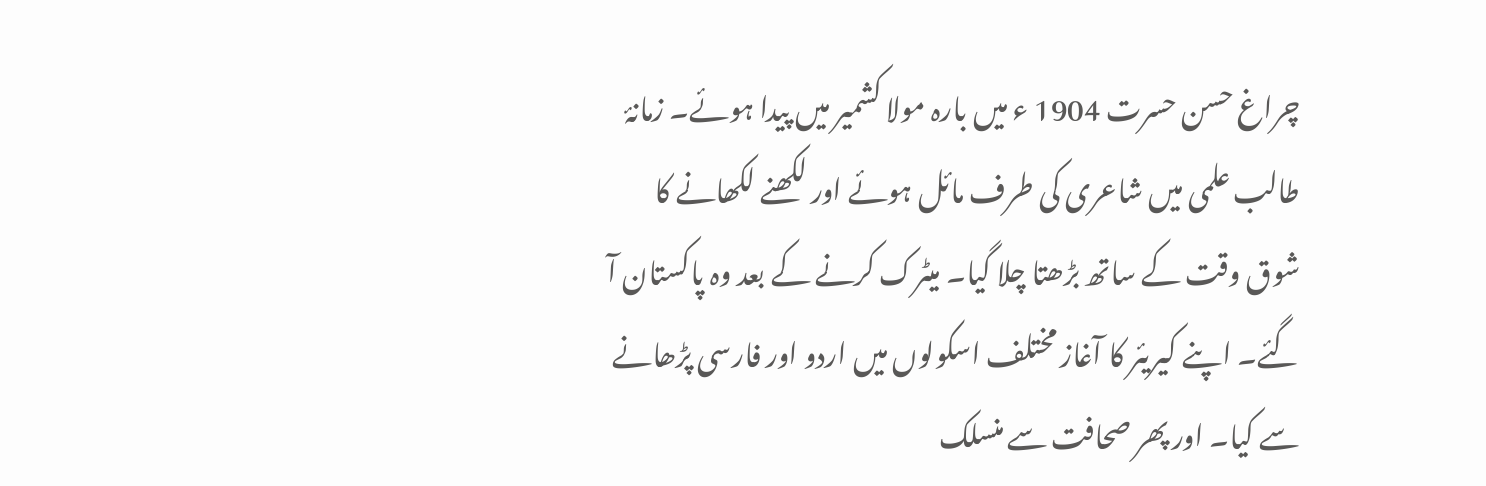چراغ حسن حسرت 1904 ء میں بارہ مولا کشمیر میں پیدا ہوئے۔ زمانۂ طالب علمی میں شاعری کی طرف مائل ہوئے اور لکھنے لکھانے کا شوق وقت کے ساتھ بڑھتا چلا گیا۔ میٹرک کرنے کے بعد وہ پاکستان آ گئے۔ اپنے کیریئر کا آغاز مختلف اسکولوں میں اردو اور فارسی پڑھانے سے کیا۔ اور پھر صحافت سے منسلک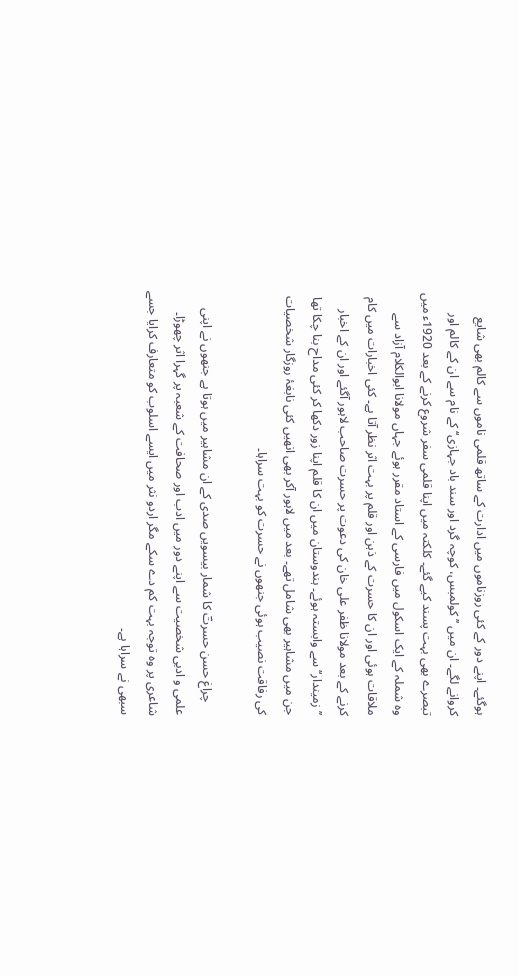ہوگئے۔ اپنے دور کے کئی روزناموں‌ میں ادارت کے ساتھ قلمی ناموں سے کالم بھی شایع کروانے لگے۔ ان میں ’’کولمبس، کوچہ گرد اور سند باد جہازی‘‘ کے نام سے ان کے کالم اور تبصرے بھی بہت پسند کیے گئے۔ کلکتہ میں اپنا قلمی سفر شروع کرنے کے بعد 1920ء میں وہ شملہ کے ایک اسکول میں فارسی کے استاد مقرر ہوئے جہاں مولانا ابوالکلام آزاد سے ملاقات ہوئی اور ان کا حسرت کے ذہن اور قلم پر بہت اثر نظر آتا ہے۔ کئی اخبارات میں کام کرنے کے بعد مولانا ظفر علی خان کی دعوت پر حسرت صاحب لاہور آگئے اور ان کے اخبار ’’زمیندار‘‘ سے وابستہ ہوئے۔ ہندوستان میں ان کا قلم اپنا زور دکھا کر کئی مداح بنا چکا تھا جن میں مشاہیر بھی شامل تھے۔ بعد میں لاہور آکر بھی انھیں کئی نابغۂ روزگار شخصیات کی رفاقت نصیب ہوئی جنھوں نے حسرت کو بہت سراہا۔

    چراغ حسن حسرتؔ کا شمار بیسویں صدی کے ان مشاہیر میں ہوتا ہے جنھوں نے اپنی علمی و ادبی شخصیت سے اپنے دور میں ادب اور صحافت کے شعبہ پر گہرا اثر چھوڑا۔ شاعری پر وہ توجہ بہت کم دے سکے مگر اردو نثر میں ایسے اسلوب کو متعارف کرایا جسے سبھی نے سراہا ہے۔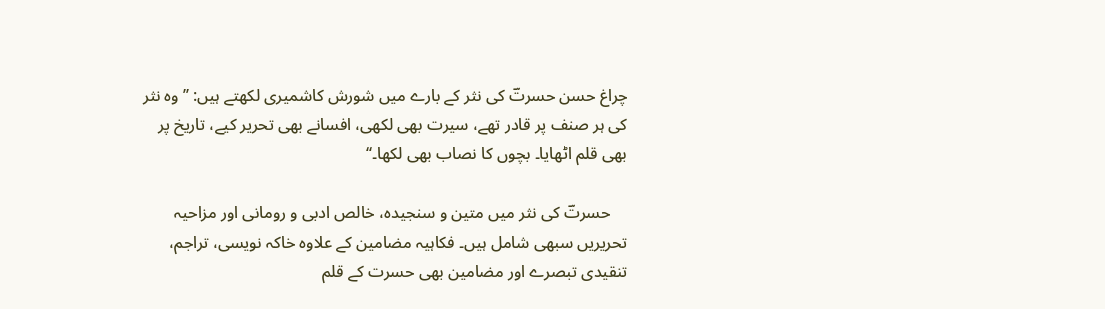چراغ حسن حسرتؔ کی نثر کے بارے میں شورش کاشمیری لکھتے ہیں: ’’وہ نثر کی ہر صنف پر قادر تھے، سیرت بھی لکھی، افسانے بھی تحریر کیے، تاریخ پر بھی قلم اٹھایا۔ بچوں کا نصاب بھی لکھا۔‘‘

    حسرتؔ کی نثر میں متین و سنجیدہ، خالص ادبی و رومانی اور مزاحیہ تحریریں سبھی شامل ہیں۔ فکاہیہ مضامین کے علاوہ خاکہ نویسی، تراجم، تنقیدی تبصرے اور مضامین بھی حسرت کے قلم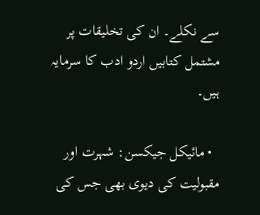سے نکلے۔ ان کی تخلیقات پر مشتمل کتابیں اردو ادب کا سرمایہ ہیں۔

  • مائیکل جیکسن: شہرت اور مقبولیت کی دیوی بھی جس کی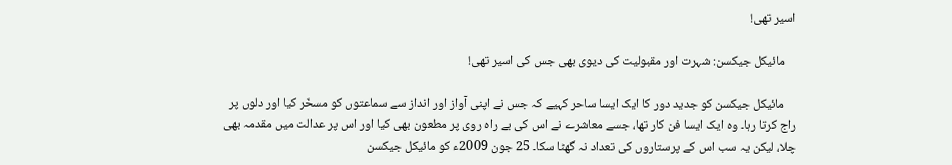اسیر تھی!

    مائیکل جیکسن: شہرت اور مقبولیت کی دیوی بھی جس کی اسیر تھی!

    مائیکل جیکسن کو جدید دور کا ایک ایسا ساحر کہیے کہ جس نے اپنی آواز اور انداز سے سماعتوں کو مسخّر کیا اور دلوں پر راج کرتا رہا۔ وہ ایک ایسا فن کار تھا، جسے معاشرے نے اس کی بے راہ روی پر مطعون بھی کیا اور اس پر عدالت میں مقدمہ بھی چلا، لیکن یہ سب اس کے پرستاروں کی تعداد نہ گھٹا سکا۔ 25 جون 2009ء کو مائیکل جیکسن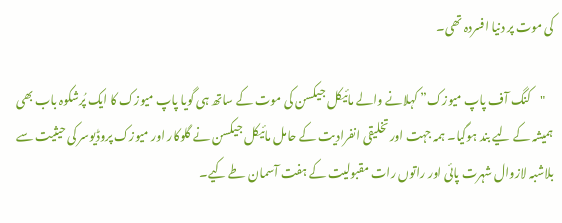کی موت پر دنیا افسردہ تھی۔

    "کنگ آف پاپ میوزک” کہلانے والے مائیکل جیکسن کی موت کے ساتھ ہی گویا پاپ میوزک کا ایک پُرشکوہ باب بھی ہمیشہ کے لیے بند ہوگیا۔ ہمہ جہت اور تخلیقی انفرادیت کے حامل مائیکل جیکسن نے گلوکار اور میوزک پروڈیوسر کی حیثیت سے بلاشبہ لازوال شہرت پائی اور راتوں رات مقبولیت کے ہفت آسمان طے کیے۔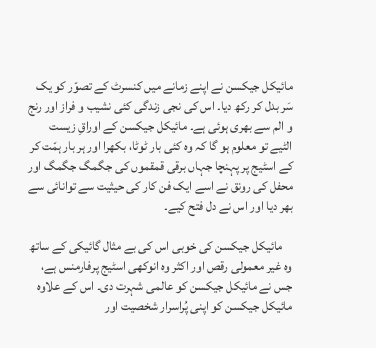مائیکل جیکسن نے اپنے زمانے میں کنسرٹ کے تصوّر کو یک سَر بدل کر رکھ دیا۔ اس کی نجی زندگی کئی نشیب و فراز اور رنج و الم سے بھری ہوئی ہے۔ مائیکل جیکسن کے اوراقِ زیست الٹیے تو معلوم ہو گا کہ وہ کئی بار ٹوٹا، بکھرا اور ہر بار ہمّت کر کے اسٹیج پر پہنچا جہاں برقی قمقموں کی جگمگ جگمگ اور محفل کی رونق نے اسے ایک فن کار کی حیثیت سے توانائی سے بھر دیا اور اس نے دل فتح‌ کیے۔

    مائیکل جیکسن کی خوبی اس کی بے مثال گائیکی کے ساتھ وہ غیر معمولی رقص اور اکثر وہ انوکھی اسٹیج پرفارمنس ہے، جس نے مائیکل جیکسن کو عالمی شہرت دی۔ اس کے علاوہ مائیکل جیکسن کو اپنی پُراسرار شخصیت اور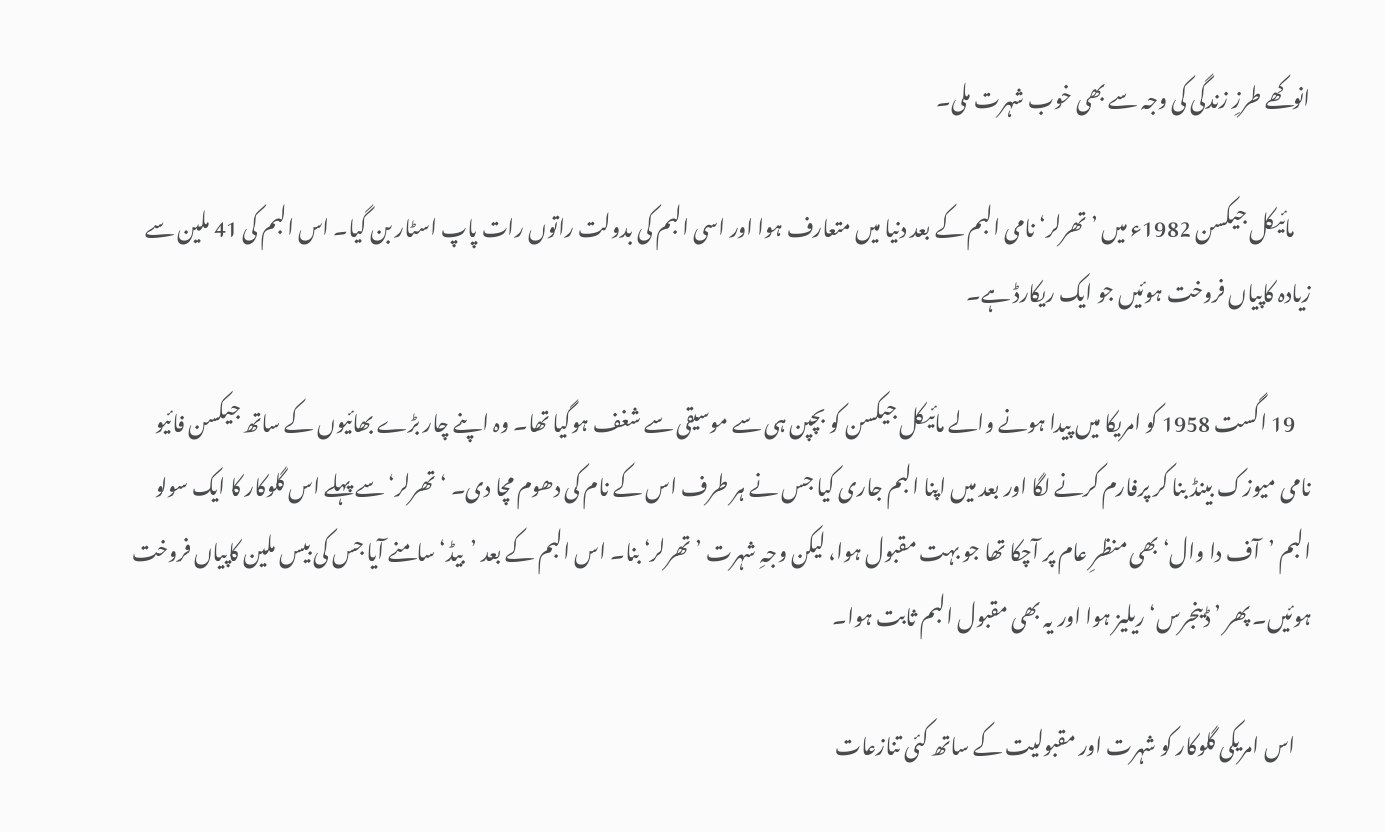انوکھے طرزِ زندگی کی وجہ سے بھی خوب شہرت ملی۔

    مائیکل جیکسن 1982ء میں ’تھرلر‘ نامی البم کے بعد دنیا میں متعارف ہوا اور اسی البم کی بدولت راتوں رات پاپ اسٹار بن گیا۔ اس البم کی 41 ملین سے زیادہ کاپیاں فروخت ہوئیں جو ایک ریکارڈ ہے۔

    19 اگست 1958 کو امریکا میں پیدا ہونے والے مائیکل جیکسن کو بچپن ہی سے موسیقی سے شغف ہوگیا تھا۔ وہ اپنے چار بڑے بھائیوں کے ساتھ جیکسن فائیو نامی میوزک بینڈ بنا کر پرفارم کرنے لگا اور بعد میں‌ اپنا البم جاری کیا جس نے ہر طرف اس کے نام کی دھوم مچا دی۔ ‘تھرلر‘ سے پہلے اس گلوکار کا ایک سولو البم ’آف دا وال‘ بھی منظرِ عام پر آچکا تھا جو بہت مقبول ہوا، لیکن وجہِ شہرت ’تھرلر‘ بنا۔ اس البم کے بعد ’بیڈ‘ سامنے آیا جس کی بیس ملین کاپیاں فروخت ہوئیں۔ پھر ’ڈینجرس‘ ریلیز ہوا اور یہ بھی مقبول البم ثابت ہوا۔

    اس امریکی گلوکار کو شہرت اور مقبولیت کے ساتھ کئی تنازعات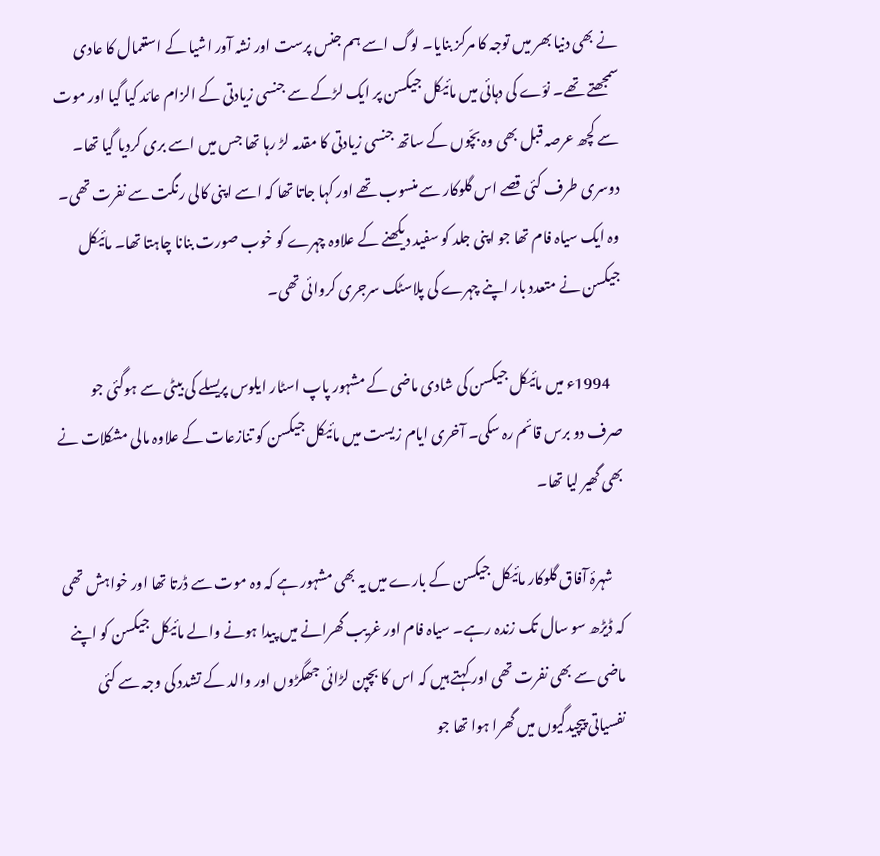نے بھی دنیا بھر میں‌ توجہ کا مرکز بنایا۔ لوگ اسے ہم جنس پرست اور نشہ آور اشیا کے استعمال کا عادی سمجھتے تھے۔ نوّے کی دہائی میں مائیکل جیکسن پر ایک لڑکے سے جنسی زیادتی کے الزام عائد کیا گیا اور موت سے کچھ عرصہ قبل بھی وہ بچّوں کے ساتھ جنسی زیادتی کا مقدمہ لڑ رہا تھا جس میں اسے بری کردیا گیا تھا۔ دوسری طرف کئی قصے اس گلوکار سے منسوب تھے اور کہا جاتا تھا کہ اسے اپنی کالی رنگت سے نفرت تھی۔ وہ ایک سیاہ فام تھا جو اپنی جلد کو سفید دیکھنے کے علاوہ چہرے کو خوب صورت بنانا چاہتا تھا۔ مائیکل جیکسن نے متعدد بار اپنے چہرے کی پلاسٹک سرجری کروائی تھی۔

    1994ء میں مائیکل جیکسن کی شادی ماضی کے مشہور پاپ اسٹار ایلوس پریسلے کی بیٹی سے ہوگئی جو صرف دو برس قائم رہ سکی۔ آخری ایام زیست میں‌ مائیکل جیکسن کو تنازعات کے علاوہ مالی مشکلات نے بھی گھیر لیا تھا۔

    شہرۂ آفاق گلوکار مائیکل جیکسن کے بارے میں یہ بھی مشہور ہے کہ وہ موت سے ڈرتا تھا اور خواہش تھی کہ ڈیڑھ سو سال تک زندہ رہے۔ سیاہ فام اور غریب گھرانے میں پیدا ہونے والے مائیکل جیکسن کو اپنے ماضی سے بھی نفرت تھی اور کہتے ہیں‌ کہ اس کا بچپن لڑائی جھگڑوں اور والد کے تشدد کی وجہ سے کئی نفسیاتی پیچیدگیوں میں گھرا ہوا تھا جو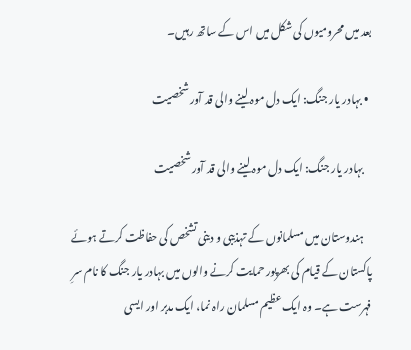بعد میں محرومیوں کی شکل میں‌ اس کے ساتھ رہیں۔

  • بہادر یار جنگ: ایک دل موہ لینے والی قد آور شخصیت

    بہادر یار جنگ: ایک دل موہ لینے والی قد آور شخصیت

    ہندوستان میں مسلمانوں کے تہذیبی و دینی تشخص کی حفاظت کرتے ہوئے پاکستان کے قیام کی بھرپور حمایت کرنے والوں میں بہادر یار جنگ کا نام سرِ فہرست ہے۔ وہ ایک عظیم مسلمان راہ نما، ایک مدبر اور ایسی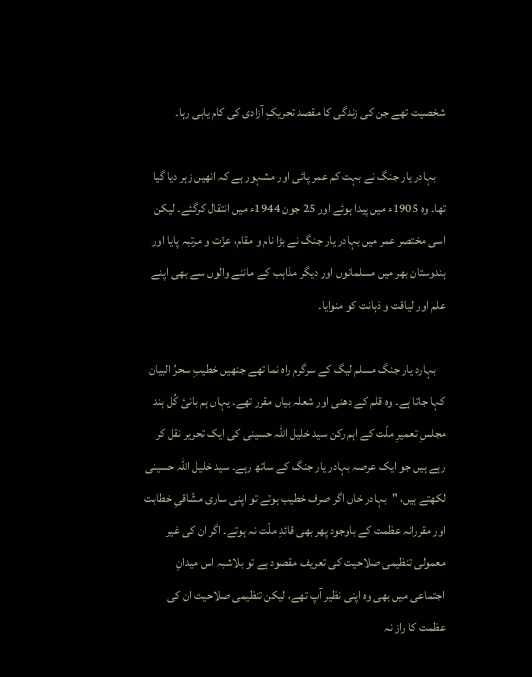شخصیت تھے جن کی زندگی کا مقصد تحریکِ آزادی کی کام یابی رہا۔

    بہادر یار جنگ نے بہت کم عمر پائی اور مشہور ہے کہ انھیں‌ زہر دیا گیا تھا۔ وہ 1905ء میں پیدا ہوئے اور 25 جون 1944ء میں انتقال کرگئے۔ لیکن اسی مختصر عمر میں بہادر یار جنگ نے بڑا نام و مقام، عزّت و مرتبہ پایا اور ہندوستان بھر میں مسلمانوں اور دیگر مذاہب کے ماننے والوں سے بھی اپنے علم اور لیاقت و ذہانت کو منوایا۔

    بہارد یار جنگ مسلم لیگ کے سرگرم راہ نما تھے جنھیں خطیبِ سحرُ البیان کہا جاتا ہے۔ وہ قلم کے دھنی اور شعلہ بیاں مقرر تھے۔ یہاں ہم بانیٔ کُل ہند مجلسِ تعمیرِ ملّت کے اہم رکن سید خلیل اللہ حسینی کی ایک تحریر نقل کر رہے ہیں‌ جو ایک عرصہ بہادر یار جنگ کے ساتھ رہے۔ سید خلیل اللہ حسینی لکھتے ہیں، "بہادر خاں اگر صرف خطیب ہوتے تو اپنی ساری مشّاقیِ خطابت اور مقررانہ عظمت کے باوجود پھر بھی قائدِ ملّت نہ ہوتے۔ اگر ان کی غیر معمولی تنظیمی صلاحیت کی تعریف مقصود ہے تو بلاشبہ اس میدانِ اجتماعی میں بھی وہ اپنی نظیر آپ تھے، لیکن تنظیمی صلاحیت ان کی عظمت کا راز نہ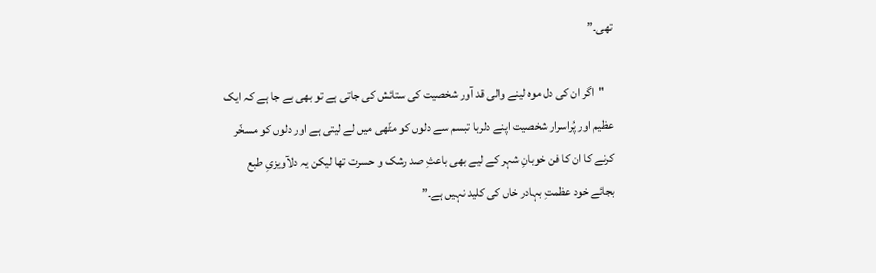تھی۔”

    "اگر ان کی دل موہ لینے والی قد آور شخصیت کی ستائش کی جاتی ہے تو بھی بے جا ہے کہ ایک عظیم اور پُراسرار شخصیت اپنے دلربا تبسم سے دلوں کو مٹّھی میں لے لیتی ہے اور دلوں کو مسخّر کرنے کا ان کا فن خوبانِ شہر کے لیے بھی باعثِ صد رشک و حسرت تھا لیکن یہ دلآویزیِ طبع بجائے خود عظمتِ بہادر خاں کی کلید نہیں ہے۔”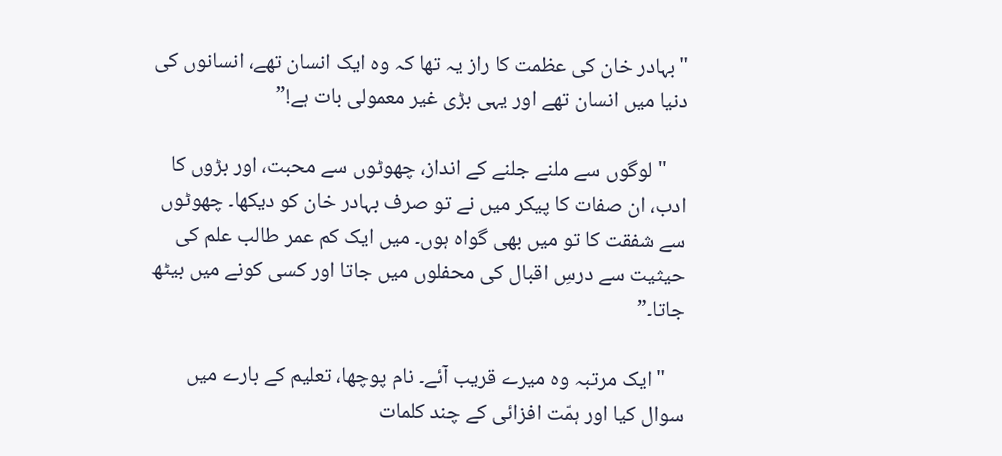"بہادر خان کی عظمت کا راز یہ تھا کہ وہ ایک انسان تھے، انسانوں کی دنیا میں انسان تھے اور یہی بڑی غیر معمولی بات ہے!”

    "لوگوں سے ملنے جلنے کے انداز، چھوٹوں سے محبت، اور بڑوں کا ادب، ان صفات کا پیکر میں نے تو صرف بہادر خان کو دیکھا۔ چھوٹوں سے شفقت کا تو میں بھی گواہ ہوں۔ میں ایک کم عمر طالب علم کی حیثیت سے درسِ اقبال کی محفلوں میں جاتا اور کسی کونے میں بیٹھ جاتا۔”

    "ایک مرتبہ وہ میرے قریب آئے۔ نام پوچھا، تعلیم کے بارے میں سوال کیا اور ہمّت افزائی کے چند کلمات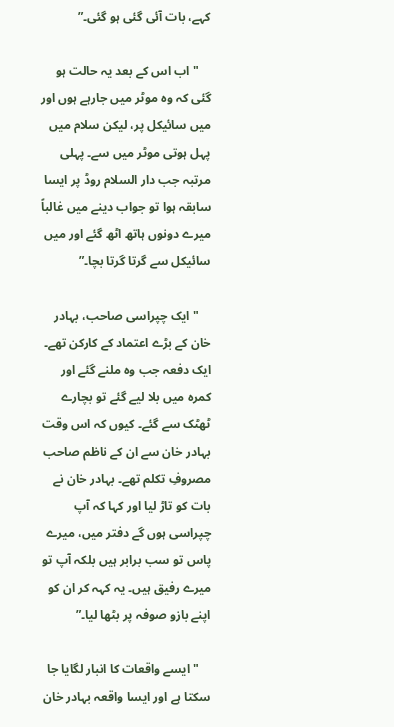کہے، بات آئی گئی ہو گئی۔”

    "اب اس کے بعد یہ حالت ہو گئی کہ وہ موٹر میں جارہے ہوں اور میں سائیکل پر، لیکن سلام میں پہل ہوتی موٹر میں سے۔ پہلی مرتبہ جب دار السلام روڈ پر ایسا سابقہ ہوا تو جواب دینے میں غالباً میرے دونوں ہاتھ اٹھ گئے اور میں سائیکل سے گرتا گرتا بچا۔”

    "ایک چپراسی صاحب، بہادر خان کے بڑے اعتماد کے کارکن تھے۔ ایک دفعہ جب وہ ملنے گئے اور کمرہ میں بلا لیے گئے تو بچارے ٹھٹک سے گئے۔ کیوں کہ اس وقت بہادر خان سے ان کے ناظم صاحب مصروفِ تکلم تھے۔ بہادر خان نے بات کو تاڑ لیا اور کہا کہ آپ چپراسی ہوں گے دفتر میں، میرے پاس تو سب برابر ہیں بلکہ آپ تو میرے رفیق ہیں۔ یہ کہہ کر ان کو اپنے بازو صوفہ پر بٹھا لیا۔”

    "ایسے واقعات کا انبار لگایا جا سکتا ہے اور ایسا واقعہ بہادر خان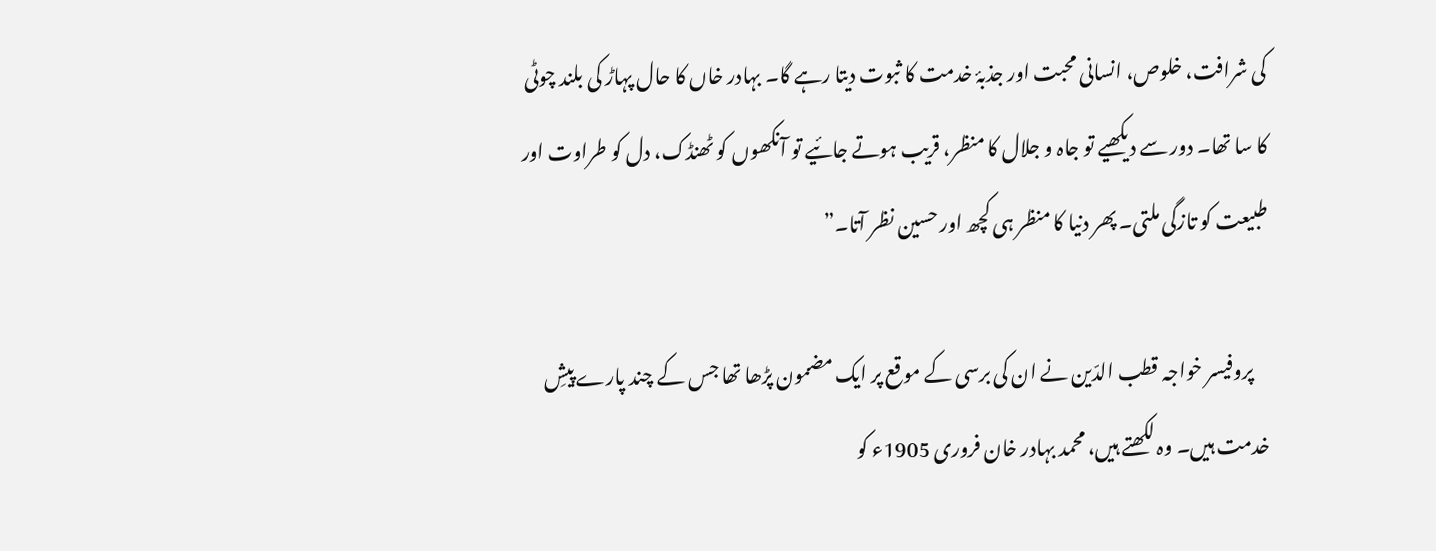کی شرافت، خلوص، انسانی محبت اور جذبۂ خدمت کا ثبوت دیتا رہے گا۔ بہادر خاں کا حال پہاڑ کی بلند چوٹی کا سا تھا۔ دور سے دیکھیے تو جاہ و جلال کا منظر، قریب ہوتے جائیے تو آنکھوں کو ٹھنڈک، دل کو طراوت اور طبیعت کو تازگی ملتی۔ پھر دنیا کا منظر ہی کچھ اور حسین نظر آتا۔”

    پروفیسر خواجہ قطب الدّین نے ان کی برسی کے موقع پر ایک مضمون پڑھا تھا جس کے چند پارے پیشِ‌ خدمت ہیں۔ وہ لکھتے ہیں، محمد بہادر خان فروری 1905ء کو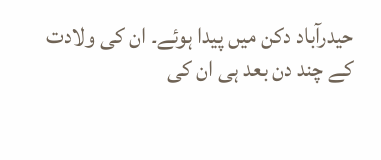حیدرآباد دکن میں پیدا ہوئے۔ ان کی ولادت کے چند دن بعد ہی ان کی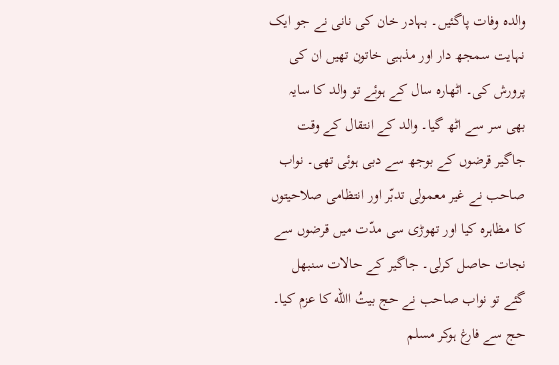والدہ وفات پاگئیں۔ بہادر خان کی نانی نے جو ایک نہایت سمجھ دار اور مذہبی خاتون تھیں ان کی پرورش کی۔ اٹھارہ سال کے ہوئے تو والد کا سایہ بھی سر سے اٹھ گیا۔ والد کے انتقال کے وقت جاگیر قرضوں کے بوجھ سے دبی ہوئی تھی۔ نواب صاحب نے غیر معمولی تدبّر اور انتظامی صلاحیتوں کا مظاہرہ کیا اور تھوڑی سی مدّت میں قرضوں سے نجات حاصل کرلی۔ جاگیر کے حالات سنبھل گئے تو نواب صاحب نے حج بیتُ االله کا عزم کیا۔ حج سے فارغ ہوکر مسلم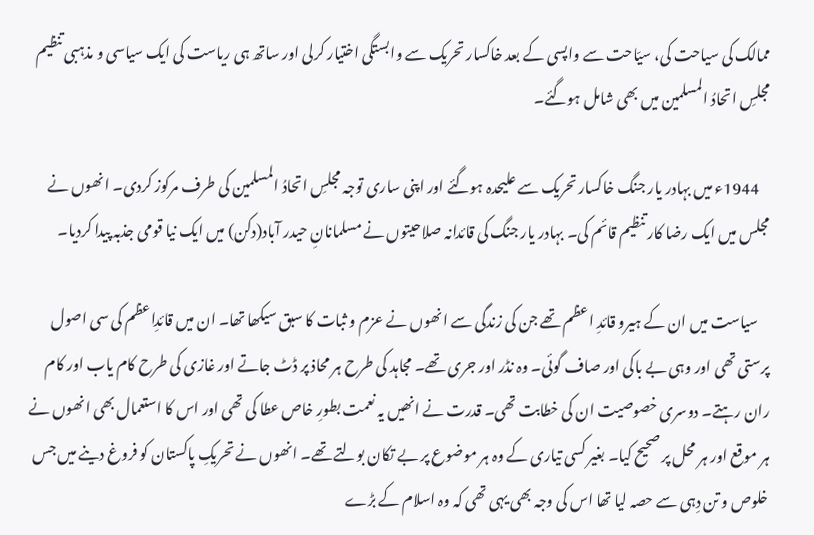ممالک کی سیاحت کی، سیّاحت سے واپسی کے بعد خاکسار تحریک سے وابستگی اختیار کرلی اور ساتھ ہی ریاست کی ایک سیاسی و مذہبی تنظیم مجلسِ اتحادُ المسلمین میں بھی شامل ہوگئے۔

    1944ء میں بہادر یار جنگ خاکسار تحریک سے علیحدہ ہوگئے اور اپنی ساری توجہ مجلسِ اتحادُ المسلمین کی طرف مرکوز کردی۔ انھوں نے مجلس میں ایک رضا کار تنظیم قائم کی۔ بہادر یار جنگ کی قائدانہ صلاحیتوں نے مسلمانانِ حیدر آباد(دکن) میں ایک نیا قومی جذبہ پیدا کردیا۔

    سیاست میں ان کے ہیرو قائدِ اعظم تھے جن کی زندگی سے انھوں نے عزم و ثبات کا سبق سیکھا تھا۔ ان میں قائدِاعظم کی سی اصول پرستی تھی اور وہی بے باکی اور صاف گوئی۔ وہ نڈر اور جری تھے۔ مجاہد کی طرح ہر محاذ پر ڈٹ جاتے اور غازی کی طرح کام یاب اور کام ران رہتے۔ دوسری خصوصیت ان کی خطابت تھی۔ قدرت نے انھیں یہ نعمت بطورِ خاص عطا کی تھی اور اس کا استعمال بھی انھوں نے ہر موقع اور ہر محل پر صحیح کیا۔ بغیر کسی تیاری کے وہ ہر موضوع پر بے تکان بولتے تھے۔ انھوں نے تحریکِ پاکستان کو فروغ دینے میں جس خلوص و تن دِہی سے حصہ لیا تھا اس کی وجہ بھی یہی تھی کہ وہ اسلام کے بڑے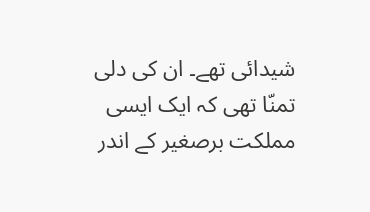شیدائی تھے۔ ان کی دلی تمنّا تھی کہ ایک ایسی مملکت برصغیر کے اندر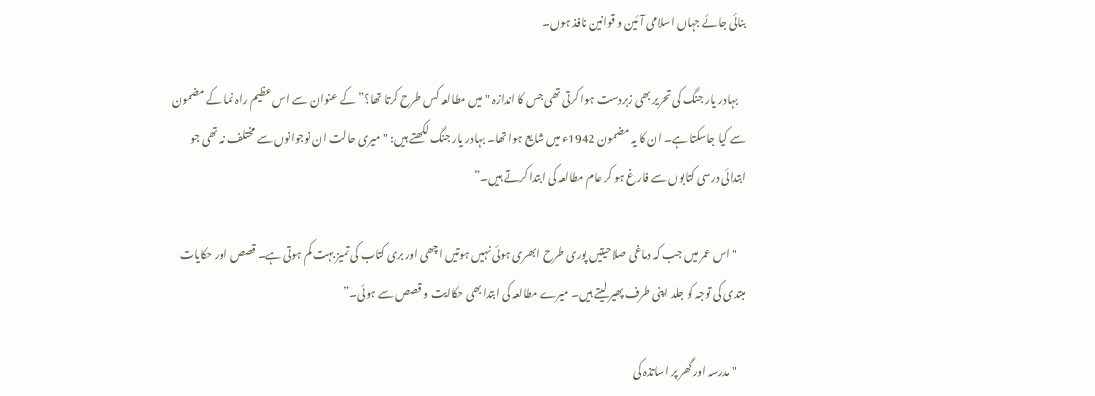بنائی جائے جہاں اسلامی آئین و قوانین نافذ ہوں۔

    بہادر یار جنگ کی تحریر بھی زبردست ہوا کرتی تھی جس کا اندازہ "میں مطالعہ کس طرح کرتا تھا؟” کے عنوان سے اس عظیم راہ نما کے مضمون سے کیا جاسکتا ہے۔ ان کا یہ مضمون 1942ء میں شایع ہوا تھا۔ بہادر یار جنگ لکھتے ہیں: "میری حالت ان نوجوانوں سے مختلف نہ تھی جو ابتدائی درسی کتابوں سے فارغ ہو کر عام مطالعہ کی ابتدا کرتے ہیں۔”

    "اس عمر میں جب کہ دماغی صلاحیتیں پوری طرح ابھری ہوئی نہیں ہوتیں اچھی اور بری کتاب کی تمیز بہت کم ہوتی ہے۔ قصص اور حکایات مبتدی کی توجہ کو جلد اپنی طرف پھیر لیتے ہیں۔ میرے مطالعہ کی ابتدا بھی حکاایت و قصص سے ہوئی۔”

    "مدرسہ اور گھر پر اساتذہ کی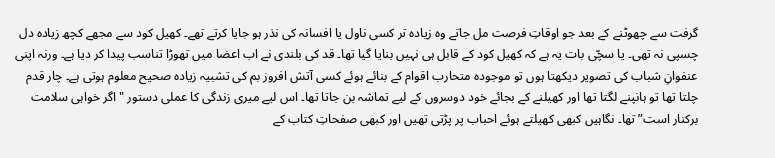گرفت سے چھوٹنے کے بعد جو اوقاتِ فرصت مل جاتے وہ زیادہ تر کسی ناول یا افسانہ کی نذر ہو جایا کرتے تھے۔ کھیل کود سے مجھے کچھ زیادہ دل چسپی نہ تھی۔ یا سچّی بات یہ ہے کہ کھیل کود کے قابل ہی نہیں بنایا گیا تھا۔ قد کی بلندی نے اب اعضا میں تھوڑا تناسب پیدا کر دیا ہے۔ ورنہ اپنی عنفوانِ شباب کی تصویر دیکھتا ہوں تو موجودہ متحارب اقوام کے بنائے ہوئے کسی آتش افروز بم کی تشبیہ زیادہ صحیح معلوم ہوتی ہے۔ چار قدم چلتا تھا تو ہانپنے لگتا تھا اور کھیلنے کے بجائے خود دوسروں کے لیے تماشہ بن جاتا تھا۔ اس لیے میری زندگی کا عملی دستور "اگر خواہی سلامت برکنار است” تھا۔ نگاہیں کبھی کھیلتے ہوئے احباب پر پڑتی تھیں اور کبھی صفحاتِ کتاب کے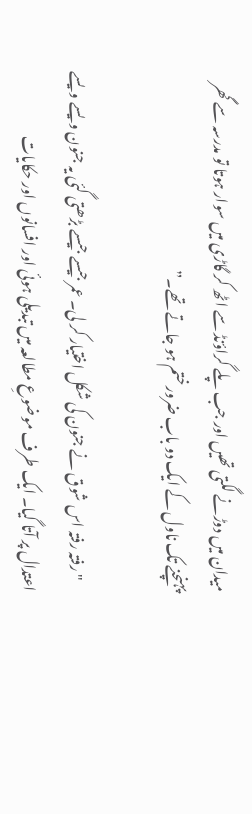میدان میں دوڑنے لگتی تھیں اور جب پلے گراؤنڈ سے اٹھ کر گاڑی میں سوار ہوتا تو مدرسہ سے گھر پہنچنے تک ناول کے ایک دو باب ضرور ختم ہو جاتے تھے۔”

    "رفتہ رفتہ اس شوق نے جنون کی شکل اختیار کر لی۔ عمر جیسے جیسے بڑھتی گئی یہ جنون ویسے ویسے اعتدال پر آتا گیا۔ ایک طرف موضوعِ مطالعہ میں تبدیلی ہوئی اور افسانوں اور حکایات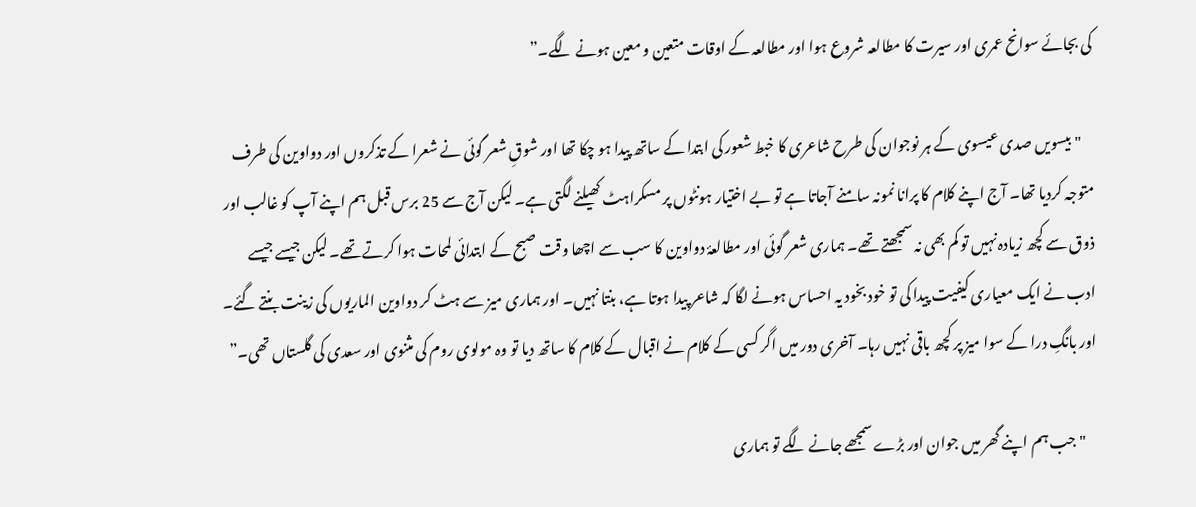کی بجائے سوانح عمری اور سیرت کا مطالعہ شروع ہوا اور مطالعہ کے اوقات متعین و معین ہونے لگے۔”

    "بیسویں صدی عیسوی کے ہر نوجوان کی طرح شاعری کا خبط شعور کی ابتدا کے ساتھ پیدا ہو چکا تھا اور شوقِ شعر گوئی نے شعرا کے تذکروں اور دواوین کی طرف متوجہ کردیا تھا۔ آج اپنے کلام کا پرانا نمونہ سامنے آجاتا ہے تو بے اختیار ہونٹوں پر مسکراہٹ کھیلنے لگتی ہے۔ لیکن آج سے 25 برس قبل ہم اپنے آپ کو غالب اور ذوق سے کچھ زیادہ نہیں تو کم بھی نہ سمجھتے تھے۔ ہماری شعر گوئی اور مطالعۂ دواوین کا سب سے اچھا وقت صبح کے ابتدائی لمحات ہوا کرتے تھے۔ لیکن جیسے جیسے ادب نے ایک معیاری کیفیت پیدا کی تو خود بخود یہ احساس ہونے لگا کہ شاعر پیدا ہوتا ہے، بنتا نہیں۔ اور ہماری میز سے ہٹ کر دواوین الماریوں کی زینت بنتے گئے۔ اور بانگِ درا کے سوا میز پر کچھ باقی نہیں رہا۔ آخری دور میں اگر کسی کے کلام نے اقبال کے کلام کا ساتھ دیا تو وہ مولوی روم کی مثنوی اور سعدی کی گلستاں تھی۔”

    "جب ہم اپنے گھر میں جوان اور بڑے سمجھے جانے لگے تو ہماری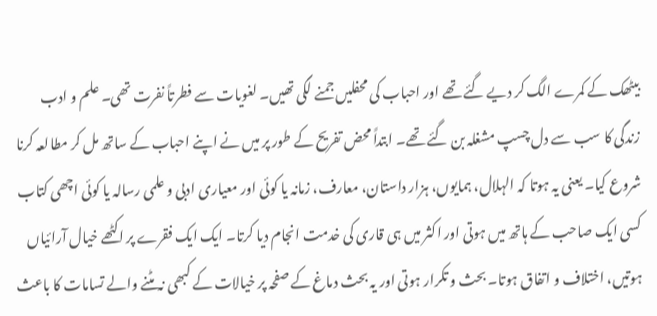بیٹھک کے کمرے الگ کر دیے گئے تھے اور احباب کی محفلیں جمنے لگی تھیں۔ لغویات سے فطرتاً نفرت تھی۔ علم و ادب زندگی کا سب سے دل چسپ مشغلہ بن گئے تھے۔ ابتداً محض تفریح کے طور پر میں نے اپنے احباب کے ساتھ مل کر مطالعہ کرنا شروع کیا۔ یعنی یہ ہوتا کہ الہلال، ہمایوں، ہزار داستان، معارف، زمانہ یا کوئی اور معیاری ادبی و علمی رسالہ یا کوئی اچھی کتاب کسی ایک صاحب کے ہاتھ میں ہوتی اور اکثر میں ہی قاری کی خدمت انجام دیا کرتا۔ ایک ایک فقرے پر اکٹھے خیال آرائیاں ہوتیں، اختلاف و اتفاق ہوتا۔ بحث و تکرار ہوتی اور یہ بحث دماغ کے صفحہ پر خیالات کے کبھی نہ مٹنے والے تسامات کا باعث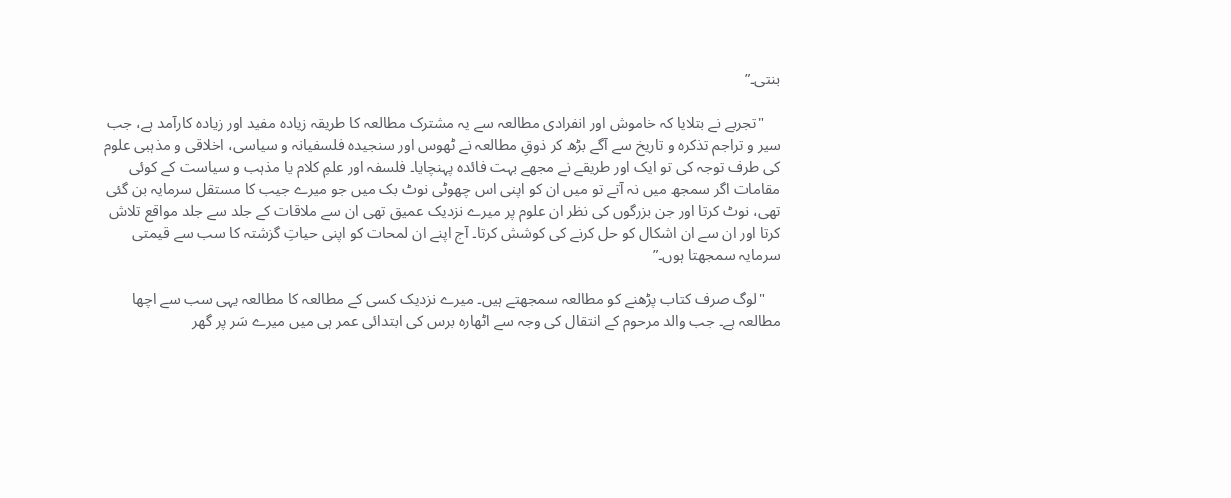بنتی۔”

    "تجربے نے بتلایا کہ خاموش اور انفرادی مطالعہ سے یہ مشترک مطالعہ کا طریقہ زیادہ مفید اور زیادہ کارآمد ہے، جب سیر و تراجم تذکرہ و تاریخ سے آگے بڑھ کر ذوقِ مطالعہ نے ٹھوس اور سنجیدہ فلسفیانہ و سیاسی، اخلاقی و مذہبی علوم کی طرف توجہ کی تو ایک اور طریقے نے مجھے بہت فائدہ پہنچایا۔ فلسفہ اور علمِ کلام یا مذہب و سیاست کے کوئی مقامات اگر سمجھ میں نہ آتے تو میں ان کو اپنی اس چھوٹی نوٹ بک میں جو میرے جیب کا مستقل سرمایہ بن گئی تھی، نوٹ کرتا اور جن بزرگوں کی نظر ان علوم پر میرے نزدیک عمیق تھی ان سے ملاقات کے جلد سے جلد مواقع تلاش کرتا اور ان سے ان اشکال کو حل کرنے کی کوشش کرتا۔ آج اپنے ان لمحات کو اپنی حیاتِ گزشتہ کا سب سے قیمتی سرمایہ سمجھتا ہوں۔”

    "لوگ صرف کتاب پڑھنے کو مطالعہ سمجھتے ہیں۔ میرے نزدیک کسی کے مطالعہ کا مطالعہ یہی سب سے اچھا مطالعہ ہے۔ جب والد مرحوم کے انتقال کی وجہ سے اٹھارہ برس کی ابتدائی عمر ہی میں میرے سَر پر گھر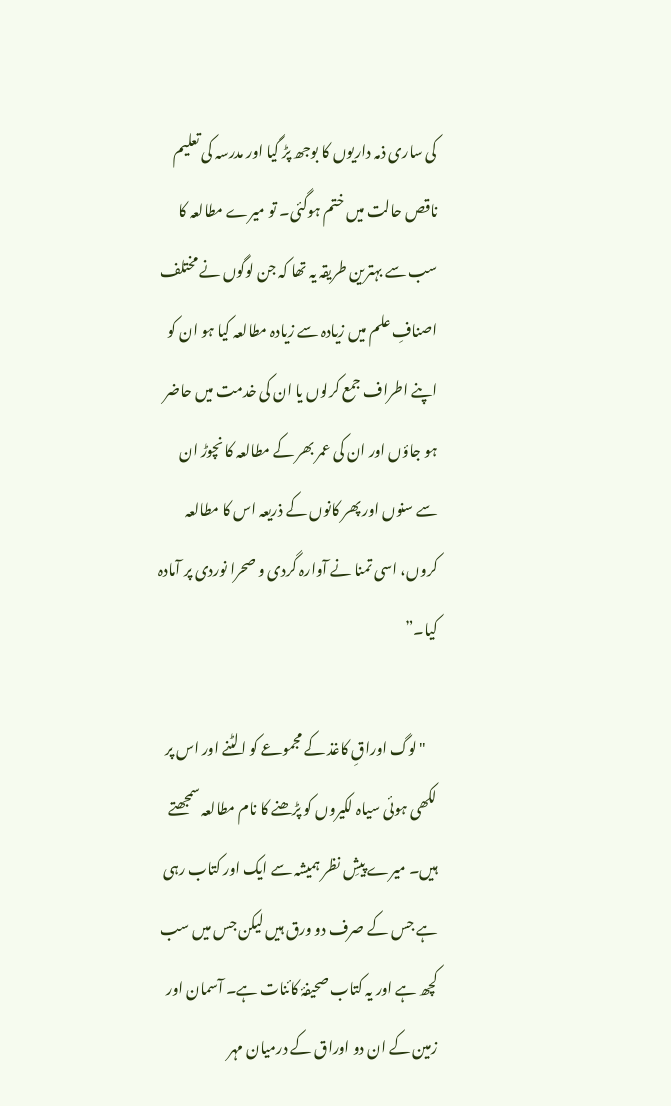کی ساری ذمہ داریوں کا بوجھ پڑ گیا اور مدرسہ کی تعلیم ناقص حالت میں ختم ہوگئی۔ تو میرے مطالعہ کا سب سے بہترین طریقہ یہ تھا کہ جن لوگوں نے مختلف اصنافِ علم میں زیادہ سے زیادہ مطالعہ کیا ہو ان کو اپنے اطراف جمع کرلوں یا ان کی خدمت میں حاضر ہو جاؤں اور ان کی عمر بھر کے مطالعہ کا نچوڑ ان سے سنوں اور پھر کانوں کے ذریعہ اس کا مطالعہ کروں، اسی تمنا نے آوارہ گردی و صحرا نوردی پر آمادہ کیا۔”

    "لوگ اوراقِ کاغذ کے مجموعے کو الٹنے اور اس پر لکھی ہوئی سیاہ لکیروں کو پڑھنے کا نام مطالعہ سمجھتے ہیں۔ میرے پیشِ نظر ہمیشہ سے ایک اور کتاب رہی ہے جس کے صرف دو ورق ہیں لیکن جس میں سب کچھ ہے اور یہ کتاب صحیفۂ کائنات ہے۔ آسمان اور زمین کے ان دو اوراق کے درمیان مہر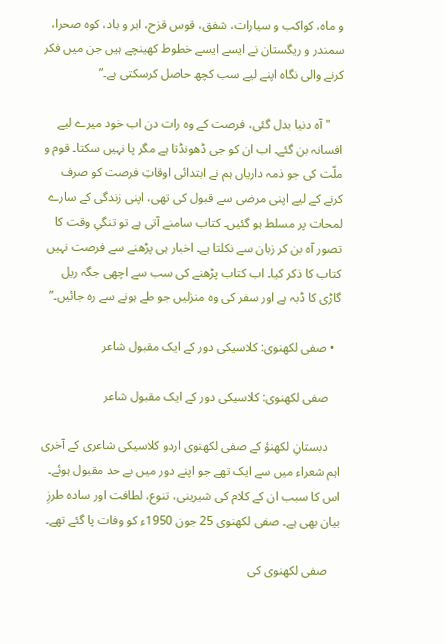و ماہ، کواکب و سیارات، شفق، قوس قزح، ابر و باد، کوہ صحرا، سمندر و ریگستان نے ایسے ایسے خطوط کھینچے ہیں جن میں فکر کرنے والی نگاہ اپنے لیے سب کچھ حاصل کرسکتی ہے۔”

    "آہ دنیا بدل گئی، فرصت کے وہ رات دن اب خود میرے لیے افسانہ بن گئے۔ اب ان کو جی ڈھونڈتا ہے مگر پا نہیں سکتا۔ قوم و ملّت کی جو ذمہ داریاں ہم نے ابتدائی اوقاتِ فرصت کو صرف کرنے کے لیے اپنی مرضی سے قبول کی تھی، اپنی زندگی کے سارے لمحات پر مسلط ہو گئیں۔ کتاب سامنے آتی ہے تو تنگیِ وقت کا تصور آہ بن کر زبان سے نکلتا ہے۔ اخبار ہی پڑھنے سے فرصت نہیں کتاب کا ذکر کیا۔ اب کتاب پڑھنے کی سب سے اچھی جگہ ریل گاڑی کا ڈبہ ہے اور سفر کی وہ منزلیں جو طے ہونے سے رہ جائیں۔”

  • صفی لکھنوی: کلاسیکی دور کے ایک مقبول شاعر

    صفی لکھنوی: کلاسیکی دور کے ایک مقبول شاعر

    دبستانِ لکھنؤ کے صفی لکھنوی اردو کلاسیکی شاعری کے آخری اہم شعراء میں سے ایک تھے جو اپنے دور میں بے حد مقبول ہوئے۔ اس کا سبب ان کے کلام کی شیرینی، تنوع، لطافت اور سادہ طرزِ بیان بھی ہے۔ صفی لکھنوی 25 جون 1950ء کو وفات پا گئے تھے۔

    صفی لکھنوی کی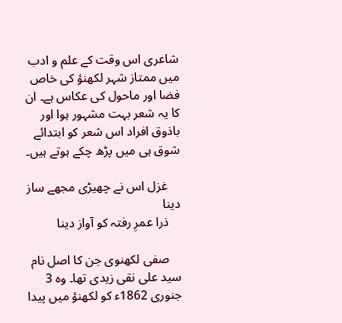شاعری اس وقت کے علم و ادب میں‌ ممتاز شہر لکھنؤ کی خاص فضا اور ماحول کی عکاس ہے۔ ان کا یہ شعر بہت مشہور ہوا اور باذوق افراد اس شعر کو ابتدائے شوق ہی میں‌ پڑھ چکے ہوتے ہیں۔

    غزل اس نے چھیڑی مجھے ساز دینا
    ذرا عمرِ رفتہ کو آواز دینا

    صفی لکھنوی جن کا اصل نام سید علی نقی زیدی تھا۔ وہ 3 جنوری 1862ء کو لکھنؤ میں پیدا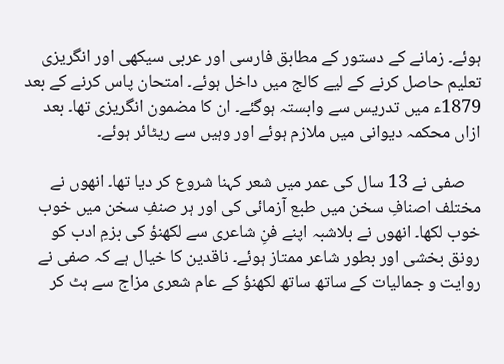ہوئے۔ زمانے کے دستور کے مطابق فارسی اور عربی سیکھی اور انگریزی تعلیم حاصل کرنے کے لیے کالج میں‌ داخل ہوئے۔ امتحان پاس کرنے کے بعد 1879ء میں تدریس سے وابستہ ہوگئے۔ ان کا مضمون انگریزی تھا۔ بعد ازاں محکمہ دیوانی میں ملازم ہوئے اور وہیں سے ریٹائر ہوئے۔

    صفی نے 13 سال کی عمر میں شعر کہنا شروع کر دیا تھا۔ انھوں نے مختلف اصنافِ سخن میں طبع آزمائی کی اور ہر صنفِ‌ سخن میں‌ خوب خوب لکھا۔ انھوں نے بلاشبہ اپنے فنِ‌ شاعری سے لکھنؤ کی بزمِ ادب کو رونق بخشی اور بطور شاعر ممتاز ہوئے۔ ناقدین کا خیال ہے کہ صفی نے روایت و جمالیات کے ساتھ ساتھ لکھنؤ کے عام شعری مزاج سے ہٹ کر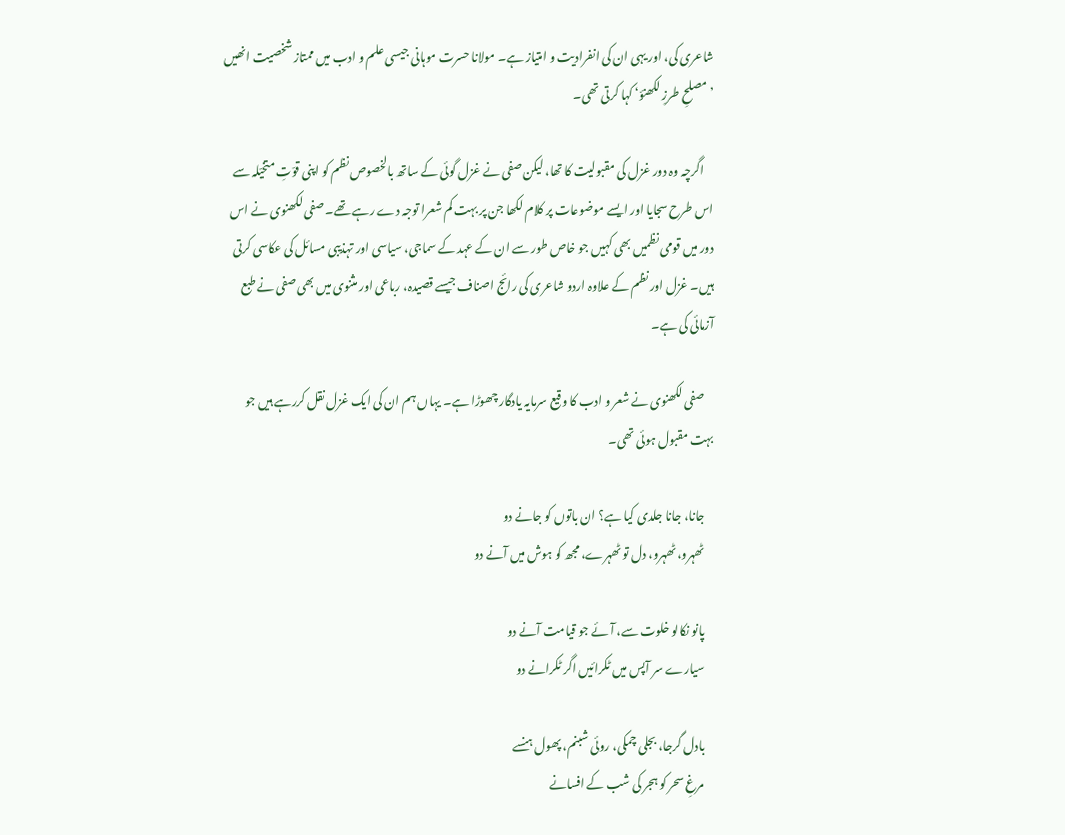شاعری کی، اور یہی ان کی انفرادیت و امتیاز ہے۔ مولانا حسرت موہانی جیسی علم و ادب میں ممتاز شخصیت انھیں ’مصلحِ طرزِ لکھنؤ‘ کہا کرتی تھی۔

    اگرچہ وہ دور غزل کی مقبولیت کا تھا، لیکن صفی نے غزل گوئی کے ساتھ بالخصوص نظم کو اپنی قوّتِ متخیّلہ سے اس طرح سجایا اور ایسے موضوعات پر کلام لکھا جن پر بہت کم شعرا توجہ دے رہے تھے۔ صفی لکھنوی نے اس دور میں قومی نظمیں بھی کہیں جو خاص طور سے ان کے عہد کے سماجی، سیاسی اور تہذیبی مسائل کی عکاسی کرتی ہیں۔ غزل اور نظم کے علاوہ اردو شاعری کی رائج اصناف جیسے قصیدہ، رباعی اور مثنوی میں بھی صفی نے طبع آزمائی کی ہے۔

    صفی لکھنوی نے شعر و ادب کا وقیع سرمایہ یادگار چھوڑا ہے۔ یہاں ہم ان کی ایک غزل نقل کررہے ہیں جو بہت مقبول ہوئی تھی۔

    جانا، جانا جلدی کیا ہے؟ ان باتوں کو جانے دو
    ٹھہرو، ٹھہرو، دل تو ٹھہرے، مجھ کو ہوش میں آنے دو

    پانو نکالو خلوت سے، آئے جو قیامت آنے دو
    سیارے سر آپس میں ٹکرائیں اگر ٹکرانے دو

    بادل گرجا، بجلی چمکی، روئی شبنم، پھول ہنسے
    مرغِ سحر کو ہجر کی شب کے افسانے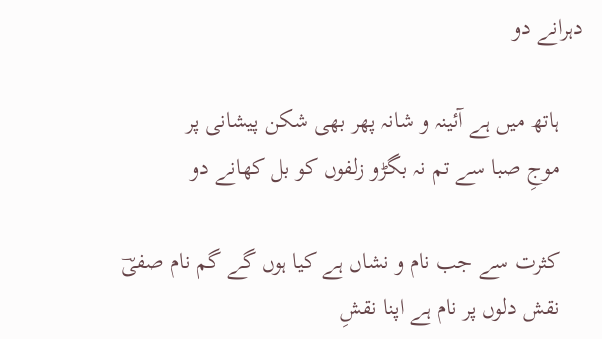دہرانے دو

    ہاتھ میں ہے آئینہ و شانہ پھر بھی شکن پیشانی پر
    موجِ صبا سے تم نہ بگڑو زلفوں کو بل کھانے دو

    کثرت سے جب نام و نشاں ہے کیا ہوں گے گم نام صفیؔ
    نقش دلوں پر نام ہے اپنا نقشِ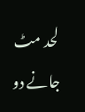لحد مٹ جانے دو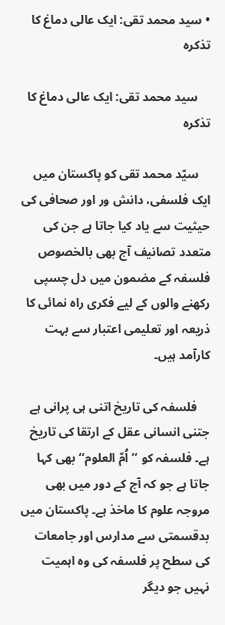• سید محمد تقی: ایک عالی دماغ کا تذکرہ

    سید محمد تقی: ایک عالی دماغ کا تذکرہ

    سیّد محمد تقی کو پاکستان میں ایک فلسفی، دانش ور اور صحافی کی حیثیت سے یاد کیا جاتا ہے جن کی متعدد تصانیف آج بھی بالخصوص فلسفہ کے مضمون میں دل چسپی رکھنے والوں کے لیے فکری راہ نمائی کا ذریعہ اور تعلیمی اعتبار سے بہت کارآمد ہیں۔

    فلسفہ کی تاریخ اتنی ہی پرانی ہے جتنی انسانی عقل کے ارتقا کی تاریخ ہے۔ فلسفہ کو ’’اُمّ العلوم‘‘ بھی کہا جاتا ہے جو کہ آج کے دور میں بھی مروجہ علوم کا ماخذ ہے۔ پاکستان میں بدقسمتی سے مدارس اور جامعات کی سطح پر فلسفہ کی وہ اہمیت نہیں جو دیگر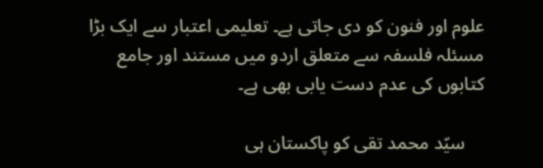علوم اور فنون کو دی جاتی ہے۔ تعلیمی اعتبار سے ایک بڑا مسئلہ فلسفہ سے متعلق اردو میں مستند اور جامع کتابوں کی عدم دست یابی بھی ہے۔

    سیّد محمد تقی کو پاکستان ہی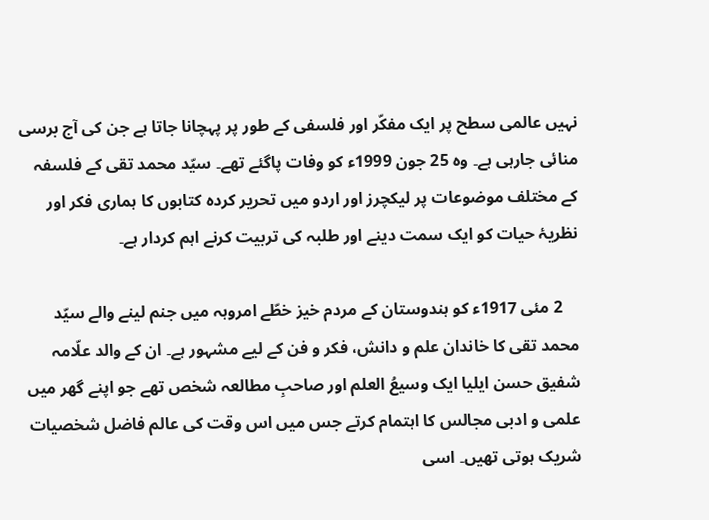نہیں‌ عالمی سطح پر ایک مفکّر اور فلسفی کے طور پر پہچانا جاتا ہے جن کی آج برسی منائی جارہی ہے۔ وہ 25 جون 1999ء کو وفات پاگئے تھے۔ سیّد محمد تقی کے فلسفہ کے مختلف موضوعات پر لیکچرز اور اردو میں تحریر کردہ کتابوں کا ہماری فکر اور نظریۂ حیات کو ایک سمت دینے اور طلبہ کی تربیت کرنے اہم کردار ہے۔

    2 مئی 1917ء کو ہندوستان کے مردم خیز خطّے امروہہ میں جنم لینے والے سیّد محمد تقی کا خاندان علم و دانش، فکر و فن کے لیے مشہور ہے۔ ان کے والد علّامہ شفیق حسن ایلیا ایک وسیعُ العلم اور صاحبِ مطالعہ شخص تھے جو اپنے گھر میں علمی و ادبی مجالس کا اہتمام کرتے جس میں اس وقت کی عالم فاضل شخصیات شریک ہوتی تھیں۔ اسی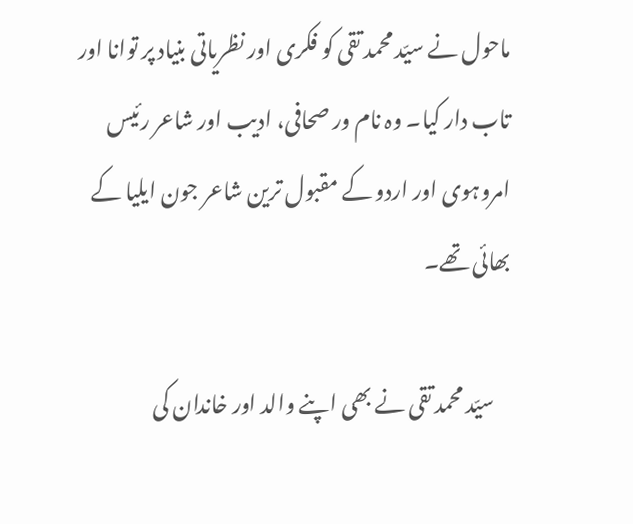ماحول نے سیّد محمد تقی کو فکری اور نظریاتی بنیاد پر توانا اور تاب دار کیا۔ وہ نام ور صحافی، ادیب اور شاعر رئیس امروہوی اور اردو کے مقبول ترین شاعر جون ایلیا کے بھائی تھے۔

    سیّد محمد تقی نے بھی اپنے والد اور خاندان کی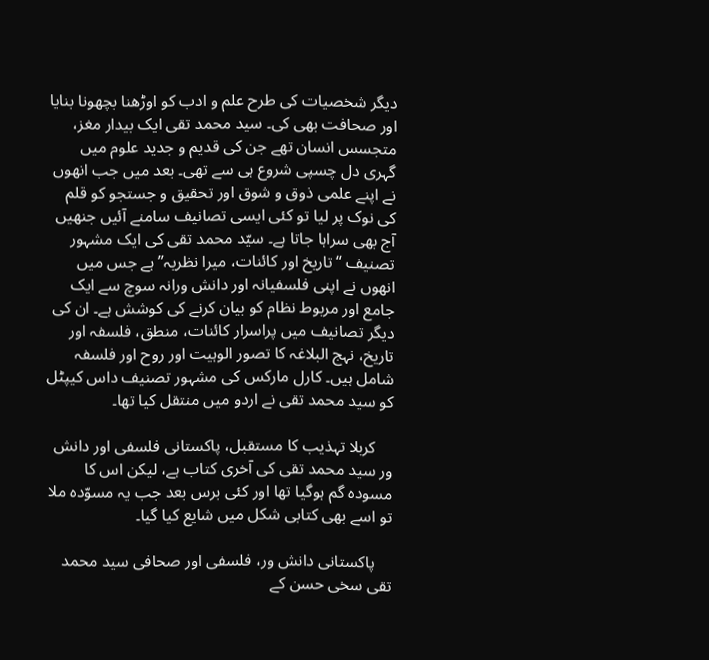دیگر شخصیات کی طرح علم و ادب کو اوڑھنا بچھونا بنایا اور صحافت بھی کی۔ سید محمد تقی ایک بیدار مغز، متجسس انسان تھے جن کی قدیم و جدید علوم میں گہری دل چسپی شروع ہی سے تھی۔ بعد میں‌ جب انھوں نے اپنے علمی ذوق و شوق اور تحقیق و جستجو کو قلم کی نوک پر لیا تو کئی ایسی تصانیف سامنے آئیں جنھیں آج بھی سراہا جاتا ہے۔ سیّد محمد تقی کی ایک مشہور تصنیف “تاریخ اور کائنات، میرا نظریہ” ہے جس میں انھوں نے اپنی فلسفیانہ اور دانش ورانہ سوچ سے ایک جامع اور مربوط نظام کو بیان کرنے کی کوشش ہے۔ ان کی دیگر تصانیف میں پراسرار کائنات، منطق، فلسفہ اور تاریخ، نہج البلاغہ کا تصور الوہیت اور روح اور فلسفہ شامل ہیں۔ کارل مارکس کی مشہور تصنیف داس کیپٹل کو سید محمد تقی نے اردو میں منتقل کیا تھا۔

    کربلا تہذیب کا مستقبل، پاکستانی فلسفی اور دانش ور سید محمد تقی کی آخری کتاب ہے، لیکن اس کا مسودہ گم ہوگیا تھا اور کئی برس بعد جب یہ مسوّدہ ملا تو اسے بھی کتابی شکل میں‌ شایع کیا گیا۔

    پاکستانی دانش ور، فلسفی اور صحافی سید محمد تقی سخی حسن کے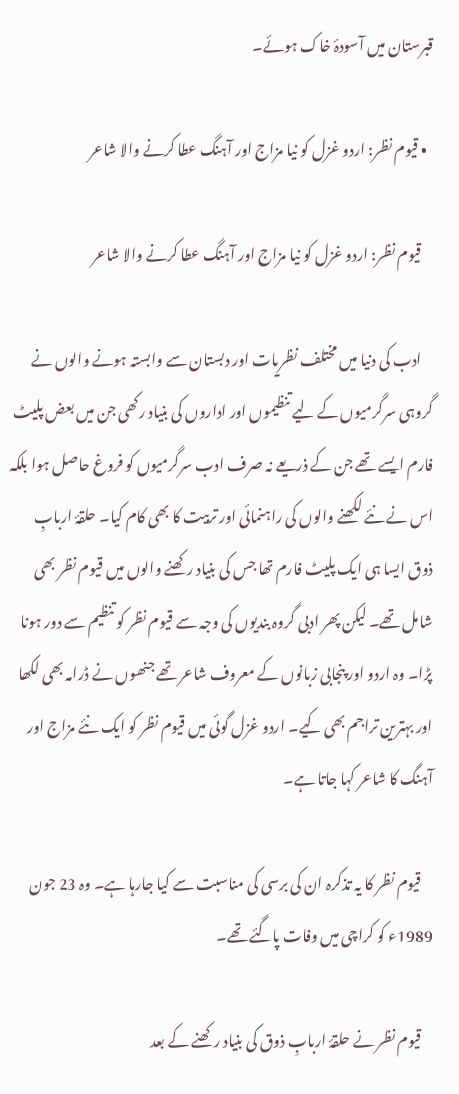قبرستان میں آسودۂ خاک ہوئے۔

  • قیوم نظر: اردو غزل کو نیا مزاج اور آہنگ عطا کرنے والا شاعر

    قیوم نظر: اردو غزل کو نیا مزاج اور آہنگ عطا کرنے والا شاعر

    ادب کی دنیا میں مختلف نظریات اور دبستان سے وابستہ ہونے والوں نے گروہی سرگرمیوں کے لیے تنظیموں اور اداروں کی بنیاد رکھی جن میں‌ بعض‌ پلیٹ فارم ایسے تھے جن کے ذریعے نہ صرف ادب سرگرمیوں کو فروغ حاصل ہوا بلکہ اس نے نئے لکھنے والوں کی راہنمائی اور تربیت کا بھی کام کیا۔ حلقۂ اربابِ ذوق ایسا ہی ایک پلیٹ فارم تھا جس کی بنیاد رکھنے والوں میں‌ قیوم نظر بھی شامل تھے۔ لیکن پھر ادبی گروہ بندیوں کی وجہ سے قیوم نظر کو تنظیم سے دور ہونا پڑا۔ وہ اردو اور پنجابی زبانوں کے معروف شاعر تھے جنھوں نے ڈرامہ بھی لکھا اور بہترین تراجم بھی کیے۔ اردو غزل گوئی میں قیوم نظر کو ایک نئے مزاج اور آہنگ کا شاعر کہا جاتا ہے۔

    قیوم نظر کا یہ تذکرہ ان کی برسی کی مناسبت سے کیا جارہا ہے۔ وہ 23 جون 1989ء کو کراچی میں وفات پاگئے تھے۔

    قیوم نظر نے حلقۂ اربابِ ذوق کی بنیاد رکھنے کے بعد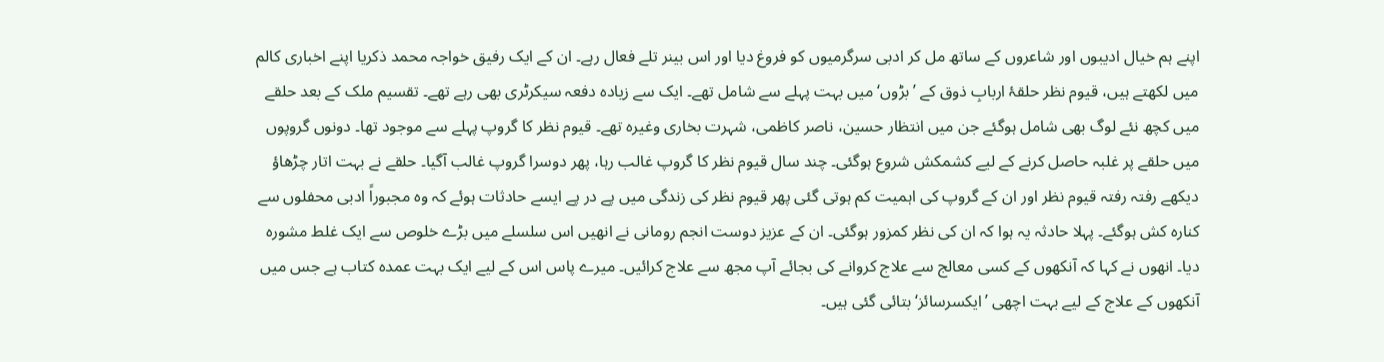اپنے ہم خیال ادیبوں اور شاعروں کے ساتھ مل کر ادبی سرگرمیوں‌ کو فروغ دیا اور اس بینر تلے فعال رہے۔ ان کے ایک رفیق خواجہ محمد ذکریا اپنے اخباری کالم میں‌ لکھتے ہیں، قیوم نظر حلقۂ اربابِ ذوق کے ’بڑوں‘ میں بہت پہلے سے شامل تھے۔ ایک سے زیادہ دفعہ سیکرٹری بھی رہے تھے۔ تقسیم ملک کے بعد حلقے میں کچھ نئے لوگ بھی شامل ہوگئے جن میں انتظار حسین، ناصر کاظمی، شہرت بخاری وغیرہ تھے۔ قیوم نظر کا گروپ پہلے سے موجود تھا۔ دونوں گروپوں میں حلقے پر غلبہ حاصل کرنے کے لیے کشمکش شروع ہوگئی۔ چند سال قیوم نظر کا گروپ غالب رہا، پھر دوسرا گروپ غالب آگیا۔ حلقے نے بہت اتار چڑھاؤ دیکھے رفتہ رفتہ قیوم نظر اور ان کے گروپ کی اہمیت کم ہوتی گئی پھر قیوم نظر کی زندگی میں پے در پے ایسے حادثات ہوئے کہ وہ مجبوراً ادبی محفلوں سے کنارہ کش ہوگئے۔ پہلا حادثہ یہ ہوا کہ ان کی نظر کمزور ہوگئی۔ ان کے عزیز دوست انجم رومانی نے انھیں اس سلسلے میں بڑے خلوص سے ایک غلط مشورہ دیا۔ انھوں نے کہا کہ آنکھوں کے کسی معالج سے علاج کروانے کی بجائے آپ مجھ سے علاج کرائیں۔ میرے پاس اس کے لیے ایک بہت عمدہ کتاب ہے جس میں آنکھوں کے علاج کے لیے بہت اچھی ’ایکسرسائز‘ بتائی گئی ہیں۔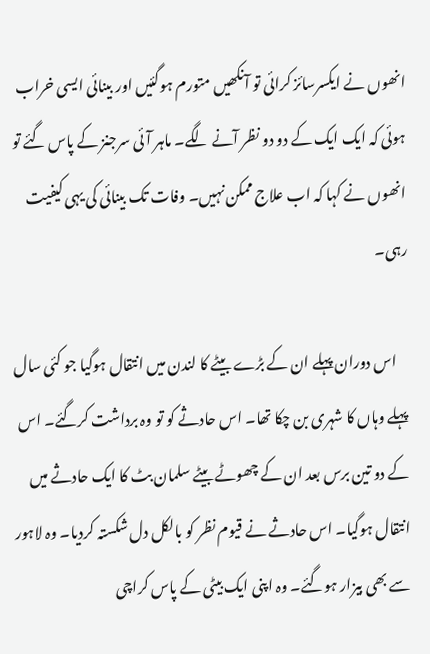انھوں نے ایکسرسائز کرائی تو آنکھیں متورم ہوگئیں اور بینائی ایسی خراب ہوئی کہ ایک ایک کے دو دو نظر آنے لگے۔ ماہر آئی سرجنز کے پاس گئے تو انھوں نے کہا کہ اب علاج ممکن نہیں۔ وفات تک بینائی کی یہی کیفیت رہی۔

    اس دوران پہلے ان کے بڑے بیٹے کا لندن میں انتقال ہوگیا جو کئی سال پہلے وہاں کا شہری بن چکا تھا۔ اس حادثے کو تو وہ برداشت کرگئے۔ اس کے دو تین برس بعد ان کے چھوٹے بیٹے سلمان بٹ کا ایک حادثے میں انتقال ہوگیا۔ اس حادثے نے قیوم نظر کو بالکل دل شکستہ کردیا۔ وہ لاہور سے بھی بیزار ہوگئے۔ وہ اپنی ایک بیٹی کے پاس کراچی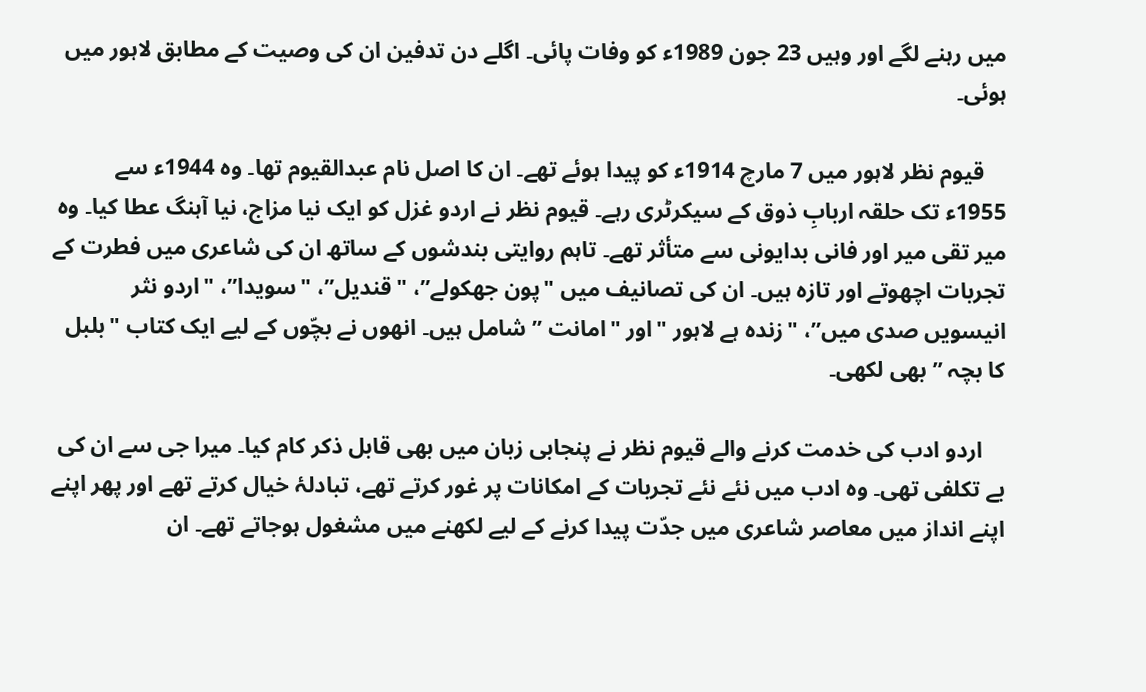میں رہنے لگے اور وہیں 23 جون 1989ء کو وفات پائی۔ اگلے دن تدفین ان کی وصیت کے مطابق لاہور میں ہوئی۔

    قیوم نظر لاہور میں‌ 7 مارچ 1914ء کو پیدا ہوئے تھے۔ ان کا اصل نام عبدالقیوم تھا۔ وہ 1944ء سے 1955ء تک حلقہ اربابِ ذوق کے سیکرٹری رہے۔ قیوم نظر نے اردو غزل کو ایک نیا مزاج، نیا آہنگ عطا کیا۔ وہ میر تقی میر اور فانی بدایونی سے متأثر تھے۔ تاہم روایتی بندشوں کے ساتھ ان کی شاعری میں فطرت کے تجربات اچھوتے اور تازہ ہیں۔ ان کی تصانیف میں "پون جھکولے”، "قندیل”، "سویدا”، "اردو نثر انیسویں صدی میں”، "زندہ ہے لاہور "اور "امانت ” شامل ہیں۔ انھوں نے بچّوں کے لیے ایک کتاب "بلبل کا بچہ ” بھی لکھی۔

    اردو ادب کی خدمت کرنے والے قیوم نظر نے پنجابی زبان میں بھی قابل ذکر کام کیا۔ میرا جی سے ان کی بے تکلفی تھی۔ وہ ادب میں نئے نئے تجربات کے امکانات پر غور کرتے تھے، تبادلۂ خیال کرتے تھے اور پھر اپنے اپنے انداز میں معاصر شاعری میں جدّت پیدا کرنے کے لیے لکھنے میں مشغول ہوجاتے تھے۔ ان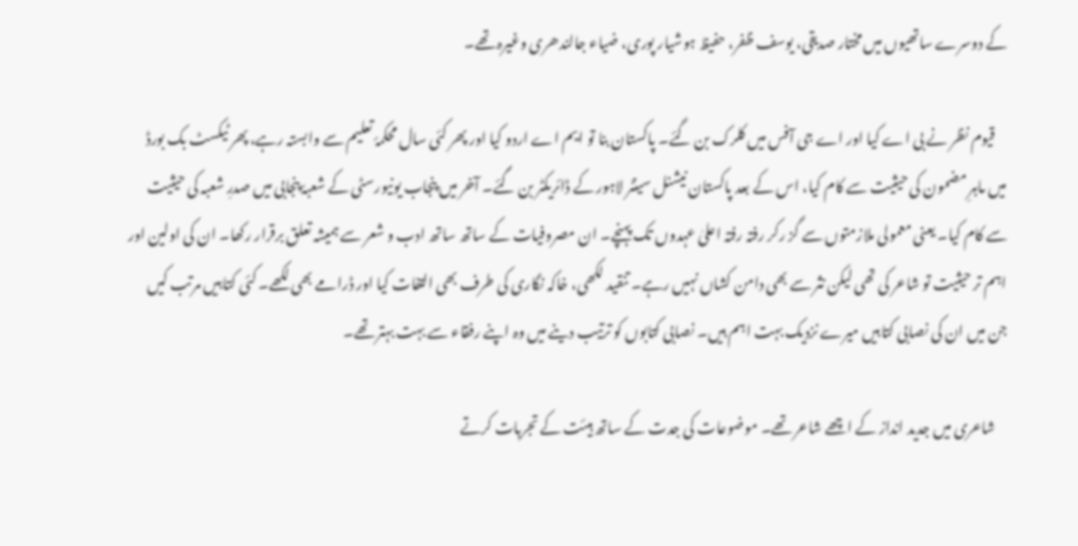کے دوسرے ساتھیوں میں مختار صدیقی، یوسف ظفر، حفیظ ہوشیار پوری، ضیاء جالندھری وغیرہ تھے۔

    قیوم نظر نے بی اے کیا اور اے جی آفس میں کلرک بن گئے۔ پاکستان بنا تو ایم اے اردو کیا اور پھر کئی سال محکمۂ تعلیم سے وابستہ رہے، پھر ٹیکسٹ بک بورڈ میں ماہرِ مضمون کی حیثیت سے کام کیا، اس کے بعد پاکستان نیشنل سینٹر لاہور کے ڈائریکٹر بن گئے۔ آخر میں پنجاب یونیورسٹی کے شعبۂ پنجابی میں صدرِ شعبہ کی حیثیت سے کام کیا۔ یعنی معمولی ملازمتوں سے گز رکر رفتہ رفتہ اعلیٰ عہدوں تک پہنچے۔ ان مصروفیات کے ساتھ ساتھ ادب و شعر سے ہمیشہ تعلق برقرار رکھا۔ ان کی اولین اور اہم تر حیثیت تو شاعر کی تھی لیکن نثر سے بھی دامن کشاں نہیں رہے۔ تنقید لکھی، خاکہ نگاری کی طرف بھی التفات کیا اور ڈرامے بھی لکھے۔ کئی کتابیں مرتب کیں جن میں ان کی نصابی کتابیں میرے نزدیک بہت اہم ہیں۔ نصابی کتابوں کو ترتیب دینے میں وہ اپنے رفقاء سے بہت بہتر تھے۔

    شاعری میں جدید انداز کے اچھے شاعر تھے۔ موضوعات کی جدت کے ساتھ ہیئت کے تجربات کرتے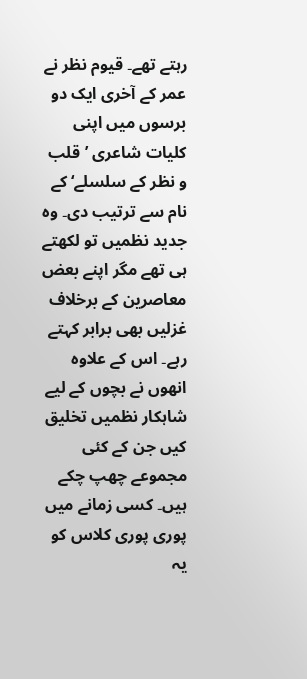رہتے تھے۔ قیوم نظر نے عمر کے آخری ایک دو برسوں میں اپنی کلیات شاعری ’قلب و نظر کے سلسلے‘ کے نام سے ترتیب دی۔ وہ جدید نظمیں تو لکھتے ہی تھے مگر اپنے بعض معاصرین کے برخلاف غزلیں بھی برابر کہتے رہے۔ اس کے علاوہ انھوں نے بچوں کے لیے شاہکار نظمیں تخلیق کیں جن کے کئی مجموعے چھپ چکے ہیں۔ کسی زمانے میں پوری پوری کلاس کو یہ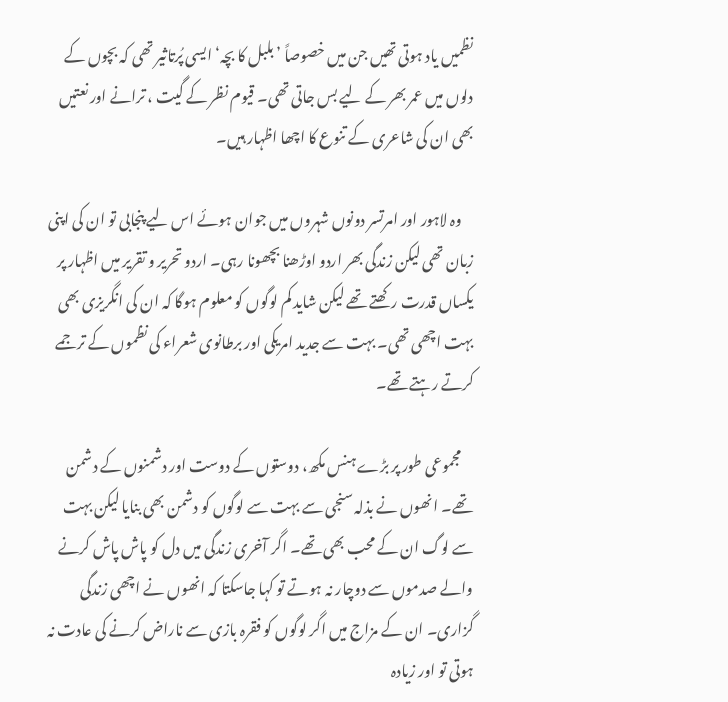نظمیں یاد ہوتی تھیں جن میں خصوصاً ’بلبل کا بچہ‘ ایسی پُرتاثیر تھی کہ بچوں کے دلوں میں عمر بھر کے لیے بس جاتی تھی۔ قیوم نظر کے گیت ، ترانے اور نعتیں بھی ان کی شاعری کے تنوع کا اچھا اظہار ہیں۔

    وہ لاہور اور امرتسر دونوں شہروں میں جوان ہوئے اس لیے پنجابی تو ان کی اپنی زبان تھی لیکن زندگی بھر اردو اوڑھنا بچھونا رہی۔ اردو تحریر و تقریر میں اظہار پر یکساں قدرت رکھتے تھے لیکن شاید کم لوگوں کو معلوم ہوگا کہ ان کی انگریزی بھی بہت اچھی تھی۔ بہت سے جدید امریکی اور برطانوی شعراء کی نظموں کے ترجمے کرتے رہتے تھے۔

    مجموعی طور پر بڑے ہنس مکھ، دوستوں کے دوست اور دشمنوں کے دشمن تھے۔ انھوں نے بذلہ سنجی سے بہت سے لوگوں کو دشمن بھی بنایا لیکن بہت سے لوگ ان کے محب بھی تھے۔ اگر آخری زندگی میں دل کو پاش پاش کرنے والے صدموں سے دوچار نہ ہوتے تو کہا جاسکتا کہ انھوں نے اچھی زندگی گزاری۔ ان کے مزاج میں اگر لوگوں کو فقرہ بازی سے ناراض کرنے کی عادت نہ ہوتی تو اور زیادہ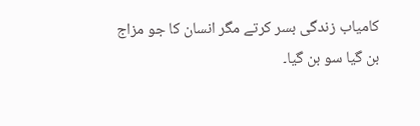کامیاب زندگی بسر کرتے مگر انسان کا جو مزاج بن گیا سو بن گیا۔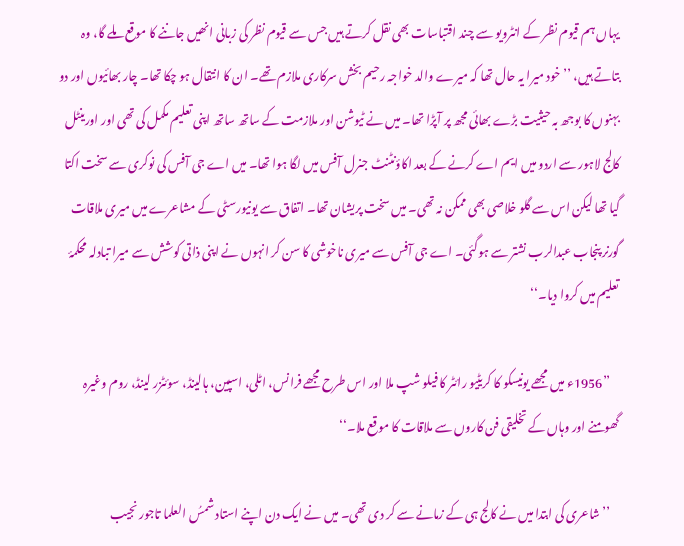یہاں‌ ہم قیوم نظر کے انٹرویو سے چند اقتباسات بھی نقل کرتے ہیں‌ جس سے قیوم نظر کی زبانی انھیں جاننے کا موقع ملے گا، وہ بتاتے ہیں، ’’خود میرا یہ حال تھا کہ میرے والد خواجہ رحیم بخش سرکاری ملازم تھے۔ ان کا انتقال ہو چکا تھا۔ چار بھائیوں اور دو بہنوں کا بوجھ بہ حیثیت بڑے بھائی مجھ پر آپڑا تھا۔ میں نے ٹیوشن اور ملازمت کے ساتھ ساتھ اپنی تعلیم مکمل کی تھی اور اورینٹل کالج لاہور سے اردو میں ایم اے کرنے کے بعد اکاؤنٹنٹ جنرل آفس میں لگا ہوا تھا۔ میں اے جی آفس کی نوکری سے سخت اکتا گیا تھا لیکن اس سے گلو خلاصی بھی ممکن نہ تھی۔ میں سخت پریشان تھا۔ اتفاق سے یونیورسٹی کے مشاعرے میں میری ملاقات گورنر پنجاب عبدالرب نشتر سے ہوگئی۔ اے جی آفس سے میری ناخوشی کا سن کر انہوں نے اپنی ذاتی کوشش سے میرا تبادلہ محکمۂ تعلیم میں کروا دیا۔‘‘

    ’’1956ء میں مجھے یونیسکو کا کریٹیو رائٹر کا فیلو شپ ملا اور اس طرح مجھے فرانس، اٹلی، اسپین، ہالینڈ، سوئٹزر لینڈ، روم وغیرہ گھومنے اور وہاں کے تخلیقی فن کاروں سے ملاقات کا موقع ملا۔‘‘

    ’’شاعری کی ابتدا میں نے کالج ہی کے زمانے سے کر دی تھی۔ میں نے ایک دن اپنے استاد شمسُ العلما تاجور نجیب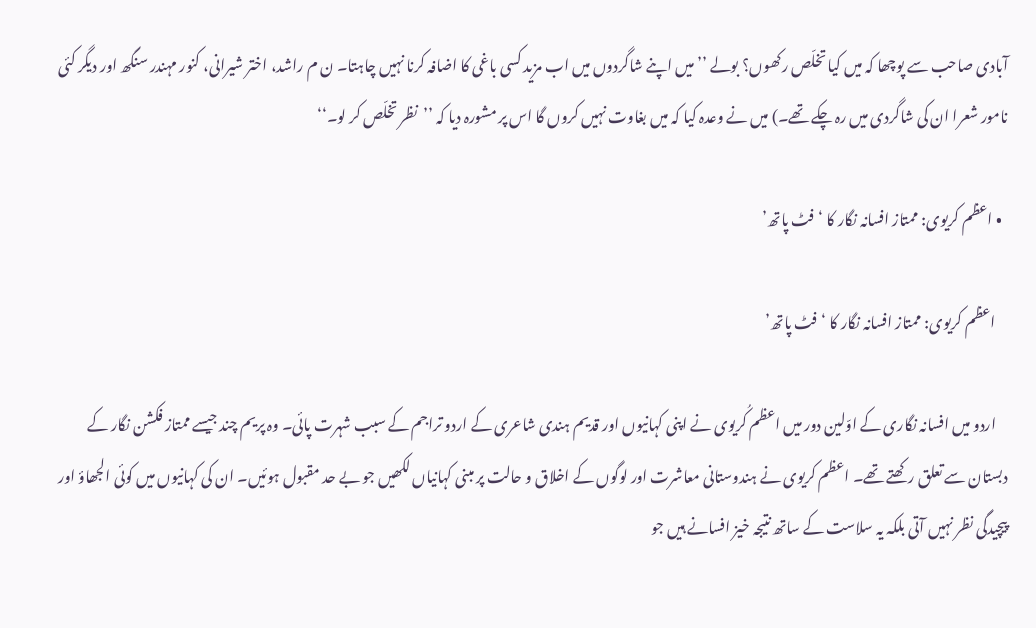آبادی صاحب سے پوچھا کہ میں کیا تخلّص رکھوں؟ بولے ’’میں اپنے شاگردوں میں اب مزید کسی باغی کا اضافہ کرنا نہیں چاہتا۔ ن م راشد، اختر شیرانی، کنور مہندر سنگھ اور دیگر کئی نامور شعرا ان کی شاگردی میں رہ چکے تھے۔) میں نے وعدہ کیا کہ میں بغاوت نہیں کروں گا اس پر مشورہ دیا کہ ’’نظر تخلّص کر لو۔‘‘

  • اعظم کریوی: ممتاز افسانہ نگار کا ‘فٹ پاتھ’

    اعظم کریوی: ممتاز افسانہ نگار کا ‘فٹ پاتھ’

    اردو میں افسانہ نگاری کے اوّلین دور میں اعظم کُریوی نے اپنی کہانیوں اور قدیم ہندی شاعری کے اردو تراجم کے سبب شہرت پائی۔ وہ پریم چند جیسے ممتاز فکشن نگار کے دبستان سے تعلق رکھتے تھے۔ اعظم کریوی نے ہندوستانی معاشرت اور لوگوں کے اخلاق و حالت پر مبنی کہانیاں لکھیں جو بے حد مقبول ہوئیں۔ ان کی کہانیوں میں کوئی الجھاؤ اور پیچیدگی نظر نہیں آتی بلکہ یہ سلاست کے ساتھ نتیجہ خیز افسانے ہیں جو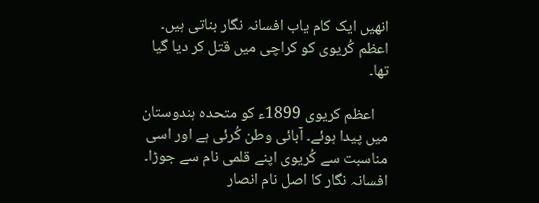انھیں ایک کام یاب افسانہ نگار بناتی ہیں۔ اعظم کُریوی کو کراچی میں‌ قتل کر دیا گیا تھا۔

    اعظم کریوی 1899ء کو متحدہ ہندوستان میں پیدا ہوئے۔ آبائی وطن کُرئی ہے اور اسی مناسبت سے کُریوی اپنے قلمی نام سے جوڑا۔ افسانہ نگار کا اصل نام انصار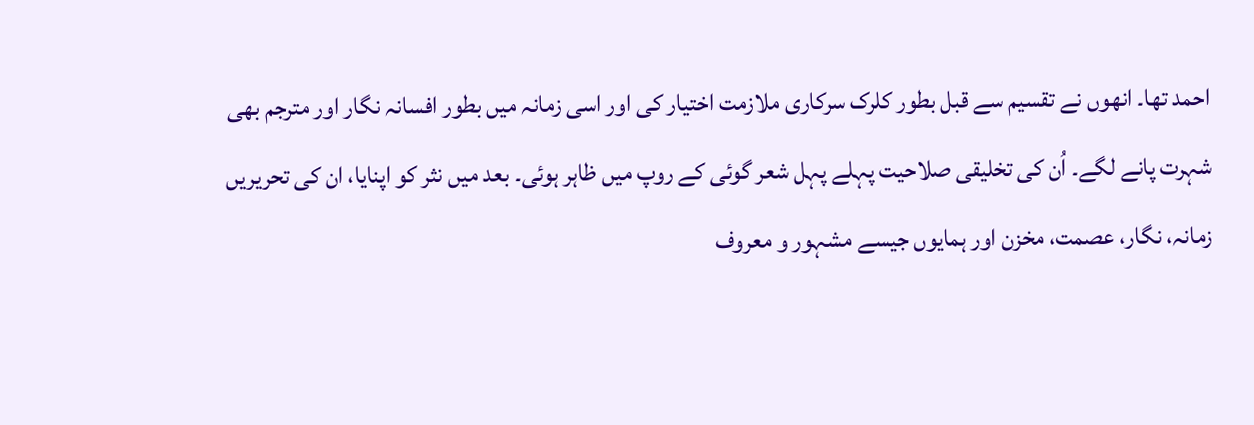احمد تھا۔ انھوں نے تقسیم سے قبل بطور کلرک سرکاری ملازمت اختیار کی اور اسی زمانہ میں بطور افسانہ نگار اور مترجم بھی شہرت پانے لگے۔ اُن کی تخلیقی صلاحیت پہلے پہل شعر گوئی کے روپ میں ظاہر ہوئی۔ بعد میں نثر کو اپنایا، ان کی تحریریں زمانہ، نگار، عصمت، مخزن اور ہمایوں جیسے مشہور و معروف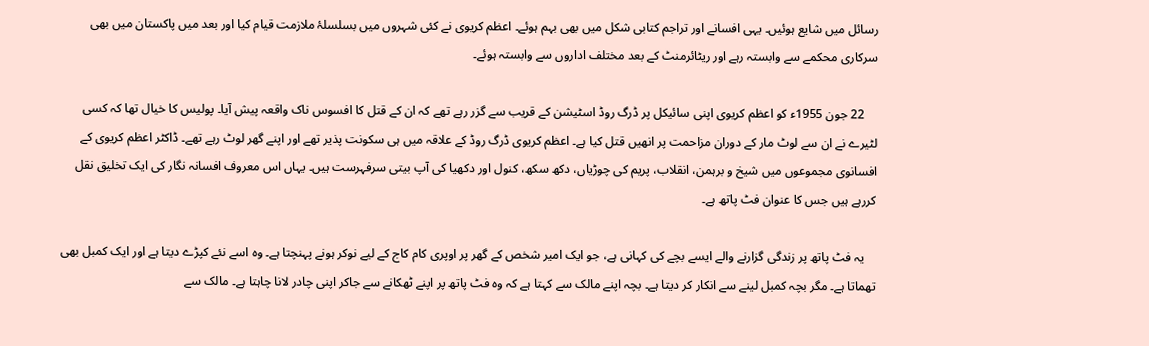رسائل میں شایع ہوئیں۔ یہی افسانے اور تراجم کتابی شکل میں بھی بہم ہوئے۔ اعظم کریوی نے کئی شہروں میں‌ بسلسلۂ ملازمت قیام کیا اور بعد میں پاکستان میں بھی سرکاری محکمے سے وابستہ رہے اور ریٹائرمنٹ کے بعد مختلف اداروں سے وابستہ ہوئے۔

    22 جون 1955ء کو اعظم کریوی اپنی سائیکل پر ڈرگ روڈ اسٹیشن کے قریب سے گزر رہے تھے کہ ان کے قتل کا افسوس ناک واقعہ پیش آیا۔ پولیس کا خیال تھا کہ کسی لٹیرے نے ان سے لوٹ مار کے دوران مزاحمت پر انھیں قتل کیا ہے۔ اعظم کریوی ڈرگ روڈ کے علاقہ میں ہی سکونت پذیر تھے اور اپنے گھر لوٹ رہے تھے۔ ڈاکٹر اعظم کریوی کے افسانوی مجموعوں میں شیخ و برہمن، انقلاب، پریم کی چوڑیاں، دکھ سکھ، کنول اور دکھیا کی آپ بیتی سرفہرست ہیں۔ یہاں اس معروف افسانہ نگار کی ایک تخلیق نقل کررہے ہیں جس کا عنوان فٹ پاتھ ہے۔

    یہ فٹ پاتھ پر زندگی گزارنے والے ایسے بچے کی کہانی ہے، جو ایک امیر شخص کے گھر پر اوپری کام کاج کے لیے نوکر ہونے پہنچتا ہے۔ وہ اسے نئے کپڑے دیتا ہے اور ایک کمبل بھی تھماتا ہے۔ مگر بچہ کمبل لینے سے انکار کر دیتا ہے۔ بچہ اپنے مالک سے کہتا ہے کہ وہ فٹ پاتھ پر اپنے ٹھکانے سے جاکر اپنی چادر لانا چاہتا ہے۔ مالک سے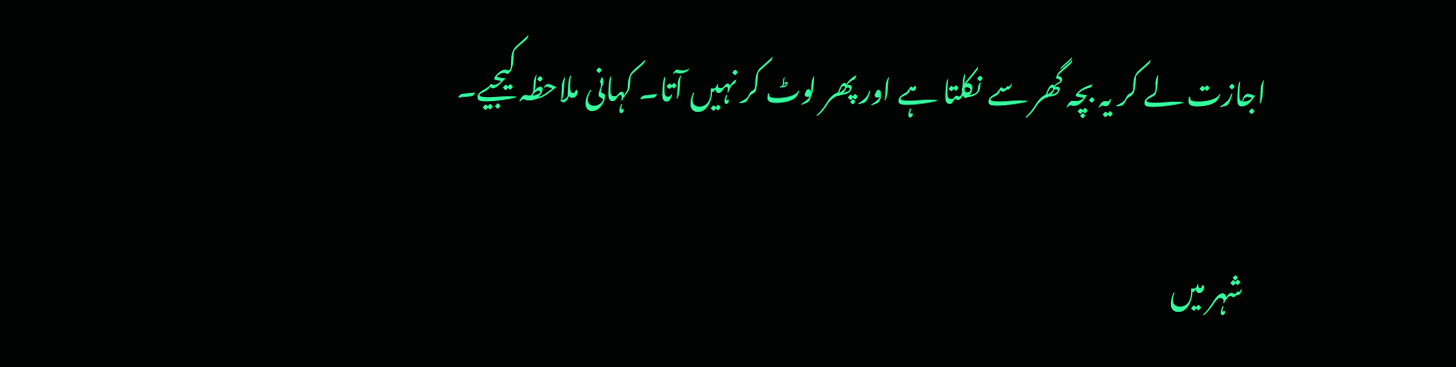اجازت لے کر یہ بچہ گھر سے نکلتا ہے اور پھر لوٹ کر نہیں آتا۔ کہانی ملاحظہ کیجیے۔

    شہر میں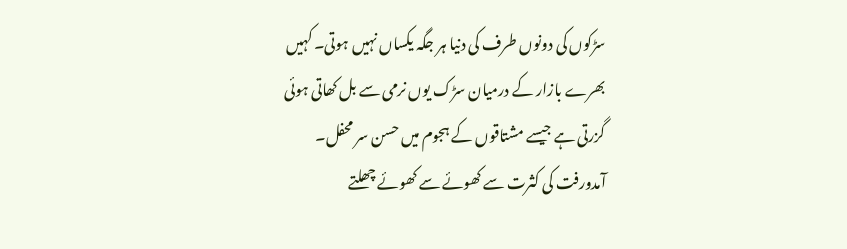سڑکوں کی دونوں طرف کی دنیا ہر جگہ یکساں نہیں ہوتی۔ کہیں بھرے بازار کے درمیان سڑک یوں نرمی سے بل کھاتی ہوئی گزرتی ہے جیسے مشتاقوں کے ہجوم میں حسن سر محفل۔ آمدورفت کی کثرت سے کھوئے سے کھوئے چھلتے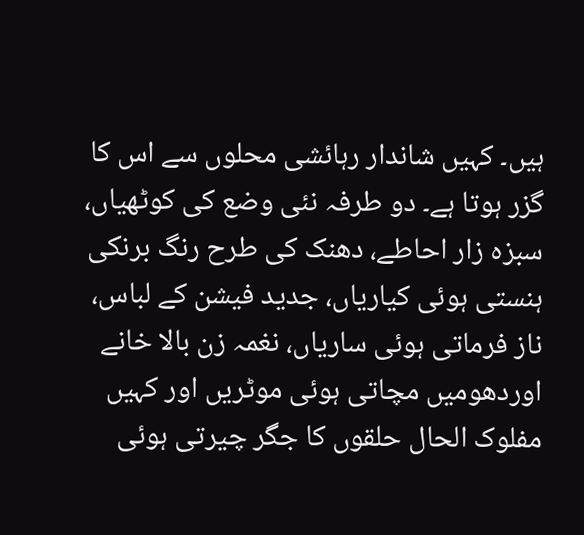ہیں۔ کہیں شاندار رہائشی محلوں سے اس کا گزر ہوتا ہے۔ دو طرفہ نئی وضع کی کوٹھیاں، سبزہ زار احاطے، دھنک کی طرح رنگ برنکی ہنستی ہوئی کیاریاں، جدید فیشن کے لباس، ناز فرماتی ہوئی ساریاں، نغمہ زن بالا خانے اوردھومیں مچاتی ہوئی موٹریں اور کہیں مفلوک الحال حلقوں کا جگر چیرتی ہوئی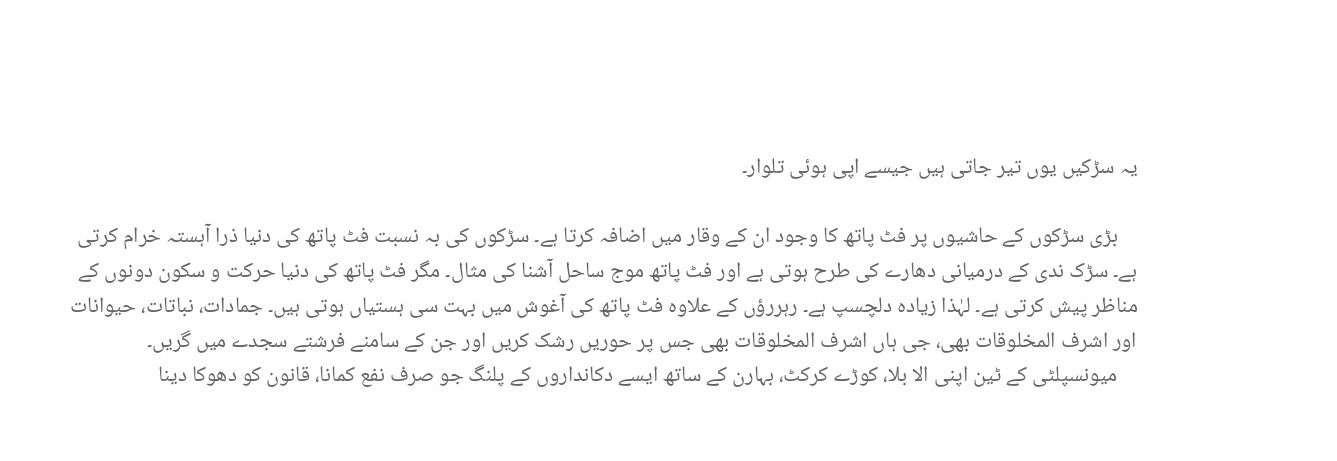یہ سڑکیں یوں تیر جاتی ہیں جیسے اپی ہوئی تلوار۔

    بڑی سڑکوں کے حاشیوں پر فٹ پاتھ کا وجود ان کے وقار میں اضافہ کرتا ہے۔ سڑکوں کی بہ نسبت فٹ پاتھ کی دنیا ذرا آہستہ خرام کرتی ہے۔ سڑک ندی کے درمیانی دھارے کی طرح ہوتی ہے اور فٹ پاتھ موج ساحل آشنا کی مثال۔ مگر فٹ پاتھ کی دنیا حرکت و سکون دونوں کے مناظر پیش کرتی ہے۔ لہٰذا زیادہ دلچسپ ہے۔ رہررؤں کے علاوہ فٹ پاتھ کی آغوش میں بہت سی ہستیاں ہوتی ہیں۔ جمادات، نباتات، حیوانات اور اشرف المخلوقات بھی، جی ہاں اشرف المخلوقات بھی جس پر حوریں رشک کریں اور جن کے سامنے فرشتے سجدے میں گریں۔
    میونسپلٹی کے ٹین اپنی الا بلا، کوڑے کرکٹ، بہارن کے ساتھ ایسے دکانداروں کے پلنگ جو صرف نفع کمانا، قانون کو دھوکا دینا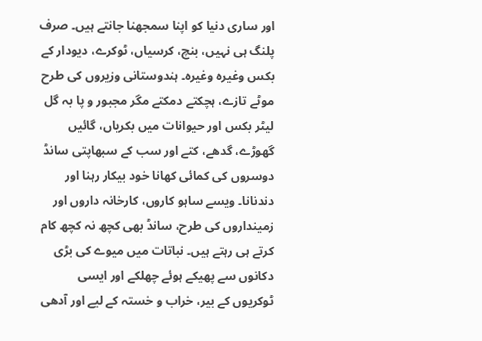اور ساری دنیا کو اپنا سمجھنا جانتے ہیں۔ صرف پلنگ ہی نہیں، بنچ، کرسیاں، ٹوکرے، دیودار کے بکس وغیرہ وغیرہ۔ ہندوستانی وزیروں کی طرح موٹے تازے، ہچکتے دمکتے مگر مجبور و پا بہ گل لیٹر بکس اور حیوانات میں بکریاں، گائیں گھوڑے، گدھے، کتے اور سب کے سبھاپتی سانڈ دوسروں کی کمائی کھانا خود بیکار رہنا اور دندنانا۔ ویسے ساہو کاروں، کارخانہ داروں اور زمینداروں کی طرح، سانڈ بھی کچھ نہ کچھ کام کرتے ہی رہتے ہیں۔ نباتات میں میوے کی بڑی دکانوں سے پھیکے ہوئے چھلکے اور ایسی ٹوکریوں کے بیر، خراب و خستہ کے لیے اور آدھی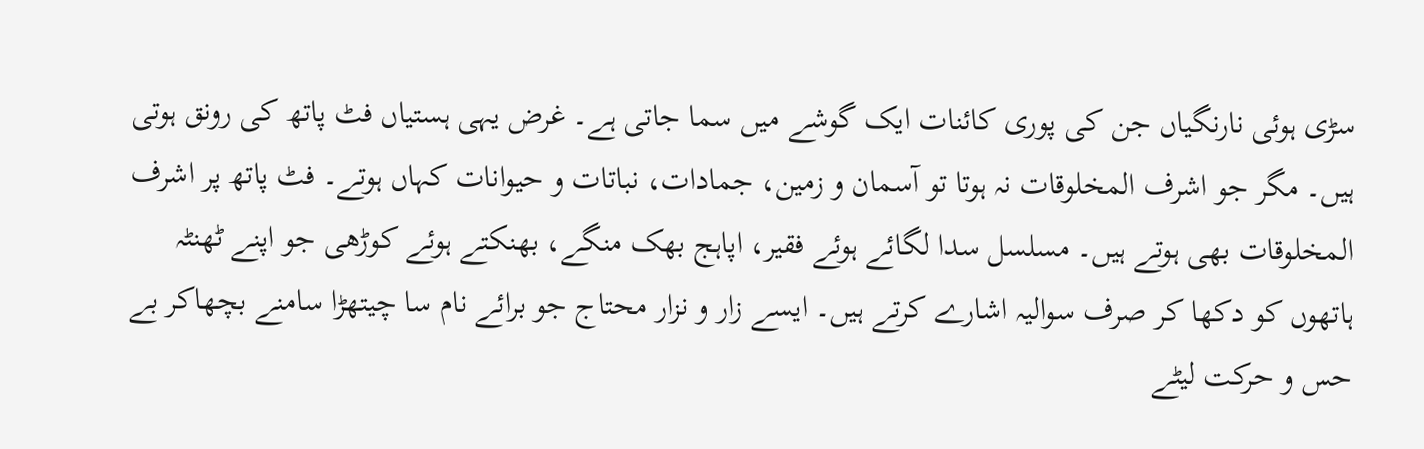سڑی ہوئی نارنگیاں جن کی پوری کائنات ایک گوشے میں سما جاتی ہے۔ غرض یہی ہستیاں فٹ پاتھ کی رونق ہوتی ہیں۔ مگر جو اشرف المخلوقات نہ ہوتا تو آسمان و زمین، جمادات، نباتات و حیوانات کہاں ہوتے۔ فٹ پاتھ پر اشرف المخلوقات بھی ہوتے ہیں۔ مسلسل سدا لگائے ہوئے فقیر، اپاہج بھک منگے، بھنکتے ہوئے کوڑھی جو اپنے ٹھنٹہ ہاتھوں کو دکھا کر صرف سوالیہ اشارے کرتے ہیں۔ ایسے زار و نزار محتاج جو برائے نام سا چیتھڑا سامنے بچھاکر بے حس و حرکت لیٹے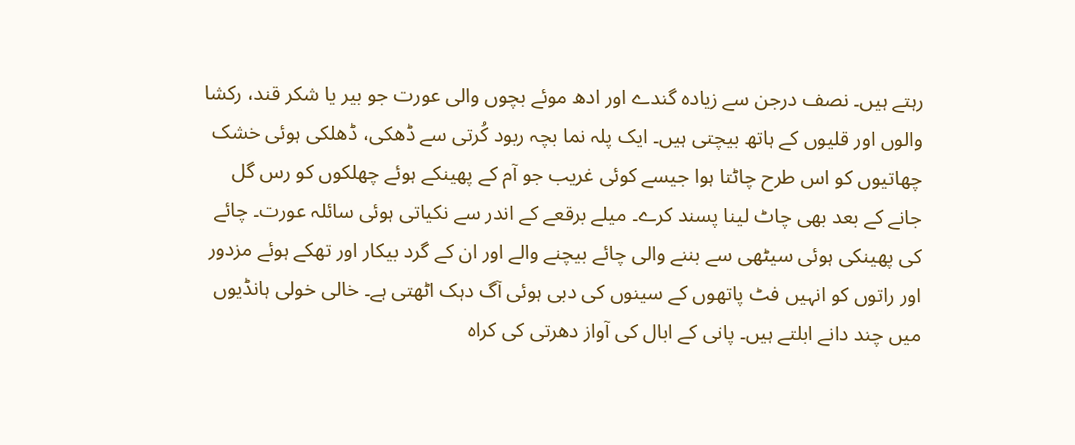رہتے ہیں۔ نصف درجن سے زیادہ گندے اور ادھ موئے بچوں والی عورت جو بیر یا شکر قند، رکشا والوں اور قلیوں کے ہاتھ بیچتی ہیں۔ ایک پلہ نما بچہ ربود کُرتی سے ڈھکی، ڈھلکی ہوئی خشک چھاتیوں کو اس طرح چاٹتا ہوا جیسے کوئی غریب جو آم کے پھینکے ہوئے چھلکوں کو رس گل جانے کے بعد بھی چاٹ لینا پسند کرے۔ میلے برقعے کے اندر سے نکیاتی ہوئی سائلہ عورت۔ چائے کی پھینکی ہوئی سیٹھی سے بننے والی چائے بیچنے والے اور ان کے گرد بیکار اور تھکے ہوئے مزدور اور راتوں کو انہیں فٹ پاتھوں کے سینوں کی دبی ہوئی آگ دہک اٹھتی ہے۔ خالی خولی ہانڈیوں میں چند دانے ابلتے ہیں۔ پانی کے ابال کی آواز دھرتی کی کراہ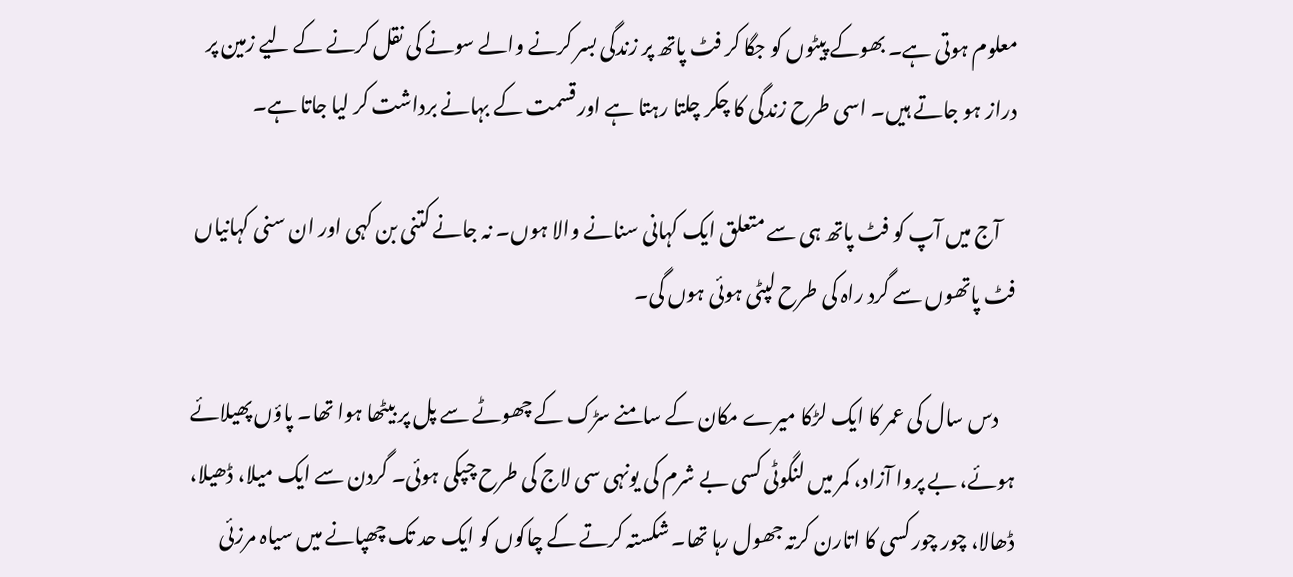معلوم ہوتی ہے۔ بھوکے پیٹوں کو جگا کر فٹ پاتھ پر زندگی بسر کرنے والے سونے کی نقل کرنے کے لیے زمین پر دراز ہو جاتے ہیں۔ اسی طرح زندگی کا چکر چلتا رہتا ہے اور قسمت کے بہانے برداشت کر لیا جاتا ہے۔

    آج میں آپ کو فٹ پاتھ ہی سے متعلق ایک کہانی سنانے والا ہوں۔ نہ جانے کتنی بن کہی اور ان سنی کہانیاں فٹ پاتھوں سے گرد راہ کی طرح لپٹی ہوئی ہوں گی۔

    دس سال کی عمر کا ایک لڑکا میرے مکان کے سامنے سڑک کے چھوٹے سے پل پر بیٹھا ہوا تھا۔ پاؤں پھیلائے ہوئے، بے پروا آزاد، کمر میں لنگوٹی کسی بے شرم کی یونہی سی لاج کی طرح چپکی ہوئی۔ گردن سے ایک میلا، ڈھیلا، ڈھالا، چور چور کسی کا اتارن کرتہ جھول رہا تھا۔ شکستہ کرتے کے چاکوں کو ایک حد تک چھپانے میں سیاہ مرزئی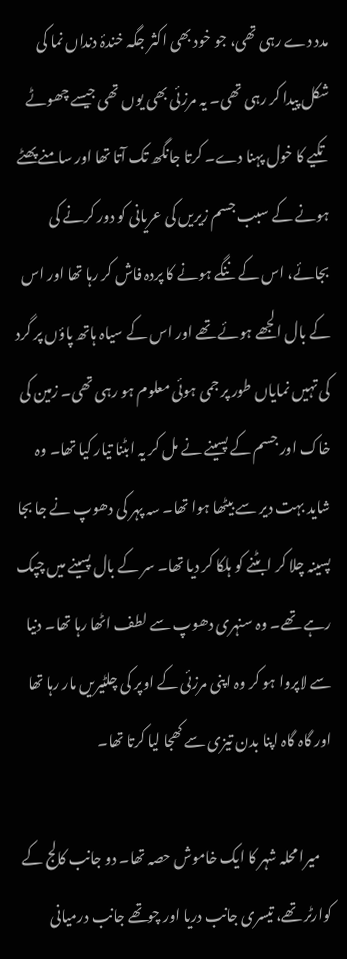مدد دے رہی تھی، جو خود بھی اکثر جگہ خندۂ دنداں نما کی شکل پیدا کر رہی تھی۔ یہ مرزئی بھی یوں تھی جیسے چھوٹے تکیے کا خول پہنا دے۔ کرتا جانگھ تک آتا تھا اور سامنے پھٹے ہونے کے سبب جسم زیریں کی عریانی کو دور کرنے کی بجائے، اس کے ننگے ہونے کا پردہ فاش کر رہا تھا اور اس کے بال الجھے ہوئے تھے اور اس کے سیاہ ہاتھ پاؤں پر گرد کی تہیں نمایاں طور پر جمی ہوئی معلوم ہو رہی تھی۔ زمین کی خاک اور جسم کے پسینے نے مل کر یہ ابٹنا تیار کیا تھا۔ وہ شاید بہت دیر سے بیٹھا ہوا تھا۔ سہ پہر کی دھوپ نے جا بجا پسینہ چلا کر ابٹنے کو ہلکا کر دیا تھا۔ سر کے بال پسینے میں چپک رہے تھے۔ وہ سنہری دھوپ سے لطف اٹھا رہا تھا۔ دنیا سے لاپروا ہو کر وہ اپنی مرزئی کے اوپر کی چلٹیریں مار رہا تھا اور گاہ گاہ اپنا بدن تیزی سے کھجا لیا کرتا تھا۔

    میرا محلہ شہر کا ایک خاموش حصہ تھا۔ دو جانب کالج کے کوارٹر تھے، تیسری جانب دریا اور چوتھے جانب درمیانی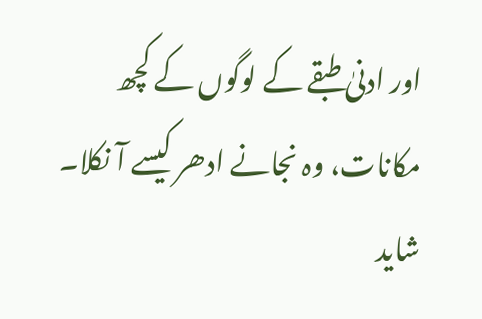اور ادنیٰ طبقے کے لوگوں کے کچھ مکانات، وہ نجانے ادھر کیسے آ نکلا۔ شاید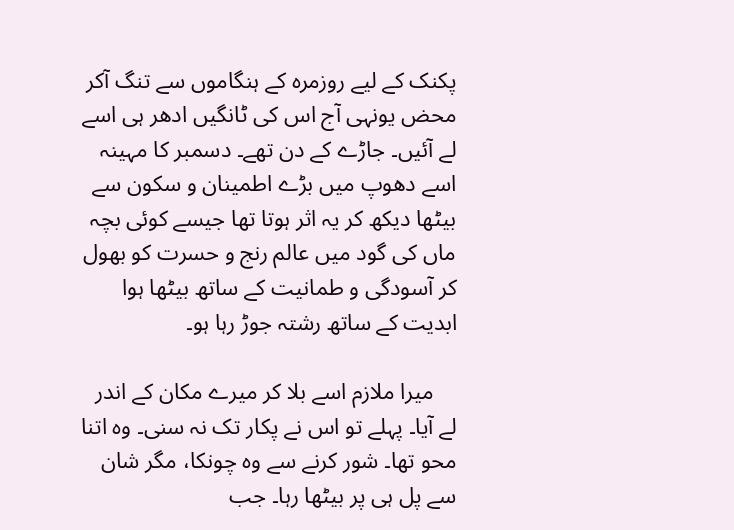پکنک کے لیے روزمرہ کے ہنگاموں سے تنگ آکر محض یونہی آج اس کی ٹانگیں ادھر ہی اسے لے آئیں۔ جاڑے کے دن تھے۔ دسمبر کا مہینہ اسے دھوپ میں بڑے اطمینان و سکون سے بیٹھا دیکھ کر یہ اثر ہوتا تھا جیسے کوئی بچہ ماں کی گود میں عالم رنج و حسرت کو بھول کر آسودگی و طمانیت کے ساتھ بیٹھا ہوا ابدیت کے ساتھ رشتہ جوڑ رہا ہو۔

    میرا ملازم اسے بلا کر میرے مکان کے اندر لے آیا۔ پہلے تو اس نے پکار تک نہ سنی۔ وہ اتنا محو تھا۔ شور کرنے سے وہ چونکا، مگر شان سے پل ہی پر بیٹھا رہا۔ جب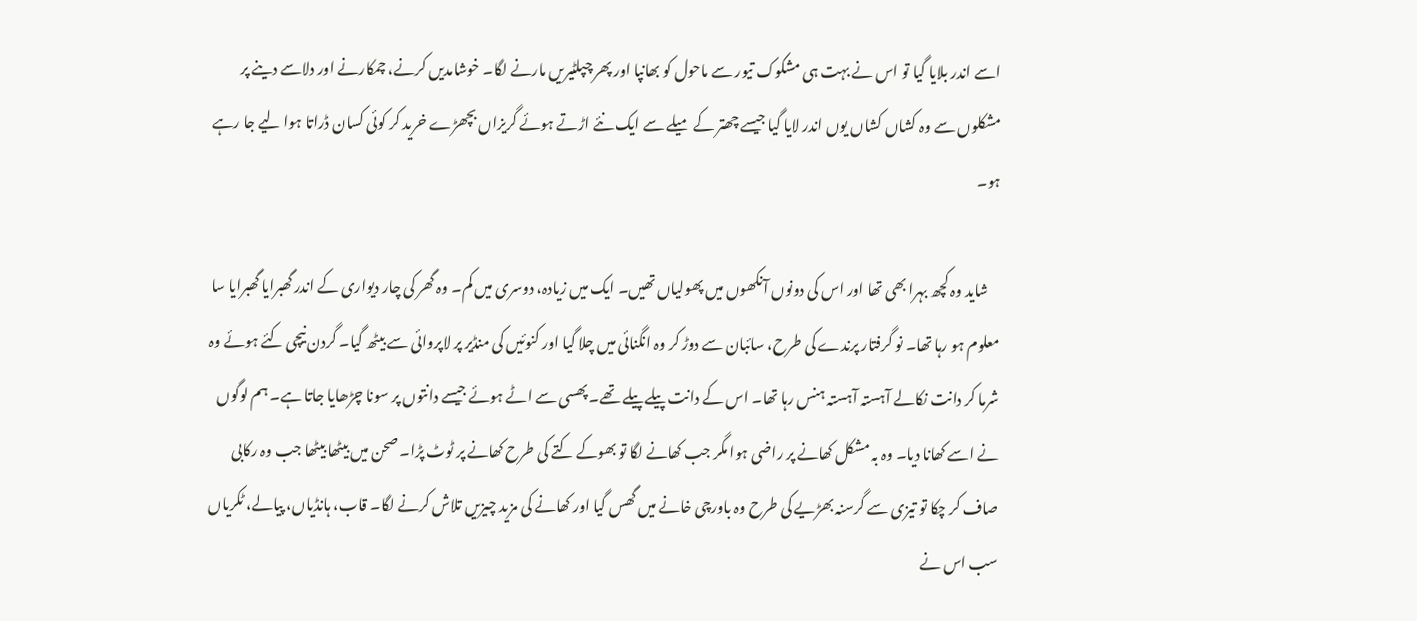اسے اندر بلایا گیا تو اس نے بہت ہی مشکوک تیور سے ماحول کو بھانپا اور پھر چپلٹیریں مارنے لگا۔ خوشامدیں کرنے، چمکارنے اور دلاسے دینے پر مشکلوں سے وہ کشاں کشاں یوں اندر لایا گیا جیسے چھتر کے میلے سے ایک نئے اڑتے ہوئے گریزاں بچھڑے خرید کر کوئی کسان ڈراتا ہوا لیے جا رہے ہو۔

    شاید وہ کچھ بہرا بھی تھا اور اس کی دونوں آنکھوں میں پھولیاں تھیں۔ ایک میں زیادہ، دوسری میں کم۔ وہ گھر کی چار دیواری کے اندر گھبرایا گھبرایا سا معلوم ہو رہا تھا۔ نو گرفتار پرندے کی طرح، سائبان سے دوڑ کر وہ انگنائی میں چلا گیا اور کنوئیں کی منڈیر پر لاپروائی سے بیٹھ گیا۔ گردن نیچی کئے ہوئے وہ شرما کر دانت نکالے آہستہ آہستہ ہنس رہا تھا۔ اس کے دانت پیلے پیلے تھے۔ پھسی سے اٹے ہوئے جیسے دانتوں پر سونا چڑھایا جاتا ہے۔ ہم لوگوں نے اسے کھانا دیا۔ وہ بہ مشکل کھانے پر راضی ہوا مگر جب کھانے لگا تو بھوکے کتے کی طرح کھانے پر ٹوٹ پڑا۔ صحن میں بیٹھا بیٹھا جب وہ رکابی صاف کر چکا تو تیزی سے گرسنہ بھڑیے کی طرح وہ باورچی خانے میں گھس گیا اور کھانے کی مزید چیزیں تلاش کرنے لگا۔ قاب، ہانڈیاں، پیالے، ٹکریاں سب اس نے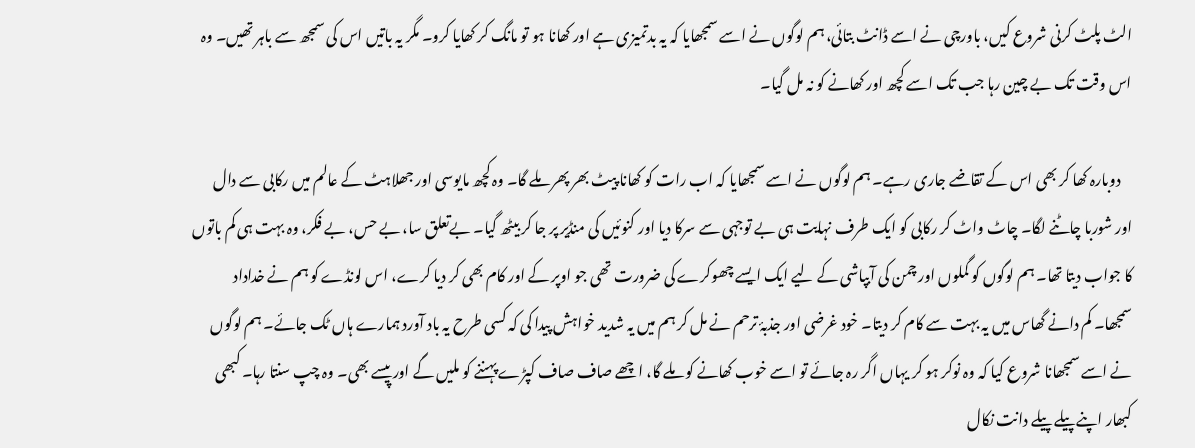الٹ پلٹ کرنی شروع کیں، باورچی نے اسے ڈانٹ بتائی، ہم لوگوں نے اسے سمجھایا کہ یہ بدتمیزی ہے اور کھانا ہو تو مانگ کر کھایا کرو۔ مگر یہ باتیں اس کی سمجھ سے باہر تھیں۔ وہ اس وقت تک بے چین رہا جب تک اسے کچھ اور کھانے کو نہ مل گیا۔

    دوبارہ کھا کر بھی اس کے تقاضے جاری رہے۔ ہم لوگوں نے اسے سمجھایا کہ اب رات کو کھانا پیٹ بھر پھر ملے گا۔ وہ کچھ مایوسی اور جھلاہٹ کے عالم میں رکابی سے دال اور شوربا چاٹنے لگا۔ چاٹ واٹ کر رکابی کو ایک طرف نہایت ہی بے توجہی سے سرکا دیا اور کنوئیں کی منڈیر پر جا کر بیٹھ گیا۔ بےتعلق سا، بے حس، بے فکر، وہ بہت ہی کم باتوں کا جواب دیتا تھا۔ ہم لوگوں کو گملوں اور چمن کی آبپاشی کے لیے ایک ایسے چھوکرے کی ضرورت تھی جو اوپر کے اور کام بھی کر دیا کرے، اس لونڈے کو ہم نے خداداد سمجھا۔ کم دانے گھاس میں یہ بہت سے کام کر دیتا۔ خود غرضی اور جذبۂ ترحم نے مل کر ہم میں یہ شدید خواہش پیدا کی کہ کسی طرح یہ باد آورد ہمارے ہاں ٹک جائے۔ ہم لوگوں نے اسے سمجھانا شروع کیا کہ وہ نوکر ہو کر یہاں اگر رہ جائے تو اسے خوب کھانے کو ملے گا، اچھے صاف صاف کپڑے پہننے کو ملیں گے اور پیسے بھی۔ وہ چپ سنتا رہا۔ کبھی کبھار اپنے پیلے پیلے دانت نکال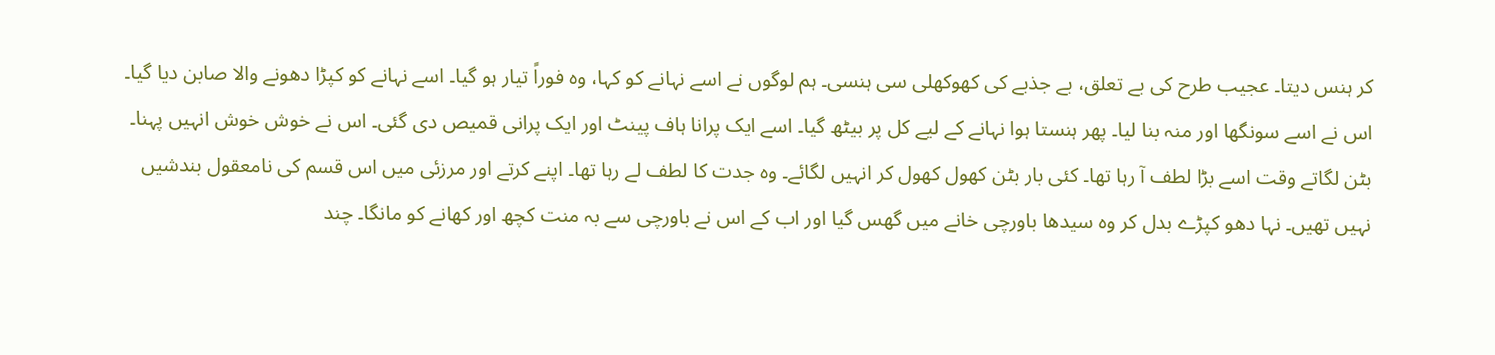کر ہنس دیتا۔ عجیب طرح کی بے تعلق، بے جذبے کی کھوکھلی سی ہنسی۔ ہم لوگوں نے اسے نہانے کو کہا، وہ فوراً تیار ہو گیا۔ اسے نہانے کو کپڑا دھونے والا صابن دیا گیا۔ اس نے اسے سونگھا اور منہ بنا لیا۔ پھر ہنستا ہوا نہانے کے لیے کل پر بیٹھ گیا۔ اسے ایک پرانا ہاف پینٹ اور ایک پرانی قمیص دی گئی۔ اس نے خوش خوش انہیں پہنا۔ بٹن لگاتے وقت اسے بڑا لطف آ رہا تھا۔ کئی بار بٹن کھول کھول کر انہیں لگائے۔ وہ جدت کا لطف لے رہا تھا۔ اپنے کرتے اور مرزئی میں اس قسم کی نامعقول بندشیں نہیں تھیں۔ نہا دھو کپڑے بدل کر وہ سیدھا باورچی خانے میں گھس گیا اور اب کے اس نے باورچی سے بہ منت کچھ اور کھانے کو مانگا۔ چند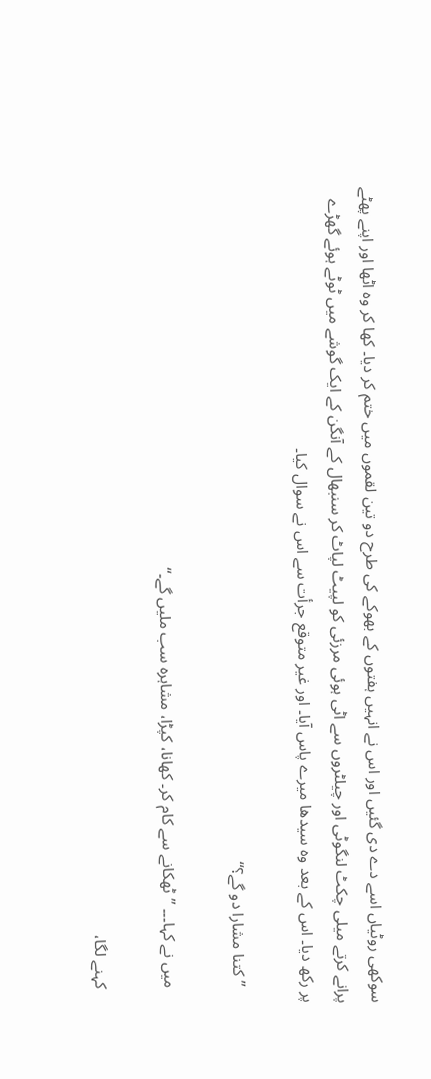سوکھی روٹیاں اسے دے دی گئیں اور اس نے انہیں ہفتوں کے بھوکے کی طرح دو تین لقموں میں ختم کر دیا۔ کھا کر وہ اٹھا اور اپنے پھٹے پرانے کرتے میلی چکٹ لنگوٹی اور چیلٹروں سے اٹی ہوئی مرزئی کو لپیٹ لپاٹ کر سنبھال کے آنگن کے ایک گوشے میں ٹوٹے ہوئے گھڑے پر رکھ دیا۔ اس کے بعد وہ سیدھا میرے پاس آیا۔ اور غیر متوقع جرأت سے اس نے سوال کیا۔

    ’’کتنا مشارا دو گے؟‘‘

    میں نے کہا۔۔۔ ’’ٹھکانے سے کام کر۔ کھانا، کپڑا، مشاہرہ سب ملیں گے۔‘‘

    کہنے لگا،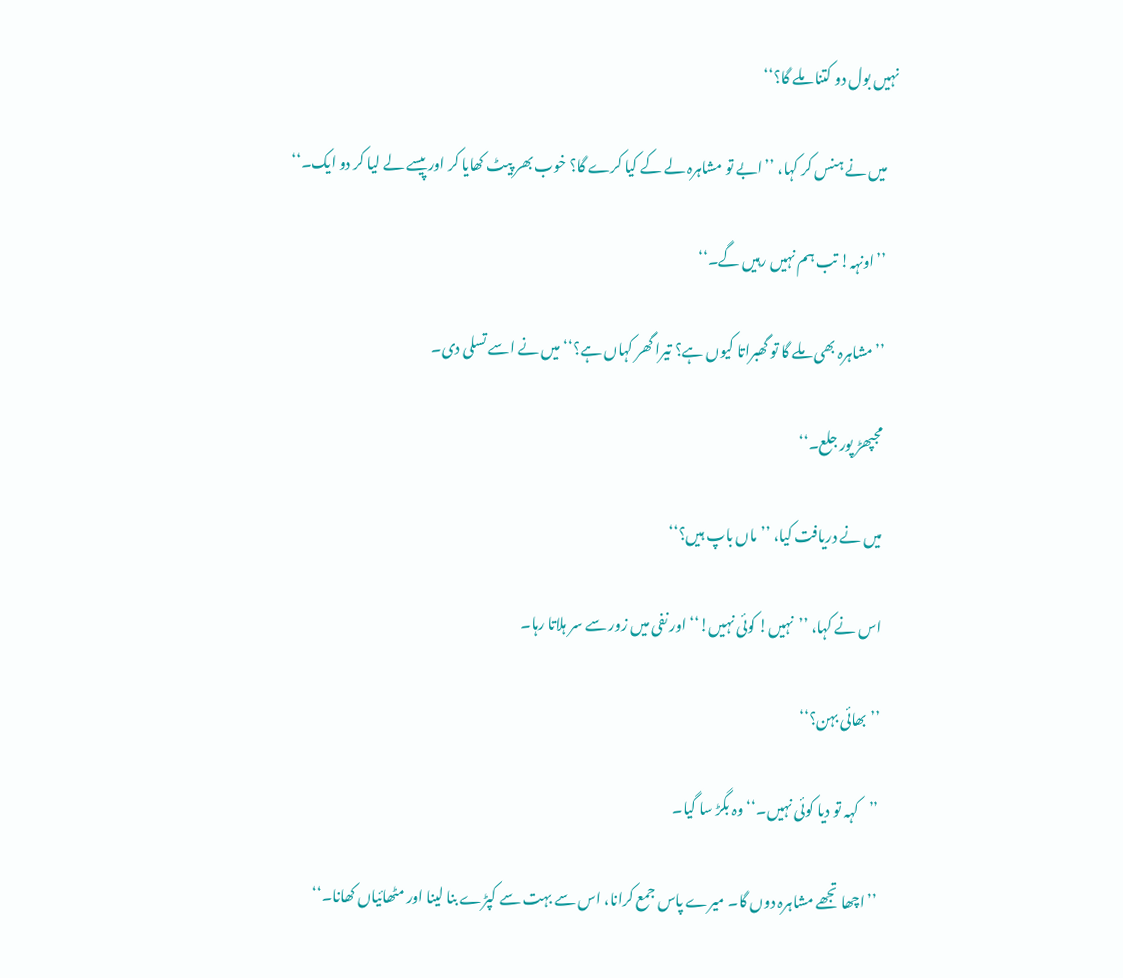نہیں بول دو کتنا ملے گا؟‘‘

    میں نے ہنس کر کہا، ’’ابے تو مشاہرہ لے کے کیا کرے گا؟ خوب بھر پیٹ کھایا کر اور پیسے لے لیا کر دو ایک۔‘‘

    ’’اونہہ! تب ہم نہیں رہیں گے۔‘‘

    ’’مشاہرہ بھی ملے گا تو گھبراتا کیوں ہے؟ تیرا گھر کہاں ہے؟‘‘ میں نے اسے تسلی دی۔

    مجپھڑ پور جلع۔‘‘

    میں نے دریافت کیا، ’’ماں باپ ہیں؟‘‘

    اس نے کہا، ’’نہیں! کوئی نہیں!‘‘ اور نفی میں زور سے سر ہلاتا رہا۔

    ’’بھائی بہن؟‘‘

    ’’کہہ تو دیا کوئی نہیں۔‘‘ وہ بگڑ سا گیا۔

    ’’اچھا تجھے مشاہرہ دوں گا۔ میرے پاس جمع کرانا، اس سے بہت سے کپڑے بنا لینا اور مٹھائیاں کھانا۔‘‘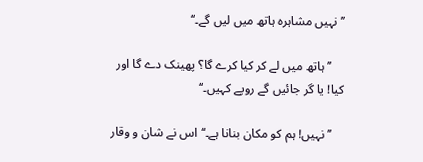’’نہیں مشاہرہ ہاتھ میں لیں گے۔‘‘

    ’’ہاتھ میں لے کر کیا کرے گا؟ پھینک دے گا اور کیا! یا گر جائیں گے روپے کہیں۔‘‘

    ’’نہیں! ہم کو مکان بنانا ہے۔‘‘ اس نے شان و وقار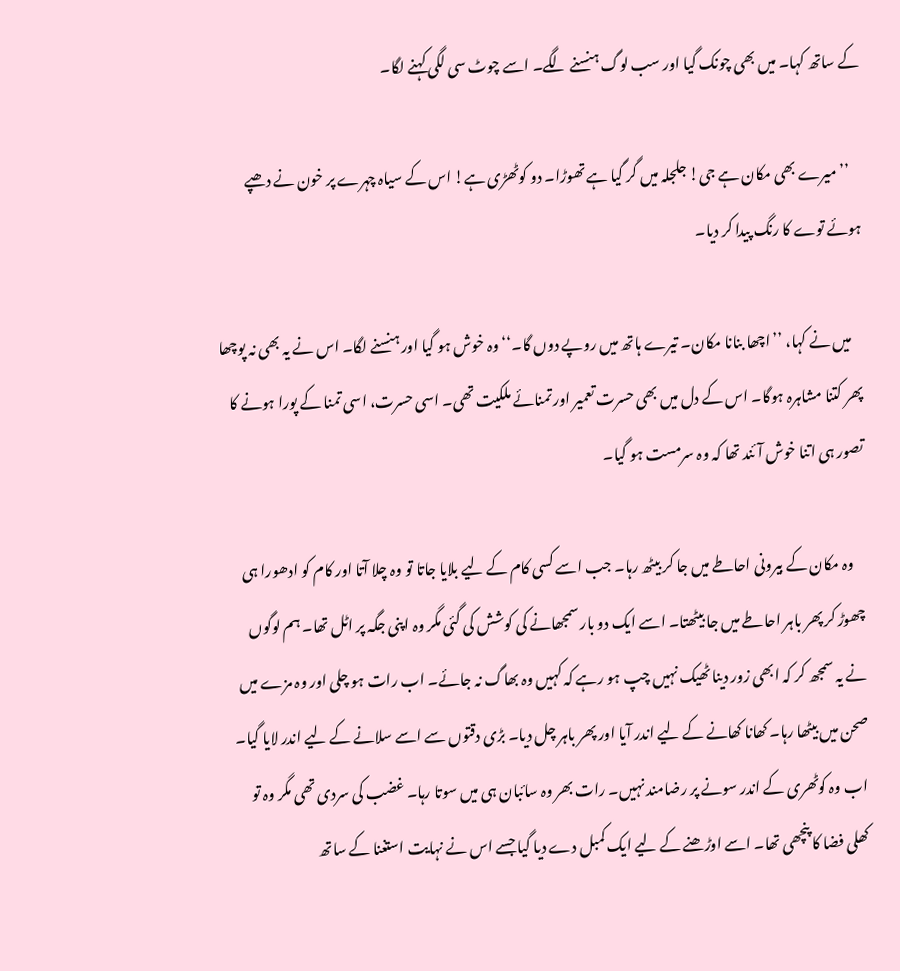کے ساتھ کہا۔ میں بھی چونک گیا اور سب لوگ ہنسنے لگے۔ اسے چوٹ سی لگی کہنے لگا۔

    ’’میرے بھی مکان ہے جی! جلجلہ میں گر گیا ہے تھوڑا۔ دو کوٹھڑی ہے! اس کے سیاہ چہرے پر خون نے دھپے ہوئے توے کا رنگ پیدا کر دیا۔

    میں نے کہا، ’’اچھا بنانا مکان۔ تیرے ہاتھ میں روپے دوں گا۔‘‘ وہ خوش ہو گیا اور ہنسنے لگا۔ اس نے یہ بھی نہ پوچھا پھر کتنا مشاہرہ ہوگا۔ اس کے دل میں بھی حسرت تعمیر اور تمنائے ملکیت تھی۔ اسی حسرت، اسی تمنا کے پورا ہونے کا تصور ہی اتنا خوش آئند تھا کہ وہ سرمست ہو گیا۔

    وہ مکان کے بیرونی احاطے میں جا کر بیٹھ رہا۔ جب اسے کسی کام کے لیے بلایا جاتا تو وہ چلا آتا اور کام کو ادھورا ہی چھوڑ کر پھر باہر احاطے میں جا بیٹھتا۔ اسے ایک دو بار سمجھانے کی کوشش کی گئی مگر وہ اپنی جگہ پر اٹل تھا۔ ہم لوگوں نے یہ سمجھ کر کہ ابھی زور دینا ٹھیک نہیں چپ ہو رہے کہ کہیں وہ بھاگ نہ جائے۔ اب رات ہو چلی اور وہ مزے میں صحن میں بیٹھا رہا۔ کھانا کھانے کے لیے اندر آیا اور پھر باہر چل دیا۔ بڑی دقتوں سے اسے سلانے کے لیے اندر لایا گیا۔ اب وہ کوٹھری کے اندر سونے پر رضامند نہیں۔ رات بھر وہ سائبان ہی میں سوتا رہا۔ غضب کی سردی تھی مگر وہ تو کھلی فضا کا پنچھی تھا۔ اسے اوڑھنے کے لیے ایک کمبل دے دیا گیا جسے اس نے نہایت استغنا کے ساتھ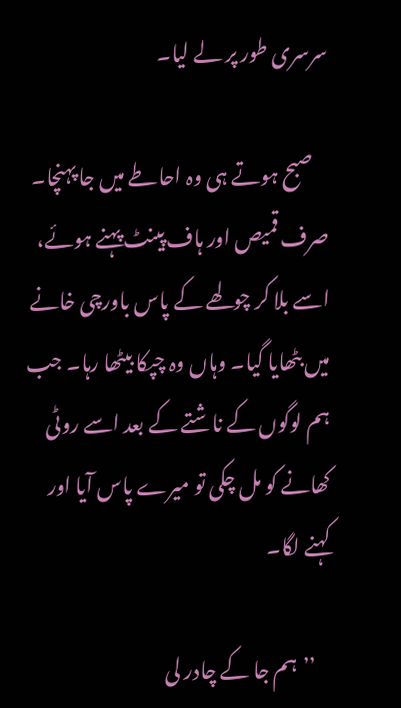سرسری طور پر لے لیا۔

    صبح ہوتے ہی وہ احاطے میں جا پہنچا۔ صرف قمیص اور ہاف پینٹ پہنے ہوئے، اسے بلا کر چولھے کے پاس باورچی خانے میں بٹھایا گیا۔ وہاں وہ چپکا بیٹھا رہا۔ جب ہم لوگوں کے ناشتے کے بعد اسے روٹی کھانے کو مل چکی تو میرے پاس آیا اور کہنے لگا۔

    ’’ہم جا کے چادر لی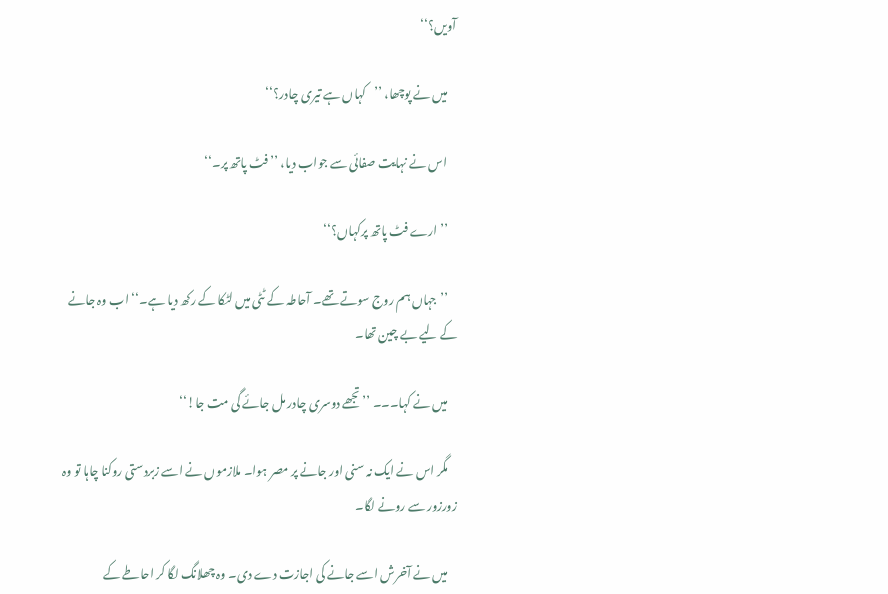آویں؟‘‘

    میں نے پوچھا، ’’کہاں ہے تیری چادر؟‘‘

    اس نے نہایت صفائی سے جواب دیا، ’’فٹ پاتھ پر۔‘‘

    ’’ارے فٹ پاتھ پرکہاں؟‘‘

    ’’جہاں ہم روج سوتے تھے۔ آحاطہ کے ٹٹی میں لٹکا کے رکھ دیا ہے۔‘‘ اب وہ جانے کے لیے بے چین تھا۔

    میں نے کہا۔۔۔ ’’تجھے دوسری چادر مل جائے گی مت جا!‘‘

    مگر اس نے ایک نہ سنی اور جانے پر مصر ہوا۔ ملازموں نے اسے زبردستی روکنا چاہا تو وہ زورزور سے رونے لگا۔

    میں نے آخرش اسے جانے کی اجازت دے دی۔ وہ چھلانگ لگا کر احاطے کے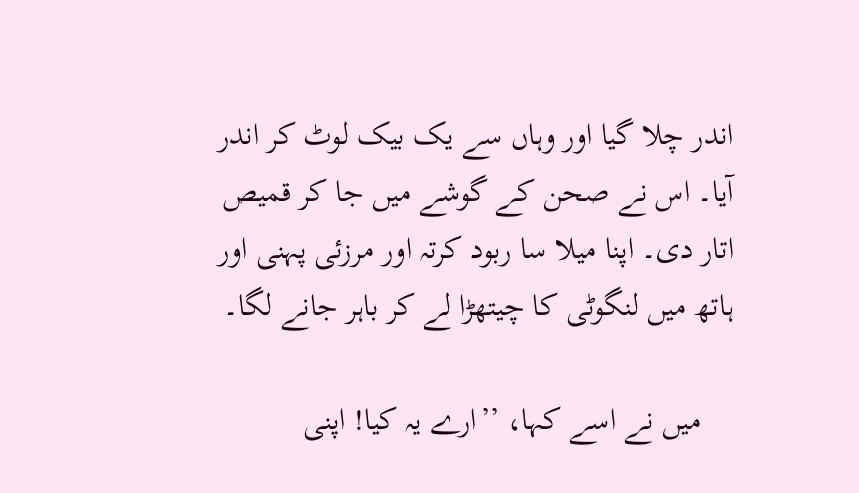اندر چلا گیا اور وہاں سے یک بیک لوٹ کر اندر آیا۔ اس نے صحن کے گوشے میں جا کر قمیص اتار دی۔ اپنا میلا سا ربود کرتہ اور مرزئی پہنی اور ہاتھ میں لنگوٹی کا چیتھڑا لے کر باہر جانے لگا۔

    میں نے اسے کہا، ’’ارے یہ کیا! اپنی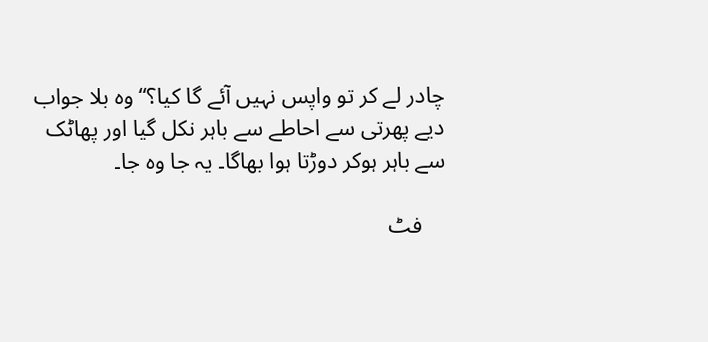چادر لے کر تو واپس نہیں آئے گا کیا؟‘‘ وہ بلا جواب دیے پھرتی سے احاطے سے باہر نکل گیا اور پھاٹک سے باہر ہوکر دوڑتا ہوا بھاگا۔ یہ جا وہ جا۔

    فٹ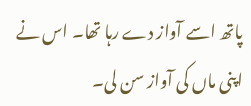پاتھ اسے آواز دے رہا تھا۔ اس نے اپنی ماں کی آواز سن لی۔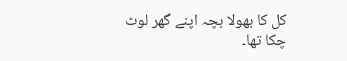کل کا بھولا بچہ اپنے گھر لوٹ چکا تھا۔